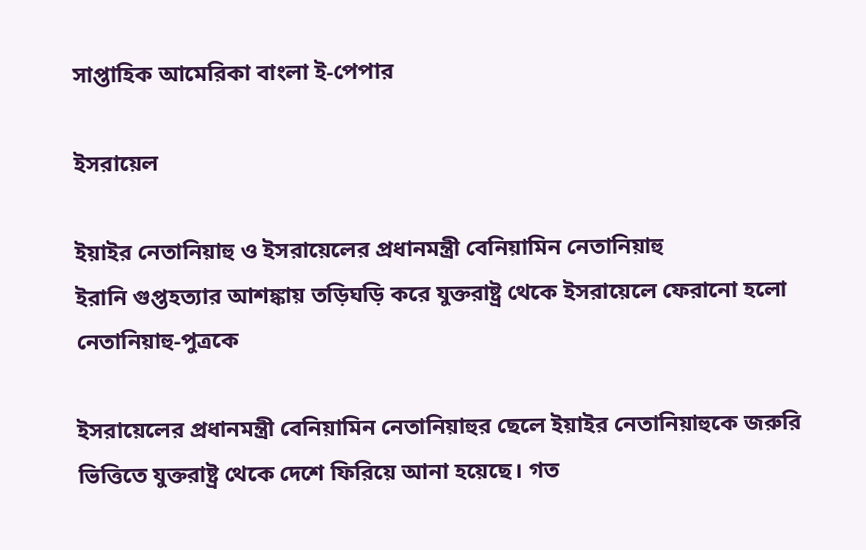সাপ্তাহিক আমেরিকা বাংলা ই-পেপার

ইসরায়েল

ইয়াইর নেতানিয়াহু ও ইসরায়েলের প্রধানমন্ত্রী বেনিয়ামিন নেতানিয়াহু
ইরানি গুপ্তহত্যার আশঙ্কায় তড়িঘড়ি করে যুক্তরাষ্ট্র থেকে ইসরায়েলে ফেরানো হলো নেতানিয়াহু-পুত্রকে

ইসরায়েলের প্রধানমন্ত্রী বেনিয়ামিন নেতানিয়াহুর ছেলে ইয়াইর নেতানিয়াহুকে জরুরি ভিত্তিতে যুক্তরাষ্ট্র থেকে দেশে ফিরিয়ে আনা হয়েছে। গত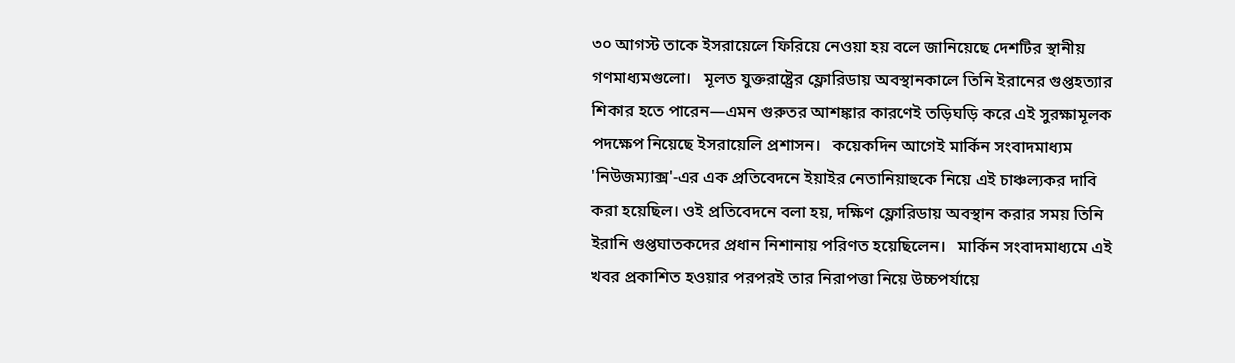৩০ আগস্ট তাকে ইসরায়েলে ফিরিয়ে নেওয়া হয় বলে জানিয়েছে দেশটির স্থানীয় গণমাধ্যমগুলো।   মূলত যুক্তরাষ্ট্রের ফ্লোরিডায় অবস্থানকালে তিনি ইরানের গুপ্তহত্যার শিকার হতে পারেন—এমন গুরুতর আশঙ্কার কারণেই তড়িঘড়ি করে এই সুরক্ষামূলক পদক্ষেপ নিয়েছে ইসরায়েলি প্রশাসন।   কয়েকদিন আগেই মার্কিন সংবাদমাধ্যম 'নিউজম্যাক্স'-এর এক প্রতিবেদনে ইয়াইর নেতানিয়াহুকে নিয়ে এই চাঞ্চল্যকর দাবি করা হয়েছিল। ওই প্রতিবেদনে বলা হয়, দক্ষিণ ফ্লোরিডায় অবস্থান করার সময় তিনি ইরানি গুপ্তঘাতকদের প্রধান নিশানায় পরিণত হয়েছিলেন।   মার্কিন সংবাদমাধ্যমে এই খবর প্রকাশিত হওয়ার পরপরই তার নিরাপত্তা নিয়ে উচ্চপর্যায়ে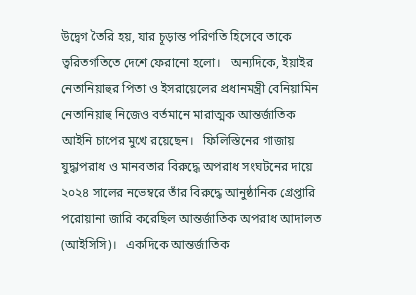উদ্বেগ তৈরি হয়, যার চূড়ান্ত পরিণতি হিসেবে তাকে ত্বরিতগতিতে দেশে ফেরানো হলো।   অন্যদিকে, ইয়াইর নেতানিয়াহুর পিতা ও ইসরায়েলের প্রধানমন্ত্রী বেনিয়ামিন নেতানিয়াহু নিজেও বর্তমানে মারাত্মক আন্তর্জাতিক আইনি চাপের মুখে রয়েছেন।   ফিলিস্তিনের গাজায় যুদ্ধাপরাধ ও মানবতার বিরুদ্ধে অপরাধ সংঘটনের দায়ে ২০২৪ সালের নভেম্বরে তাঁর বিরুদ্ধে আনুষ্ঠানিক গ্রেপ্তারি পরোয়ানা জারি করেছিল আন্তর্জাতিক অপরাধ আদালত (আইসিসি)।   একদিকে আন্তর্জাতিক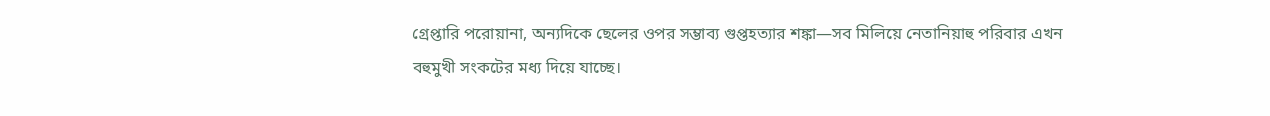গ্রেপ্তারি পরোয়ানা, অন্যদিকে ছেলের ওপর সম্ভাব্য গুপ্তহত্যার শঙ্কা—সব মিলিয়ে নেতানিয়াহু পরিবার এখন বহুমুখী সংকটের মধ্য দিয়ে যাচ্ছে।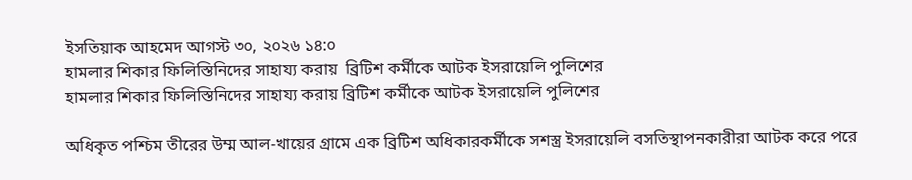ইসতিয়াক আহমেদ আগস্ট ৩০, ২০২৬ ১৪:০
হামলার শিকার ফিলিস্তিনিদের সাহায্য করায়  ব্রিটিশ কর্মীকে আটক ইসরায়েলি পুলিশের
হামলার শিকার ফিলিস্তিনিদের সাহায্য করায় ব্রিটিশ কর্মীকে আটক ইসরায়েলি পুলিশের

অধিকৃত পশ্চিম তীরের উম্ম আল-খায়ের গ্রামে এক ব্রিটিশ অধিকারকর্মীকে সশস্ত্র ইসরায়েলি বসতিস্থাপনকারীরা আটক করে পরে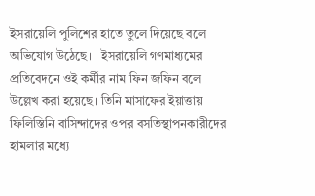ইসরায়েলি পুলিশের হাতে তুলে দিয়েছে বলে অভিযোগ উঠেছে।   ইসরায়েলি গণমাধ্যমের প্রতিবেদনে ওই কর্মীর নাম ফিন জফিন বলে উল্লেখ করা হয়েছে। তিনি মাসাফের ইয়াত্তায় ফিলিস্তিনি বাসিন্দাদের ওপর বসতিস্থাপনকারীদের হামলার মধ্যে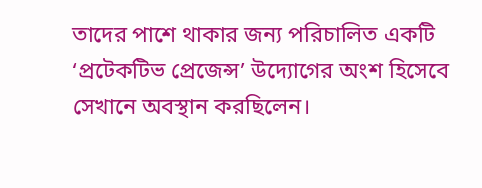তাদের পাশে থাকার জন্য পরিচালিত একটি ‘প্রটেকটিভ প্রেজেন্স’ উদ্যোগের অংশ হিসেবে সেখানে অবস্থান করছিলেন।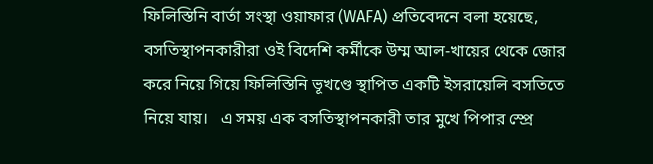ফিলিস্তিনি বার্তা সংস্থা ওয়াফার (WAFA) প্রতিবেদনে বলা হয়েছে, বসতিস্থাপনকারীরা ওই বিদেশি কর্মীকে উম্ম আল-খায়ের থেকে জোর করে নিয়ে গিয়ে ফিলিস্তিনি ভূখণ্ডে স্থাপিত একটি ইসরায়েলি বসতিতে নিয়ে যায়।   এ সময় এক বসতিস্থাপনকারী তার মুখে পিপার স্প্রে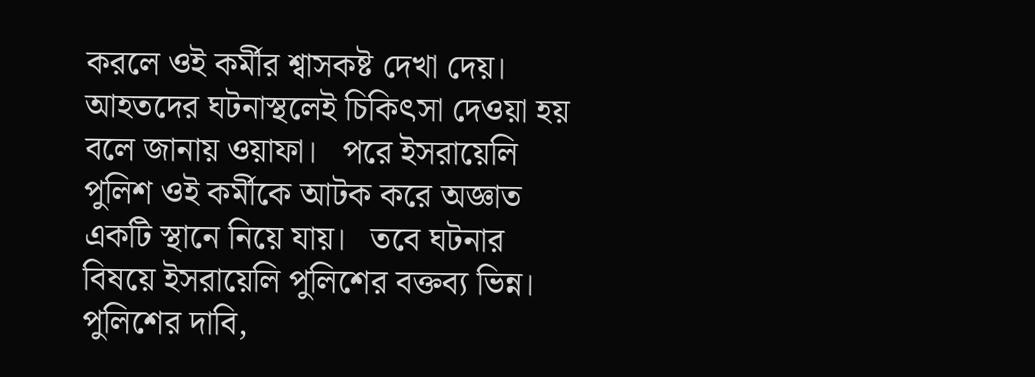করলে ওই কর্মীর শ্বাসকষ্ট দেখা দেয়। আহতদের ঘটনাস্থলেই চিকিৎসা দেওয়া হয় বলে জানায় ওয়াফা।   পরে ইসরায়েলি পুলিশ ওই কর্মীকে আটক করে অজ্ঞাত একটি স্থানে নিয়ে যায়।   তবে ঘটনার বিষয়ে ইসরায়েলি পুলিশের বক্তব্য ভিন্ন। পুলিশের দাবি,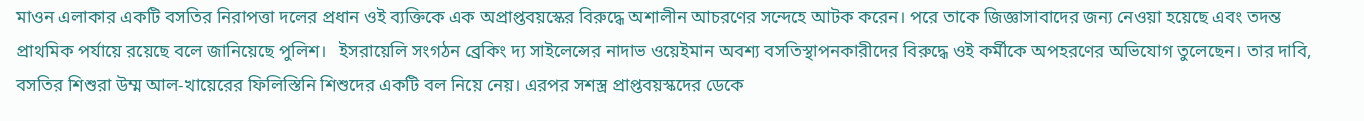মাওন এলাকার একটি বসতির নিরাপত্তা দলের প্রধান ওই ব্যক্তিকে এক অপ্রাপ্তবয়স্কের বিরুদ্ধে অশালীন আচরণের সন্দেহে আটক করেন। পরে তাকে জিজ্ঞাসাবাদের জন্য নেওয়া হয়েছে এবং তদন্ত প্রাথমিক পর্যায়ে রয়েছে বলে জানিয়েছে পুলিশ।   ইসরায়েলি সংগঠন ব্রেকিং দ্য সাইলেন্সের নাদাভ ওয়েইমান অবশ্য বসতিস্থাপনকারীদের বিরুদ্ধে ওই কর্মীকে অপহরণের অভিযোগ তুলেছেন। তার দাবি, বসতির শিশুরা উম্ম আল-খায়েরের ফিলিস্তিনি শিশুদের একটি বল নিয়ে নেয়। এরপর সশস্ত্র প্রাপ্তবয়স্কদের ডেকে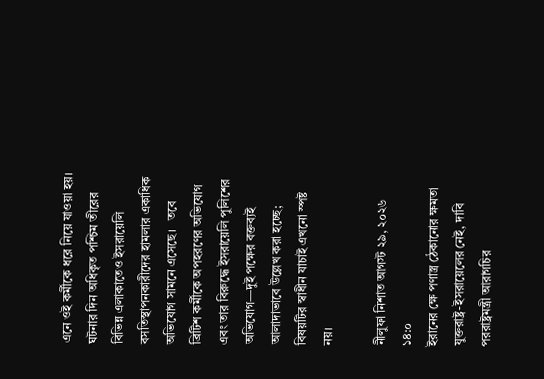এনে ওই কর্মীকে ধরে নিয়ে যাওয়া হয়।   ঘটনার দিন অধিকৃত পশ্চিম তীরের বিভিন্ন এলাকাতেও ইসরায়েলি বসতিস্থাপনকারীদের হামলার একাধিক অভিযোগ সামনে এসেছে।   তবে ব্রিটিশ কর্মীকে অপহরণের অভিযোগ এবং তার বিরুদ্ধে ইসরায়েলি পুলিশের অভিযোগ—দুই পক্ষের বক্তব্যই আলাদাভাবে উল্লেখ করা হচ্ছে; বিষয়টির স্বাধীন যাচাই এখনো স্পষ্ট নয়।

নীলুফা নিশাত আগস্ট ২৯, ২০২৬ ১৪:০
ইরানের ক্ষে পণাস্ত্র ঠেকানোর ক্ষমতা যুক্তরাষ্ট্র-ইসরায়েলের নেই, দাবি পররাষ্ট্রমন্ত্রী আরাগচির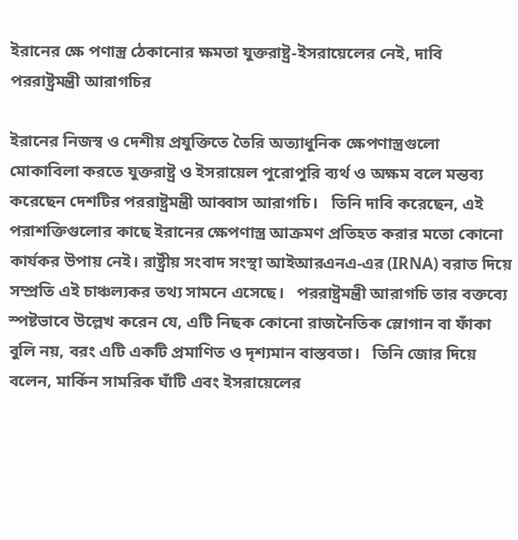ইরানের ক্ষে পণাস্ত্র ঠেকানোর ক্ষমতা যুক্তরাষ্ট্র-ইসরায়েলের নেই, দাবি পররাষ্ট্রমন্ত্রী আরাগচির

ইরানের নিজস্ব ও দেশীয় প্রযুক্তিতে তৈরি অত্যাধুনিক ক্ষেপণাস্ত্রগুলো মোকাবিলা করতে যুক্তরাষ্ট্র ও ইসরায়েল পুরোপুরি ব্যর্থ ও অক্ষম বলে মন্তব্য করেছেন দেশটির পররাষ্ট্রমন্ত্রী আব্বাস আরাগচি।   তিনি দাবি করেছেন, এই পরাশক্তিগুলোর কাছে ইরানের ক্ষেপণাস্ত্র আক্রমণ প্রতিহত করার মতো কোনো কার্যকর উপায় নেই। রাষ্ট্রীয় সংবাদ সংস্থা আইআরএনএ-এর (IRNA) বরাত দিয়ে সম্প্রতি এই চাঞ্চল্যকর তথ্য সামনে এসেছে।   পররাষ্ট্রমন্ত্রী আরাগচি তার বক্তব্যে স্পষ্টভাবে উল্লেখ করেন যে, এটি নিছক কোনো রাজনৈতিক স্লোগান বা ফাঁকা বুলি নয়, বরং এটি একটি প্রমাণিত ও দৃশ্যমান বাস্তবতা।   তিনি জোর দিয়ে বলেন, মার্কিন সামরিক ঘাঁটি এবং ইসরায়েলের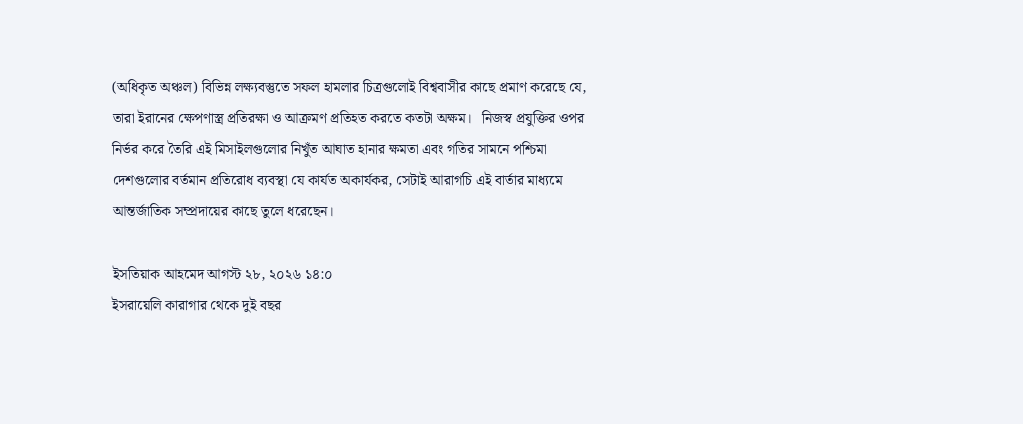(অধিকৃত অঞ্চল) বিভিন্ন লক্ষ্যবস্তুতে সফল হামলার চিত্রগুলোই বিশ্ববাসীর কাছে প্রমাণ করেছে যে, তারা ইরানের ক্ষেপণাস্ত্র প্রতিরক্ষা ও আক্রমণ প্রতিহত করতে কতটা অক্ষম।   নিজস্ব প্রযুক্তির ওপর নির্ভর করে তৈরি এই মিসাইলগুলোর নিখুঁত আঘাত হানার ক্ষমতা এবং গতির সামনে পশ্চিমা দেশগুলোর বর্তমান প্রতিরোধ ব্যবস্থা যে কার্যত অকার্যকর, সেটাই আরাগচি এই বার্তার মাধ্যমে আন্তর্জাতিক সম্প্রদায়ের কাছে তুলে ধরেছেন।

ইসতিয়াক আহমেদ আগস্ট ২৮, ২০২৬ ১৪:০
ইসরায়েলি কারাগার থেকে দুই বছর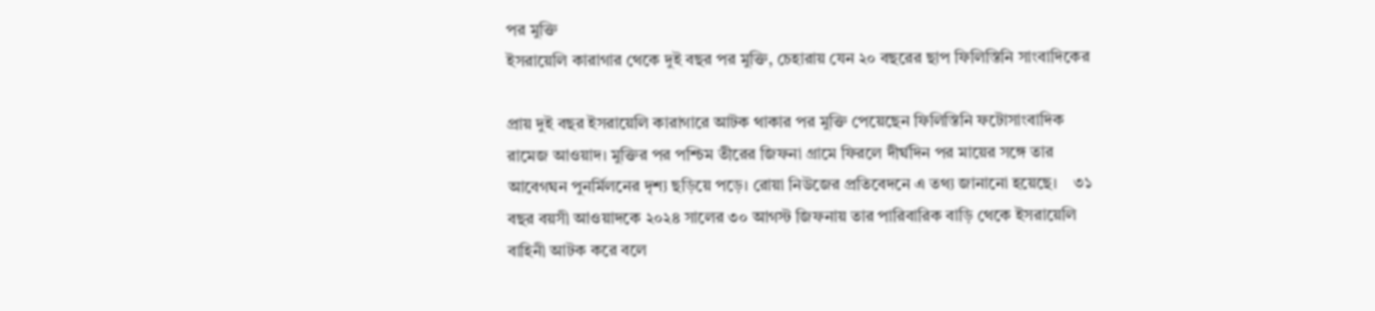পর মুক্তি
ইসরায়েলি কারাগার থেকে দুই বছর পর মুক্তি, চেহারায় যেন ২০ বছরের ছাপ ফিলিস্তিনি সাংবাদিকের

প্রায় দুই বছর ইসরায়েলি কারাগারে আটক থাকার পর মুক্তি পেয়েছেন ফিলিস্তিনি ফটোসাংবাদিক রামেজ আওয়াদ। মুক্তির পর পশ্চিম তীরের জিফনা গ্রামে ফিরলে দীর্ঘদিন পর মায়ের সঙ্গে তার আবেগঘন পুনর্মিলনের দৃশ্য ছড়িয়ে পড়ে। রোয়া নিউজের প্রতিবেদনে এ তথ্য জানানো হয়েছে।    ৩১ বছর বয়সী আওয়াদকে ২০২৪ সালের ৩০ আগস্ট জিফনায় তার পারিবারিক বাড়ি থেকে ইসরায়েলি বাহিনী আটক করে বলে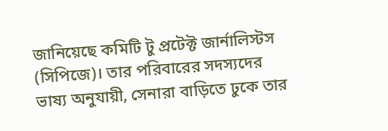জানিয়েছে কমিটি টু প্রটেক্ট জার্নালিস্টস (সিপিজে)। তার পরিবারের সদস্যদের ভাষ্য অনুযায়ী, সেনারা বাড়িতে ঢুকে তার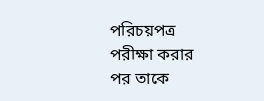পরিচয়পত্র পরীক্ষা করার পর তাকে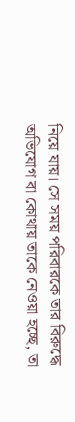নিয়ে যায়। সে সময় পরিবারকে তার বিরুদ্ধে অভিযোগ বা কোথায় তাকে নেওয়া হচ্ছে, তা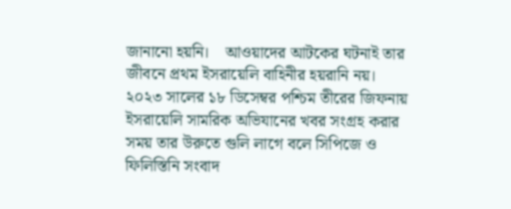জানানো হয়নি।    আওয়াদের আটকের ঘটনাই তার জীবনে প্রথম ইসরায়েলি বাহিনীর হয়রানি নয়। ২০২৩ সালের ১৮ ডিসেম্বর পশ্চিম তীরের জিফনায় ইসরায়েলি সামরিক অভিযানের খবর সংগ্রহ করার সময় তার উরুতে গুলি লাগে বলে সিপিজে ও ফিলিস্তিনি সংবাদ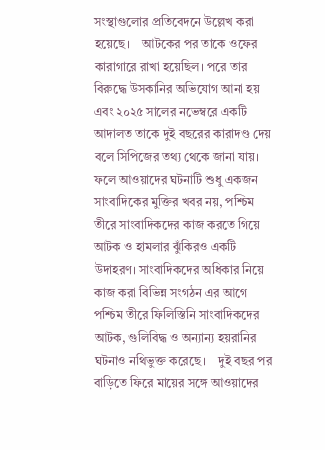সংস্থাগুলোর প্রতিবেদনে উল্লেখ করা হয়েছে।    আটকের পর তাকে ওফের কারাগারে রাখা হয়েছিল। পরে তার বিরুদ্ধে উসকানির অভিযোগ আনা হয় এবং ২০২৫ সালের নভেম্বরে একটি আদালত তাকে দুই বছরের কারাদণ্ড দেয় বলে সিপিজের তথ্য থেকে জানা যায়।    ফলে আওয়াদের ঘটনাটি শুধু একজন সাংবাদিকের মুক্তির খবর নয়, পশ্চিম তীরে সাংবাদিকদের কাজ করতে গিয়ে আটক ও হামলার ঝুঁকিরও একটি উদাহরণ। সাংবাদিকদের অধিকার নিয়ে কাজ করা বিভিন্ন সংগঠন এর আগে পশ্চিম তীরে ফিলিস্তিনি সাংবাদিকদের আটক, গুলিবিদ্ধ ও অন্যান্য হয়রানির ঘটনাও নথিভুক্ত করেছে।    দুই বছর পর বাড়িতে ফিরে মায়ের সঙ্গে আওয়াদের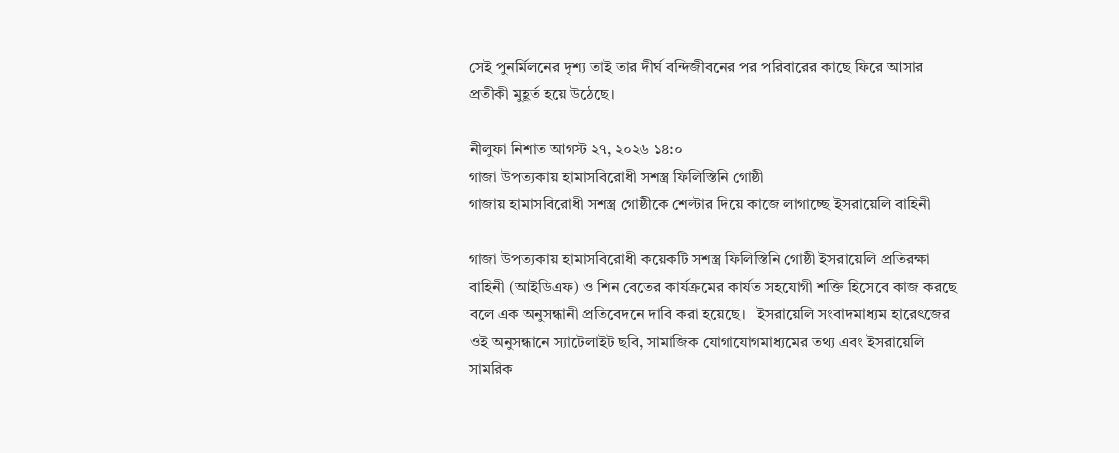সেই পুনর্মিলনের দৃশ্য তাই তার দীর্ঘ বন্দিজীবনের পর পরিবারের কাছে ফিরে আসার প্রতীকী মুহূর্ত হয়ে উঠেছে।

নীলুফা নিশাত আগস্ট ২৭, ২০২৬ ১৪:০
গাজা উপত্যকায় হামাসবিরোধী সশস্ত্র ফিলিস্তিনি গোষ্ঠী
গাজায় হামাসবিরোধী সশস্ত্র গোষ্ঠীকে শেল্টার দিয়ে কাজে লাগাচ্ছে ইসরায়েলি বাহিনী

গাজা উপত্যকায় হামাসবিরোধী কয়েকটি সশস্ত্র ফিলিস্তিনি গোষ্ঠী ইসরায়েলি প্রতিরক্ষা বাহিনী (আইডিএফ) ও শিন বেতের কার্যক্রমের কার্যত সহযোগী শক্তি হিসেবে কাজ করছে বলে এক অনুসন্ধানী প্রতিবেদনে দাবি করা হয়েছে।   ইসরায়েলি সংবাদমাধ্যম হারেৎজের ওই অনুসন্ধানে স্যাটেলাইট ছবি, সামাজিক যোগাযোগমাধ্যমের তথ্য এবং ইসরায়েলি সামরিক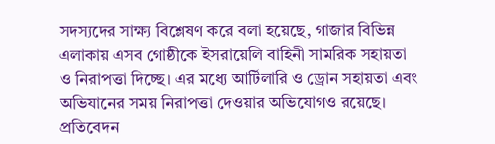সদস্যদের সাক্ষ্য বিশ্লেষণ করে বলা হয়েছে, গাজার বিভিন্ন এলাকায় এসব গোষ্ঠীকে ইসরায়েলি বাহিনী সামরিক সহায়তা ও নিরাপত্তা দিচ্ছে। এর মধ্যে আর্টিলারি ও ড্রোন সহায়তা এবং অভিযানের সময় নিরাপত্তা দেওয়ার অভিযোগও রয়েছে।   প্রতিবেদন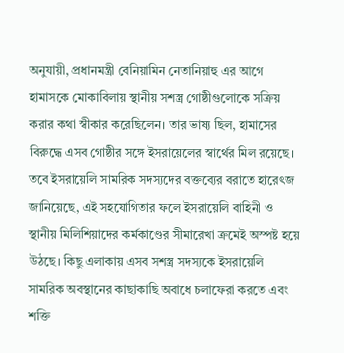অনুযায়ী, প্রধানমন্ত্রী বেনিয়ামিন নেতানিয়াহু এর আগে হামাসকে মোকাবিলায় স্থানীয় সশস্ত্র গোষ্ঠীগুলোকে সক্রিয় করার কথা স্বীকার করেছিলেন। তার ভাষ্য ছিল, হামাসের বিরুদ্ধে এসব গোষ্ঠীর সঙ্গে ইসরায়েলের স্বার্থের মিল রয়েছে।   তবে ইসরায়েলি সামরিক সদস্যদের বক্তব্যের বরাতে হারেৎজ জানিয়েছে, এই সহযোগিতার ফলে ইসরায়েলি বাহিনী ও স্থানীয় মিলিশিয়াদের কর্মকাণ্ডের সীমারেখা ক্রমেই অস্পষ্ট হয়ে উঠছে। কিছু এলাকায় এসব সশস্ত্র সদস্যকে ইসরায়েলি সামরিক অবস্থানের কাছাকাছি অবাধে চলাফেরা করতে এবং শক্তি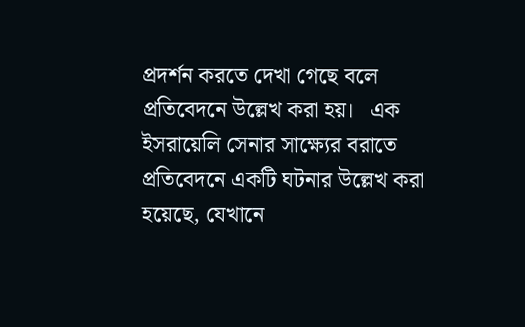প্রদর্শন করতে দেখা গেছে বলে প্রতিবেদনে উল্লেখ করা হয়।   এক ইসরায়েলি সেনার সাক্ষ্যের বরাতে প্রতিবেদনে একটি ঘটনার উল্লেখ করা হয়েছে, যেখানে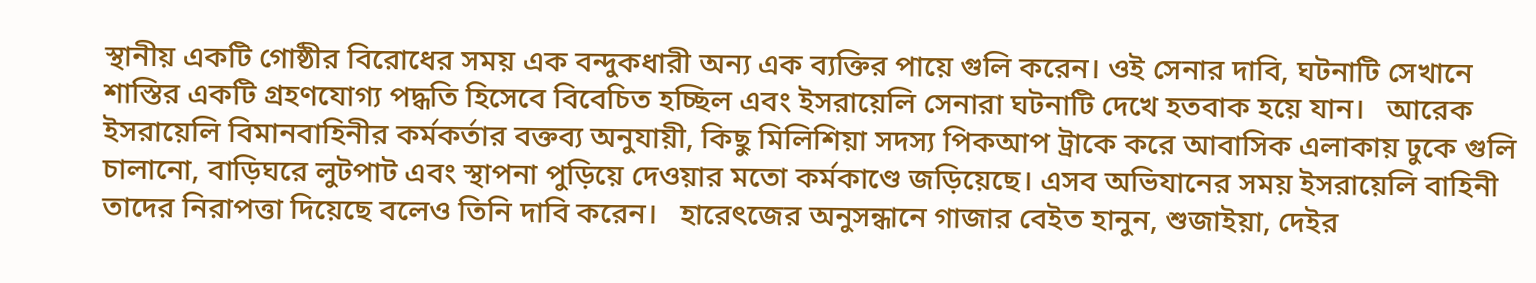স্থানীয় একটি গোষ্ঠীর বিরোধের সময় এক বন্দুকধারী অন্য এক ব্যক্তির পায়ে গুলি করেন। ওই সেনার দাবি, ঘটনাটি সেখানে শাস্তির একটি গ্রহণযোগ্য পদ্ধতি হিসেবে বিবেচিত হচ্ছিল এবং ইসরায়েলি সেনারা ঘটনাটি দেখে হতবাক হয়ে যান।   আরেক ইসরায়েলি বিমানবাহিনীর কর্মকর্তার বক্তব্য অনুযায়ী, কিছু মিলিশিয়া সদস্য পিকআপ ট্রাকে করে আবাসিক এলাকায় ঢুকে গুলি চালানো, বাড়িঘরে লুটপাট এবং স্থাপনা পুড়িয়ে দেওয়ার মতো কর্মকাণ্ডে জড়িয়েছে। এসব অভিযানের সময় ইসরায়েলি বাহিনী তাদের নিরাপত্তা দিয়েছে বলেও তিনি দাবি করেন।   হারেৎজের অনুসন্ধানে গাজার বেইত হানুন, শুজাইয়া, দেইর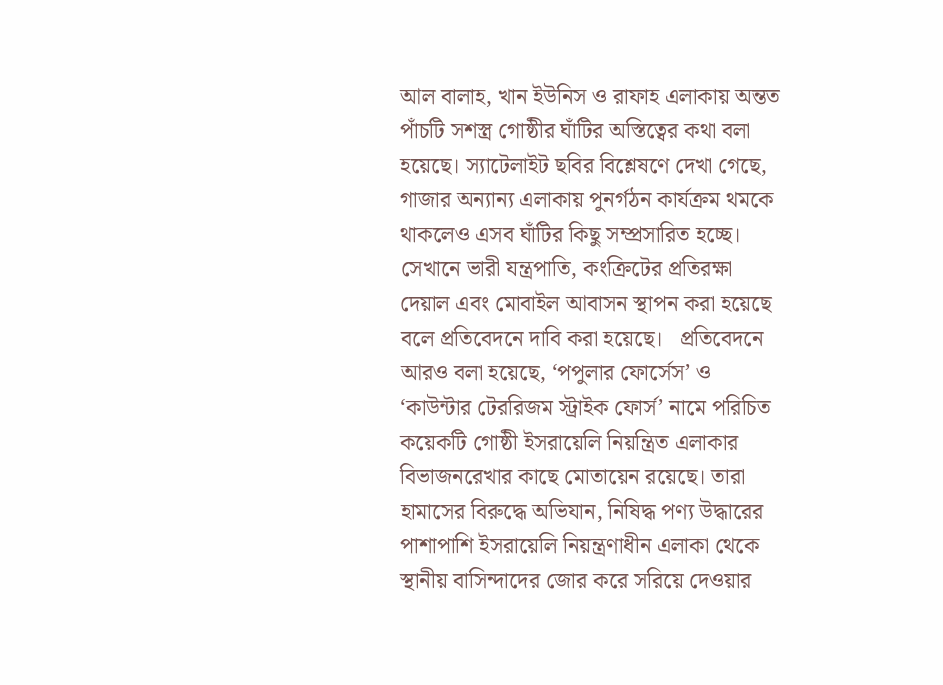আল বালাহ, খান ইউনিস ও রাফাহ এলাকায় অন্তত পাঁচটি সশস্ত্র গোষ্ঠীর ঘাঁটির অস্তিত্বের কথা বলা হয়েছে। স্যাটেলাইট ছবির বিশ্লেষণে দেখা গেছে, গাজার অন্যান্য এলাকায় পুনর্গঠন কার্যক্রম থমকে থাকলেও এসব ঘাঁটির কিছু সম্প্রসারিত হচ্ছে। সেখানে ভারী যন্ত্রপাতি, কংক্রিটের প্রতিরক্ষা দেয়াল এবং মোবাইল আবাসন স্থাপন করা হয়েছে বলে প্রতিবেদনে দাবি করা হয়েছে।   প্রতিবেদনে আরও বলা হয়েছে, ‘পপুলার ফোর্সেস’ ও ‘কাউন্টার টেররিজম স্ট্রাইক ফোর্স’ নামে পরিচিত কয়েকটি গোষ্ঠী ইসরায়েলি নিয়ন্ত্রিত এলাকার বিভাজনরেখার কাছে মোতায়েন রয়েছে। তারা হামাসের বিরুদ্ধে অভিযান, নিষিদ্ধ পণ্য উদ্ধারের পাশাপাশি ইসরায়েলি নিয়ন্ত্রণাধীন এলাকা থেকে স্থানীয় বাসিন্দাদের জোর করে সরিয়ে দেওয়ার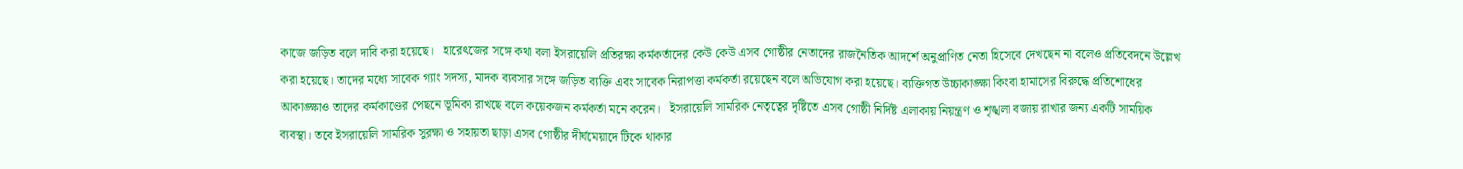কাজে জড়িত বলে দাবি করা হয়েছে।   হারেৎজের সঙ্গে কথা বলা ইসরায়েলি প্রতিরক্ষা কর্মকর্তাদের কেউ কেউ এসব গোষ্ঠীর নেতাদের রাজনৈতিক আদর্শে অনুপ্রাণিত নেতা হিসেবে দেখছেন না বলেও প্রতিবেদনে উল্লেখ করা হয়েছে। তাদের মধ্যে সাবেক গ্যাং সদস্য, মাদক ব্যবসার সঙ্গে জড়িত ব্যক্তি এবং সাবেক নিরাপত্তা কর্মকর্তা রয়েছেন বলে অভিযোগ করা হয়েছে। ব্যক্তিগত উচ্চাকাঙ্ক্ষা কিংবা হামাসের বিরুদ্ধে প্রতিশোধের আকাঙ্ক্ষাও তাদের কর্মকাণ্ডের পেছনে ভূমিকা রাখছে বলে কয়েকজন কর্মকর্তা মনে করেন।   ইসরায়েলি সামরিক নেতৃত্বের দৃষ্টিতে এসব গোষ্ঠী নির্দিষ্ট এলাকায় নিয়ন্ত্রণ ও শৃঙ্খলা বজায় রাখার জন্য একটি সাময়িক ব্যবস্থা। তবে ইসরায়েলি সামরিক সুরক্ষা ও সহায়তা ছাড়া এসব গোষ্ঠীর দীর্ঘমেয়াদে টিকে থাকার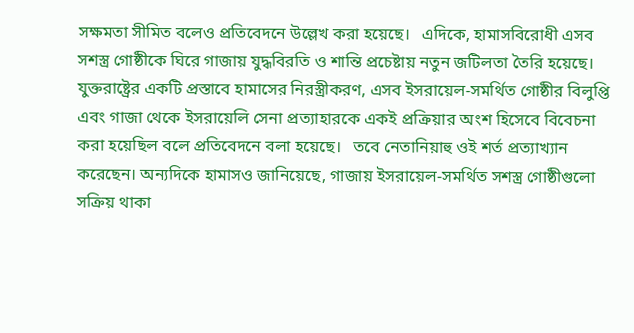সক্ষমতা সীমিত বলেও প্রতিবেদনে উল্লেখ করা হয়েছে।   এদিকে, হামাসবিরোধী এসব সশস্ত্র গোষ্ঠীকে ঘিরে গাজায় যুদ্ধবিরতি ও শান্তি প্রচেষ্টায় নতুন জটিলতা তৈরি হয়েছে। যুক্তরাষ্ট্রের একটি প্রস্তাবে হামাসের নিরস্ত্রীকরণ, এসব ইসরায়েল-সমর্থিত গোষ্ঠীর বিলুপ্তি এবং গাজা থেকে ইসরায়েলি সেনা প্রত্যাহারকে একই প্রক্রিয়ার অংশ হিসেবে বিবেচনা করা হয়েছিল বলে প্রতিবেদনে বলা হয়েছে।   তবে নেতানিয়াহু ওই শর্ত প্রত্যাখ্যান করেছেন। অন্যদিকে হামাসও জানিয়েছে, গাজায় ইসরায়েল-সমর্থিত সশস্ত্র গোষ্ঠীগুলো সক্রিয় থাকা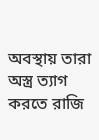অবস্থায় তারা অস্ত্র ত্যাগ করতে রাজি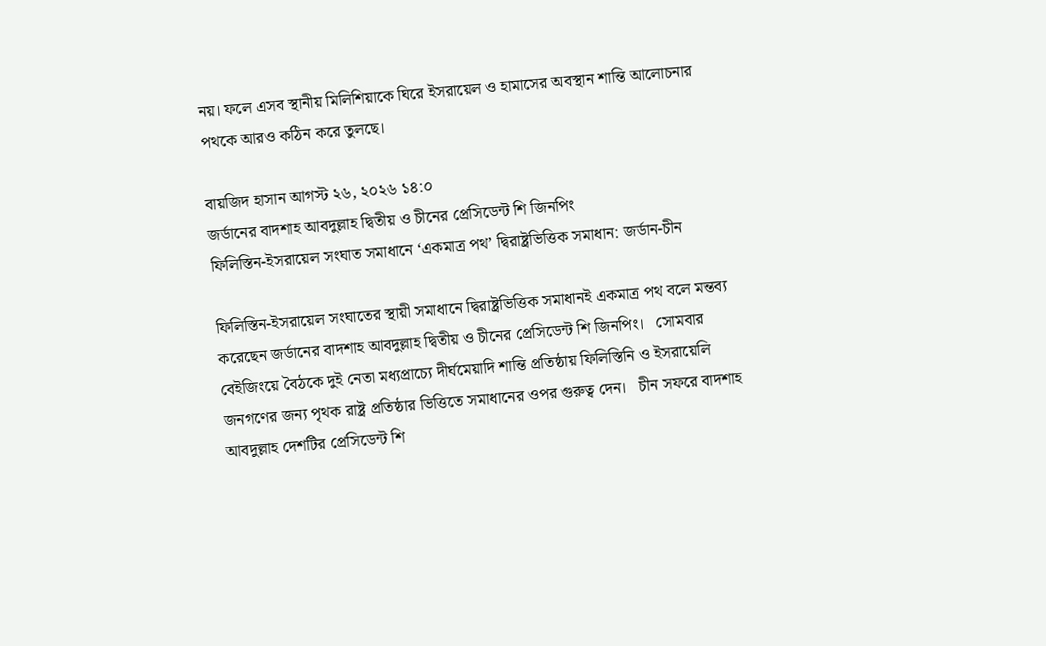নয়। ফলে এসব স্থানীয় মিলিশিয়াকে ঘিরে ইসরায়েল ও হামাসের অবস্থান শান্তি আলোচনার পথকে আরও কঠিন করে তুলছে।

বায়জিদ হাসান আগস্ট ২৬, ২০২৬ ১৪:০
জর্ডানের বাদশাহ আবদুল্লাহ দ্বিতীয় ও চীনের প্রেসিডেন্ট শি জিনপিং
ফিলিস্তিন-ইসরায়েল সংঘাত সমাধানে ‘একমাত্র পথ’ দ্বিরাষ্ট্রভিত্তিক সমাধান: জর্ডান-চীন

ফিলিস্তিন-ইসরায়েল সংঘাতের স্থায়ী সমাধানে দ্বিরাষ্ট্রভিত্তিক সমাধানই একমাত্র পথ বলে মন্তব্য করেছেন জর্ডানের বাদশাহ আবদুল্লাহ দ্বিতীয় ও চীনের প্রেসিডেন্ট শি জিনপিং।   সোমবার বেইজিংয়ে বৈঠকে দুই নেতা মধ্যপ্রাচ্যে দীর্ঘমেয়াদি শান্তি প্রতিষ্ঠায় ফিলিস্তিনি ও ইসরায়েলি জনগণের জন্য পৃথক রাষ্ট্র প্রতিষ্ঠার ভিত্তিতে সমাধানের ওপর গুরুত্ব দেন।   চীন সফরে বাদশাহ আবদুল্লাহ দেশটির প্রেসিডেন্ট শি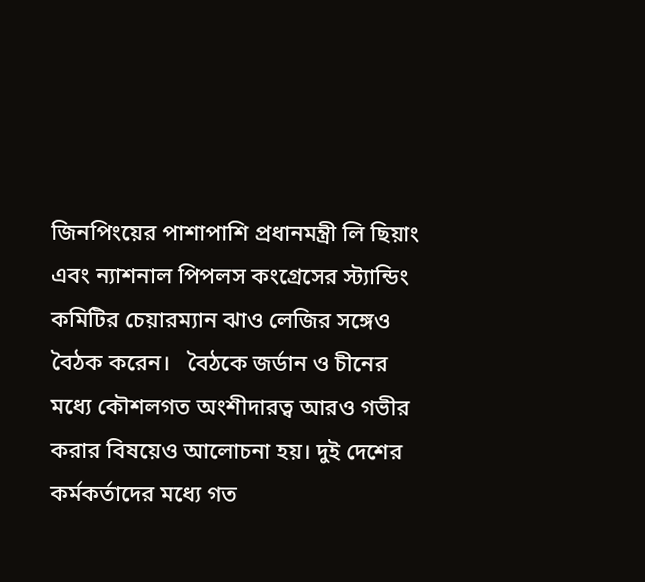জিনপিংয়ের পাশাপাশি প্রধানমন্ত্রী লি ছিয়াং এবং ন্যাশনাল পিপলস কংগ্রেসের স্ট্যান্ডিং কমিটির চেয়ারম্যান ঝাও লেজির সঙ্গেও বৈঠক করেন।   বৈঠকে জর্ডান ও চীনের মধ্যে কৌশলগত অংশীদারত্ব আরও গভীর করার বিষয়েও আলোচনা হয়। দুই দেশের কর্মকর্তাদের মধ্যে গত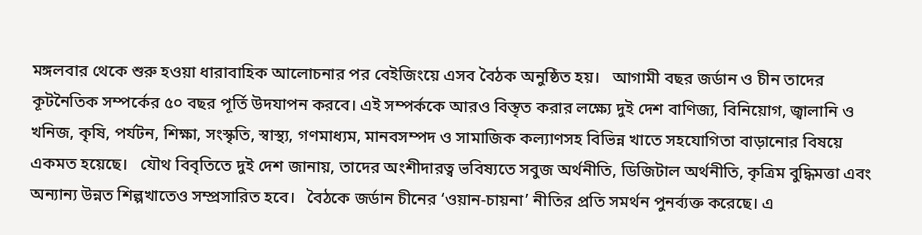মঙ্গলবার থেকে শুরু হওয়া ধারাবাহিক আলোচনার পর বেইজিংয়ে এসব বৈঠক অনুষ্ঠিত হয়।   আগামী বছর জর্ডান ও চীন তাদের কূটনৈতিক সম্পর্কের ৫০ বছর পূর্তি উদযাপন করবে। এই সম্পর্ককে আরও বিস্তৃত করার লক্ষ্যে দুই দেশ বাণিজ্য, বিনিয়োগ, জ্বালানি ও খনিজ, কৃষি, পর্যটন, শিক্ষা, সংস্কৃতি, স্বাস্থ্য, গণমাধ্যম, মানবসম্পদ ও সামাজিক কল্যাণসহ বিভিন্ন খাতে সহযোগিতা বাড়ানোর বিষয়ে একমত হয়েছে।   যৌথ বিবৃতিতে দুই দেশ জানায়, তাদের অংশীদারত্ব ভবিষ্যতে সবুজ অর্থনীতি, ডিজিটাল অর্থনীতি, কৃত্রিম বুদ্ধিমত্তা এবং অন্যান্য উন্নত শিল্পখাতেও সম্প্রসারিত হবে।   বৈঠকে জর্ডান চীনের ‘ওয়ান-চায়না’ নীতির প্রতি সমর্থন পুনর্ব্যক্ত করেছে। এ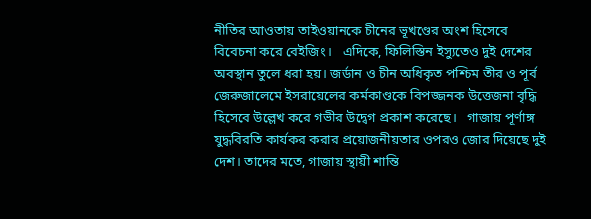নীতির আওতায় তাইওয়ানকে চীনের ভূখণ্ডের অংশ হিসেবে বিবেচনা করে বেইজিং।   এদিকে, ফিলিস্তিন ইস্যুতেও দুই দেশের অবস্থান তুলে ধরা হয়। জর্ডান ও চীন অধিকৃত পশ্চিম তীর ও পূর্ব জেরুজালেমে ইসরায়েলের কর্মকাণ্ডকে বিপজ্জনক উত্তেজনা বৃদ্ধি হিসেবে উল্লেখ করে গভীর উদ্বেগ প্রকাশ করেছে।   গাজায় পূর্ণাঙ্গ যুদ্ধবিরতি কার্যকর করার প্রয়োজনীয়তার ওপরও জোর দিয়েছে দুই দেশ। তাদের মতে, গাজায় স্থায়ী শান্তি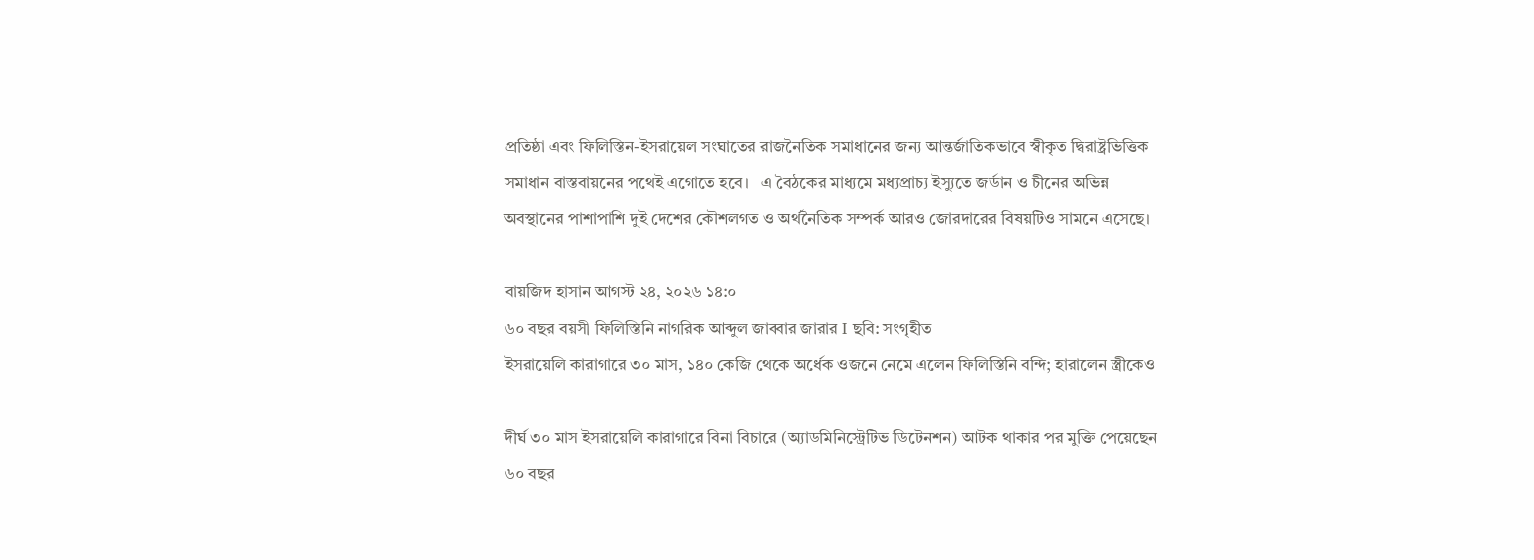প্রতিষ্ঠা এবং ফিলিস্তিন-ইসরায়েল সংঘাতের রাজনৈতিক সমাধানের জন্য আন্তর্জাতিকভাবে স্বীকৃত দ্বিরাষ্ট্রভিত্তিক সমাধান বাস্তবায়নের পথেই এগোতে হবে।   এ বৈঠকের মাধ্যমে মধ্যপ্রাচ্য ইস্যুতে জর্ডান ও চীনের অভিন্ন অবস্থানের পাশাপাশি দুই দেশের কৌশলগত ও অর্থনৈতিক সম্পর্ক আরও জোরদারের বিষয়টিও সামনে এসেছে।

বায়জিদ হাসান আগস্ট ২৪, ২০২৬ ১৪:০
৬০ বছর বয়সী ফিলিস্তিনি নাগরিক আব্দুল জাব্বার জারার I ছবি: সংগৃহীত
ইসরায়েলি কারাগারে ৩০ মাস, ১৪০ কেজি থেকে অর্ধেক ওজনে নেমে এলেন ফিলিস্তিনি বন্দি; হারালেন স্ত্রীকেও

দীর্ঘ ৩০ মাস ইসরায়েলি কারাগারে বিনা বিচারে (অ্যাডমিনিস্ট্রেটিভ ডিটেনশন) আটক থাকার পর মুক্তি পেয়েছেন ৬০ বছর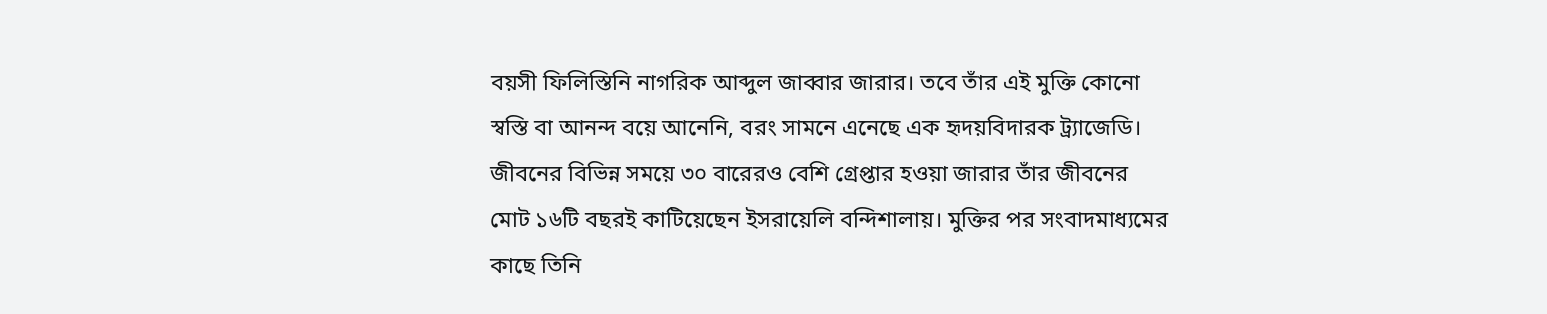বয়সী ফিলিস্তিনি নাগরিক আব্দুল জাব্বার জারার। তবে তাঁর এই মুক্তি কোনো স্বস্তি বা আনন্দ বয়ে আনেনি, বরং সামনে এনেছে এক হৃদয়বিদারক ট্র্যাজেডি।   জীবনের বিভিন্ন সময়ে ৩০ বারেরও বেশি গ্রেপ্তার হওয়া জারার তাঁর জীবনের মোট ১৬টি বছরই কাটিয়েছেন ইসরায়েলি বন্দিশালায়। মুক্তির পর সংবাদমাধ্যমের কাছে তিনি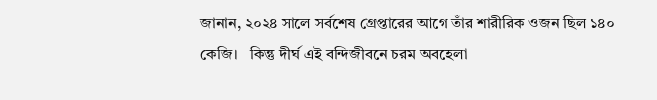জানান, ২০২৪ সালে সর্বশেষ গ্রেপ্তারের আগে তাঁর শারীরিক ওজন ছিল ১৪০ কেজি।   কিন্তু দীর্ঘ এই বন্দিজীবনে চরম অবহেলা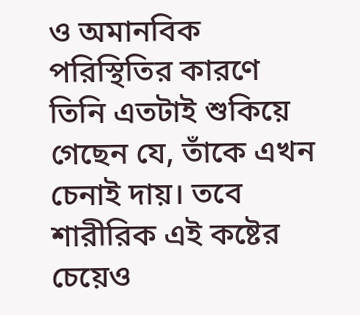ও অমানবিক পরিস্থিতির কারণে তিনি এতটাই শুকিয়ে গেছেন যে, তাঁকে এখন চেনাই দায়। তবে শারীরিক এই কষ্টের চেয়েও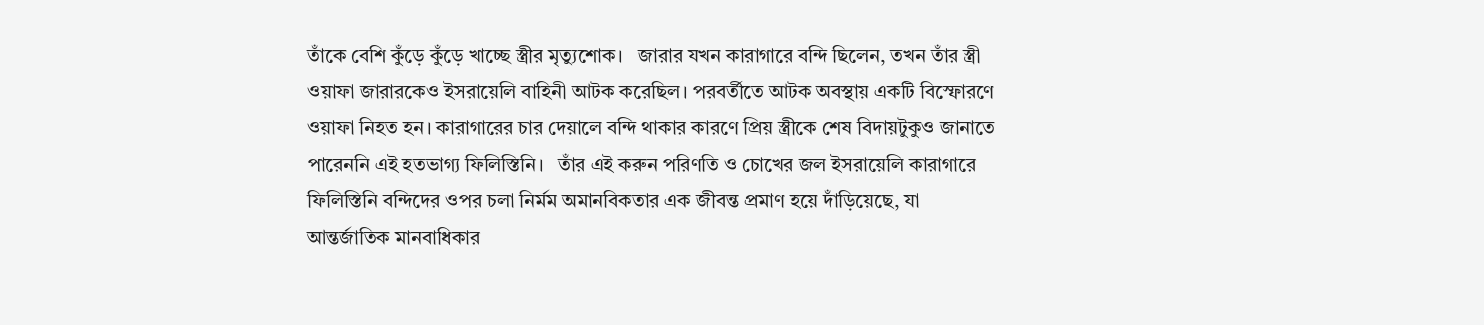তাঁকে বেশি কুঁড়ে কুঁড়ে খাচ্ছে স্ত্রীর মৃত্যুশোক।   জারার যখন কারাগারে বন্দি ছিলেন, তখন তাঁর স্ত্রী ওয়াফা জারারকেও ইসরায়েলি বাহিনী আটক করেছিল। পরবর্তীতে আটক অবস্থায় একটি বিস্ফোরণে ওয়াফা নিহত হন। কারাগারের চার দেয়ালে বন্দি থাকার কারণে প্রিয় স্ত্রীকে শেষ বিদায়টুকুও জানাতে পারেননি এই হতভাগ্য ফিলিস্তিনি।   তাঁর এই করুন পরিণতি ও চোখের জল ইসরায়েলি কারাগারে ফিলিস্তিনি বন্দিদের ওপর চলা নির্মম অমানবিকতার এক জীবন্ত প্রমাণ হয়ে দাঁড়িয়েছে, যা আন্তর্জাতিক মানবাধিকার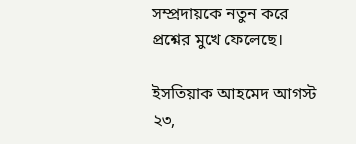সম্প্রদায়কে নতুন করে প্রশ্নের মুখে ফেলেছে।

ইসতিয়াক আহমেদ আগস্ট ২৩,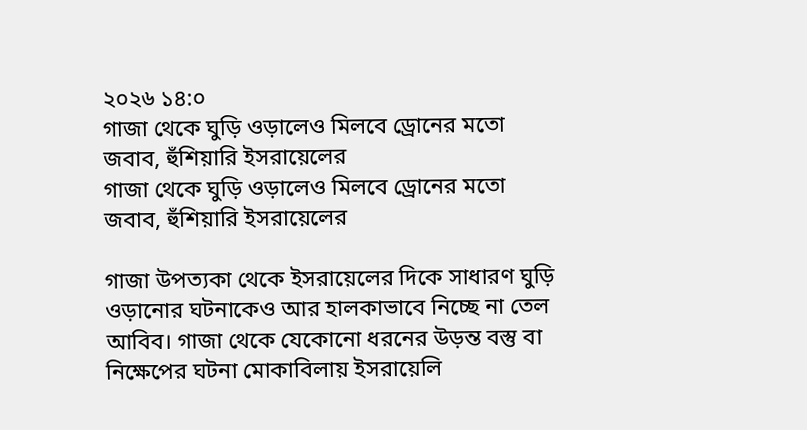২০২৬ ১৪:০
গাজা থেকে ঘুড়ি ওড়ালেও মিলবে ড্রোনের মতো জবাব, হুঁশিয়ারি ইসরায়েলের
গাজা থেকে ঘুড়ি ওড়ালেও মিলবে ড্রোনের মতো জবাব, হুঁশিয়ারি ইসরায়েলের

গাজা উপত্যকা থেকে ইসরায়েলের দিকে সাধারণ ঘুড়ি ওড়ানোর ঘটনাকেও আর হালকাভাবে নিচ্ছে না তেল আবিব। গাজা থেকে যেকোনো ধরনের উড়ন্ত বস্তু বা নিক্ষেপের ঘটনা মোকাবিলায় ইসরায়েলি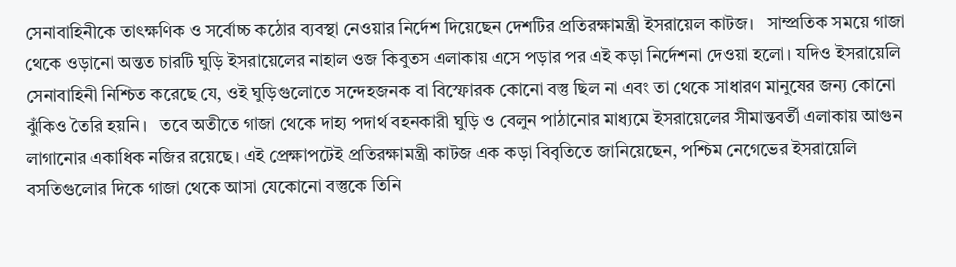সেনাবাহিনীকে তাৎক্ষণিক ও সর্বোচ্চ কঠোর ব্যবস্থা নেওয়ার নির্দেশ দিয়েছেন দেশটির প্রতিরক্ষামন্ত্রী ইসরায়েল কাটজ।   সাম্প্রতিক সময়ে গাজা থেকে ওড়ানো অন্তত চারটি ঘুড়ি ইসরায়েলের নাহাল ওজ কিবুতস এলাকায় এসে পড়ার পর এই কড়া নির্দেশনা দেওয়া হলো। যদিও ইসরায়েলি সেনাবাহিনী নিশ্চিত করেছে যে, ওই ঘুড়িগুলোতে সন্দেহজনক বা বিস্ফোরক কোনো বস্তু ছিল না এবং তা থেকে সাধারণ মানুষের জন্য কোনো ঝুঁকিও তৈরি হয়নি।   তবে অতীতে গাজা থেকে দাহ্য পদার্থ বহনকারী ঘুড়ি ও বেলুন পাঠানোর মাধ্যমে ইসরায়েলের সীমান্তবর্তী এলাকায় আগুন লাগানোর একাধিক নজির রয়েছে। এই প্রেক্ষাপটেই প্রতিরক্ষামন্ত্রী কাটজ এক কড়া বিবৃতিতে জানিয়েছেন, পশ্চিম নেগেভের ইসরায়েলি বসতিগুলোর দিকে গাজা থেকে আসা যেকোনো বস্তুকে তিনি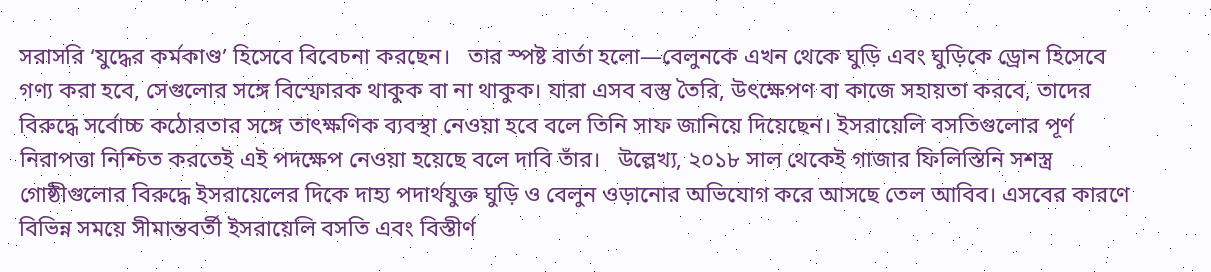সরাসরি ‘যুদ্ধের কর্মকাণ্ড’ হিসেবে বিবেচনা করছেন।   তার স্পষ্ট বার্তা হলো—বেলুনকে এখন থেকে ঘুড়ি এবং ঘুড়িকে ড্রোন হিসেবে গণ্য করা হবে, সেগুলোর সঙ্গে বিস্ফোরক থাকুক বা না থাকুক। যারা এসব বস্তু তৈরি, উৎক্ষেপণ বা কাজে সহায়তা করবে, তাদের বিরুদ্ধে সর্বোচ্চ কঠোরতার সঙ্গে তাৎক্ষণিক ব্যবস্থা নেওয়া হবে বলে তিনি সাফ জানিয়ে দিয়েছেন। ইসরায়েলি বসতিগুলোর পূর্ণ নিরাপত্তা নিশ্চিত করতেই এই পদক্ষেপ নেওয়া হয়েছে বলে দাবি তাঁর।   উল্লেখ্য, ২০১৮ সাল থেকেই গাজার ফিলিস্তিনি সশস্ত্র গোষ্ঠীগুলোর বিরুদ্ধে ইসরায়েলের দিকে দাহ্য পদার্থযুক্ত ঘুড়ি ও বেলুন ওড়ানোর অভিযোগ করে আসছে তেল আবিব। এসবের কারণে বিভিন্ন সময়ে সীমান্তবর্তী ইসরায়েলি বসতি এবং বিস্তীর্ণ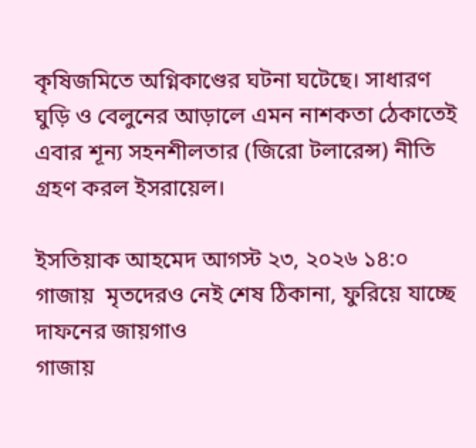কৃষিজমিতে অগ্নিকাণ্ডের ঘটনা ঘটেছে। সাধারণ ঘুড়ি ও বেলুনের আড়ালে এমন নাশকতা ঠেকাতেই এবার শূন্য সহনশীলতার (জিরো টলারেন্স) নীতি গ্রহণ করল ইসরায়েল।

ইসতিয়াক আহমেদ আগস্ট ২৩, ২০২৬ ১৪:০
গাজায়  মৃতদেরও নেই শেষ ঠিকানা, ফুরিয়ে যাচ্ছে দাফনের জায়গাও
গাজায়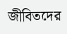জীবিতদের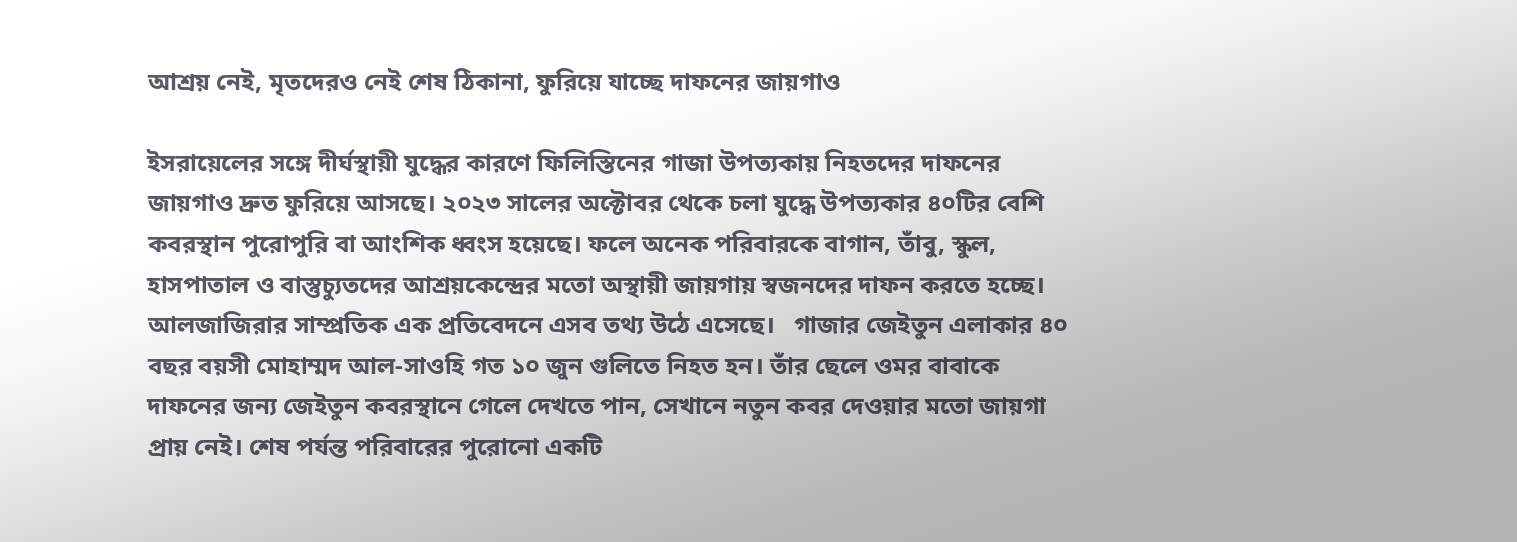আশ্রয় নেই, মৃতদেরও নেই শেষ ঠিকানা, ফুরিয়ে যাচ্ছে দাফনের জায়গাও

ইসরায়েলের সঙ্গে দীর্ঘস্থায়ী যুদ্ধের কারণে ফিলিস্তিনের গাজা উপত্যকায় নিহতদের দাফনের জায়গাও দ্রুত ফুরিয়ে আসছে। ২০২৩ সালের অক্টোবর থেকে চলা যুদ্ধে উপত্যকার ৪০টির বেশি কবরস্থান পুরোপুরি বা আংশিক ধ্বংস হয়েছে। ফলে অনেক পরিবারকে বাগান, তাঁবু, স্কুল, হাসপাতাল ও বাস্তুচ্যুতদের আশ্রয়কেন্দ্রের মতো অস্থায়ী জায়গায় স্বজনদের দাফন করতে হচ্ছে। আলজাজিরার সাম্প্রতিক এক প্রতিবেদনে এসব তথ্য উঠে এসেছে।   গাজার জেইতুন এলাকার ৪০ বছর বয়সী মোহাম্মদ আল-সাওহি গত ১০ জুন গুলিতে নিহত হন। তাঁর ছেলে ওমর বাবাকে দাফনের জন্য জেইতুন কবরস্থানে গেলে দেখতে পান, সেখানে নতুন কবর দেওয়ার মতো জায়গা প্রায় নেই। শেষ পর্যন্ত পরিবারের পুরোনো একটি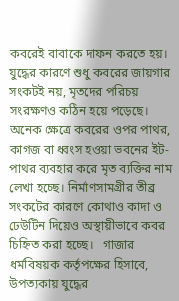কবরেই বাবাকে দাফন করতে হয়।   যুদ্ধের কারণে শুধু কবরের জায়গার সংকটই নয়, মৃতদের পরিচয় সংরক্ষণও কঠিন হয়ে পড়েছে। অনেক ক্ষেত্রে কবরের ওপর পাথর, কাগজ বা ধ্বংস হওয়া ভবনের ইট-পাথর ব্যবহার করে মৃত ব্যক্তির নাম লেখা হচ্ছে। নির্মাণসামগ্রীর তীব্র সংকটের কারণে কোথাও কাদা ও ঢেউটিন দিয়েও অস্থায়ীভাবে কবর চিহ্নিত করা হচ্ছে।   গাজার ধর্মবিষয়ক কর্তৃপক্ষের হিসাবে, উপত্যকায় যুদ্ধের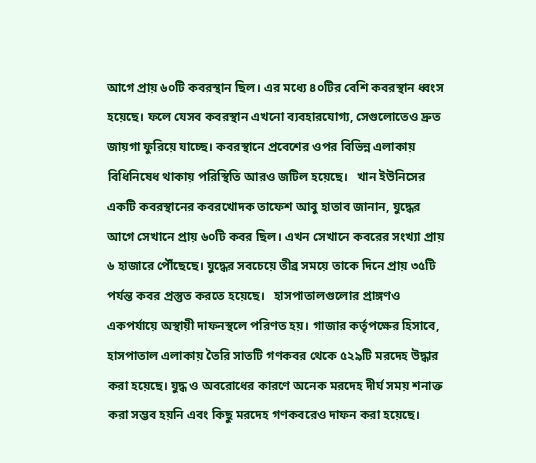আগে প্রায় ৬০টি কবরস্থান ছিল। এর মধ্যে ৪০টির বেশি কবরস্থান ধ্বংস হয়েছে। ফলে যেসব কবরস্থান এখনো ব্যবহারযোগ্য, সেগুলোতেও দ্রুত জায়গা ফুরিয়ে যাচ্ছে। কবরস্থানে প্রবেশের ওপর বিভিন্ন এলাকায় বিধিনিষেধ থাকায় পরিস্থিতি আরও জটিল হয়েছে।   খান ইউনিসের একটি কবরস্থানের কবরখোদক তাফেশ আবু হাতাব জানান, যুদ্ধের আগে সেখানে প্রায় ৬০টি কবর ছিল। এখন সেখানে কবরের সংখ্যা প্রায় ৬ হাজারে পৌঁছেছে। যুদ্ধের সবচেয়ে তীব্র সময়ে তাকে দিনে প্রায় ৩৫টি পর্যন্ত কবর প্রস্তুত করতে হয়েছে।   হাসপাতালগুলোর প্রাঙ্গণও একপর্যায়ে অস্থায়ী দাফনস্থলে পরিণত হয়। গাজার কর্তৃপক্ষের হিসাবে, হাসপাতাল এলাকায় তৈরি সাতটি গণকবর থেকে ৫২৯টি মরদেহ উদ্ধার করা হয়েছে। যুদ্ধ ও অবরোধের কারণে অনেক মরদেহ দীর্ঘ সময় শনাক্ত করা সম্ভব হয়নি এবং কিছু মরদেহ গণকবরেও দাফন করা হয়েছে।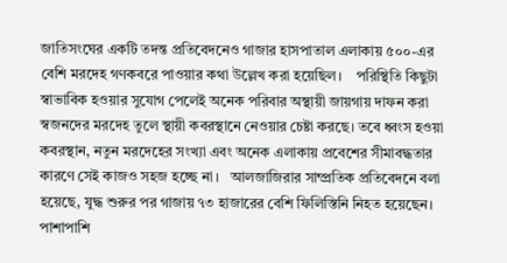জাতিসংঘের একটি তদন্ত প্রতিবেদনেও গাজার হাসপাতাল এলাকায় ৫০০-এর বেশি মরদেহ গণকবরে পাওয়ার কথা উল্লেখ করা হয়েছিল।    পরিস্থিতি কিছুটা স্বাভাবিক হওয়ার সুযোগ পেলেই অনেক পরিবার অস্থায়ী জায়গায় দাফন করা স্বজনদের মরদেহ তুলে স্থায়ী কবরস্থানে নেওয়ার চেষ্টা করছে। তবে ধ্বংস হওয়া কবরস্থান, নতুন মরদেহের সংখ্যা এবং অনেক এলাকায় প্রবেশের সীমাবদ্ধতার কারণে সেই কাজও সহজ হচ্ছে না।   আলজাজিরার সাম্প্রতিক প্রতিবেদনে বলা হয়েছে, যুদ্ধ শুরুর পর গাজায় ৭৩ হাজারের বেশি ফিলিস্তিনি নিহত হয়েছেন। পাশাপাশি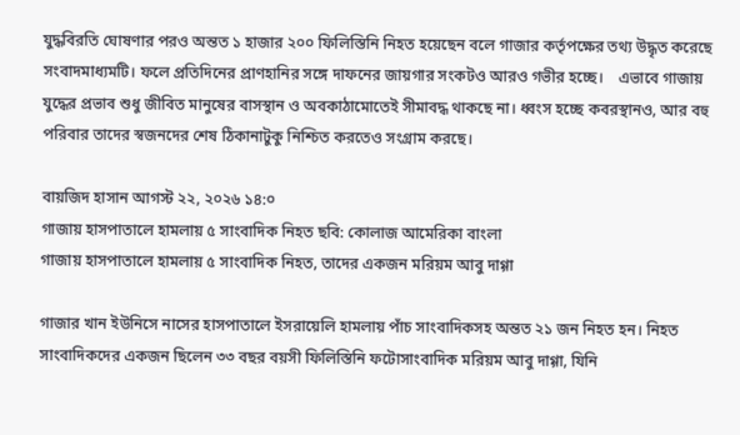যুদ্ধবিরতি ঘোষণার পরও অন্তত ১ হাজার ২০০ ফিলিস্তিনি নিহত হয়েছেন বলে গাজার কর্তৃপক্ষের তথ্য উদ্ধৃত করেছে সংবাদমাধ্যমটি। ফলে প্রতিদিনের প্রাণহানির সঙ্গে দাফনের জায়গার সংকটও আরও গভীর হচ্ছে।    এভাবে গাজায় যুদ্ধের প্রভাব শুধু জীবিত মানুষের বাসস্থান ও অবকাঠামোতেই সীমাবদ্ধ থাকছে না। ধ্বংস হচ্ছে কবরস্থানও, আর বহু পরিবার তাদের স্বজনদের শেষ ঠিকানাটুকু নিশ্চিত করতেও সংগ্রাম করছে।

বায়জিদ হাসান আগস্ট ২২, ২০২৬ ১৪:০
গাজায় হাসপাতালে হামলায় ৫ সাংবাদিক নিহত ছবি: কোলাজ আমেরিকা বাংলা
গাজায় হাসপাতালে হামলায় ৫ সাংবাদিক নিহত, তাদের একজন মরিয়ম আবু দাগ্গা

গাজার খান ইউনিসে নাসের হাসপাতালে ইসরায়েলি হামলায় পাঁচ সাংবাদিকসহ অন্তত ২১ জন নিহত হন। নিহত সাংবাদিকদের একজন ছিলেন ৩৩ বছর বয়সী ফিলিস্তিনি ফটোসাংবাদিক মরিয়ম আবু দাগ্গা, যিনি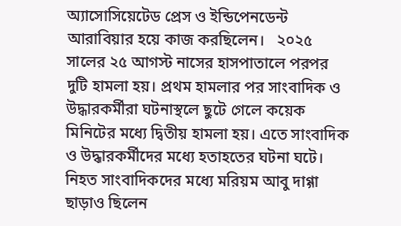অ্যাসোসিয়েটেড প্রেস ও ইন্ডিপেনডেন্ট আরাবিয়ার হয়ে কাজ করছিলেন।   ২০২৫ সালের ২৫ আগস্ট নাসের হাসপাতালে পরপর দুটি হামলা হয়। প্রথম হামলার পর সাংবাদিক ও উদ্ধারকর্মীরা ঘটনাস্থলে ছুটে গেলে কয়েক মিনিটের মধ্যে দ্বিতীয় হামলা হয়। এতে সাংবাদিক ও উদ্ধারকর্মীদের মধ্যে হতাহতের ঘটনা ঘটে।   নিহত সাংবাদিকদের মধ্যে মরিয়ম আবু দাগ্গা ছাড়াও ছিলেন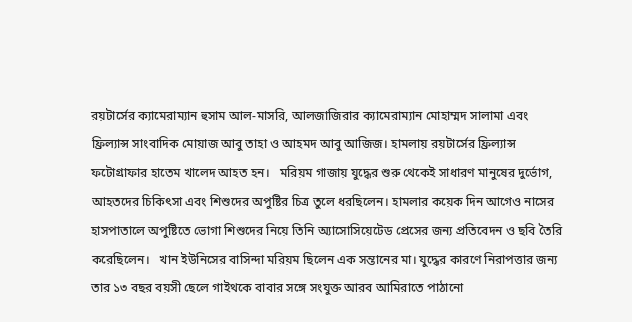রয়টার্সের ক্যামেরাম্যান হুসাম আল-মাসরি, আলজাজিরার ক্যামেরাম্যান মোহাম্মদ সালামা এবং ফ্রিল্যান্স সাংবাদিক মোয়াজ আবু তাহা ও আহমদ আবু আজিজ। হামলায় রয়টার্সের ফ্রিল্যান্স ফটোগ্রাফার হাতেম খালেদ আহত হন।   মরিয়ম গাজায় যুদ্ধের শুরু থেকেই সাধারণ মানুষের দুর্ভোগ, আহতদের চিকিৎসা এবং শিশুদের অপুষ্টির চিত্র তুলে ধরছিলেন। হামলার কয়েক দিন আগেও নাসের হাসপাতালে অপুষ্টিতে ভোগা শিশুদের নিয়ে তিনি অ্যাসোসিয়েটেড প্রেসের জন্য প্রতিবেদন ও ছবি তৈরি করেছিলেন।   খান ইউনিসের বাসিন্দা মরিয়ম ছিলেন এক সন্তানের মা। যুদ্ধের কারণে নিরাপত্তার জন্য তার ১৩ বছর বয়সী ছেলে গাইথকে বাবার সঙ্গে সংযুক্ত আরব আমিরাতে পাঠানো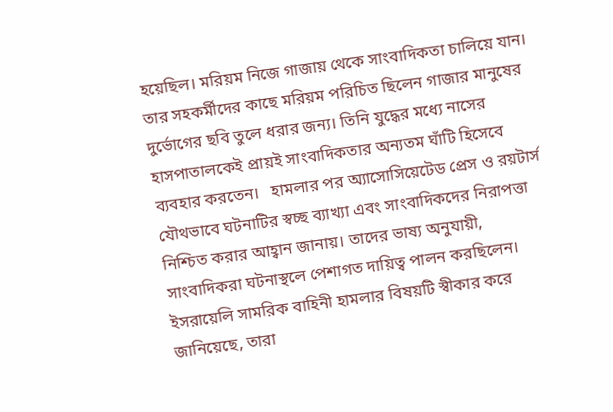হয়েছিল। মরিয়ম নিজে গাজায় থেকে সাংবাদিকতা চালিয়ে যান।   তার সহকর্মীদের কাছে মরিয়ম পরিচিত ছিলেন গাজার মানুষের দুর্ভোগের ছবি তুলে ধরার জন্য। তিনি যুদ্ধের মধ্যে নাসের হাসপাতালকেই প্রায়ই সাংবাদিকতার অন্যতম ঘাঁটি হিসেবে ব্যবহার করতেন।   হামলার পর অ্যাসোসিয়েটেড প্রেস ও রয়টার্স যৌথভাবে ঘটনাটির স্বচ্ছ ব্যাখ্যা এবং সাংবাদিকদের নিরাপত্তা নিশ্চিত করার আহ্বান জানায়। তাদের ভাষ্য অনুযায়ী, সাংবাদিকরা ঘটনাস্থলে পেশাগত দায়িত্ব পালন করছিলেন।   ইসরায়েলি সামরিক বাহিনী হামলার বিষয়টি স্বীকার করে জানিয়েছে, তারা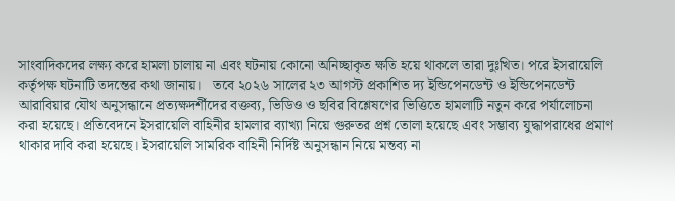সাংবাদিকদের লক্ষ্য করে হামলা চালায় না এবং ঘটনায় কোনো অনিচ্ছাকৃত ক্ষতি হয়ে থাকলে তারা দুঃখিত। পরে ইসরায়েলি কর্তৃপক্ষ ঘটনাটি তদন্তের কথা জানায়।   তবে ২০২৬ সালের ২৩ আগস্ট প্রকাশিত দ্য ইন্ডিপেনডেন্ট ও ইন্ডিপেনডেন্ট আরাবিয়ার যৌথ অনুসন্ধানে প্রত্যক্ষদর্শীদের বক্তব্য, ভিডিও ও ছবির বিশ্লেষণের ভিত্তিতে হামলাটি নতুন করে পর্যালোচনা করা হয়েছে। প্রতিবেদনে ইসরায়েলি বাহিনীর হামলার ব্যাখ্যা নিয়ে গুরুতর প্রশ্ন তোলা হয়েছে এবং সম্ভাব্য যুদ্ধাপরাধের প্রমাণ থাকার দাবি করা হয়েছে। ইসরায়েলি সামরিক বাহিনী নির্দিষ্ট অনুসন্ধান নিয়ে মন্তব্য না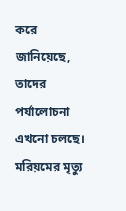করে জানিয়েছে, তাদের পর্যালোচনা এখনো চলছে।   মরিয়মের মৃত্যু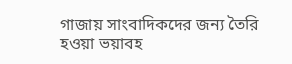গাজায় সাংবাদিকদের জন্য তৈরি হওয়া ভয়াবহ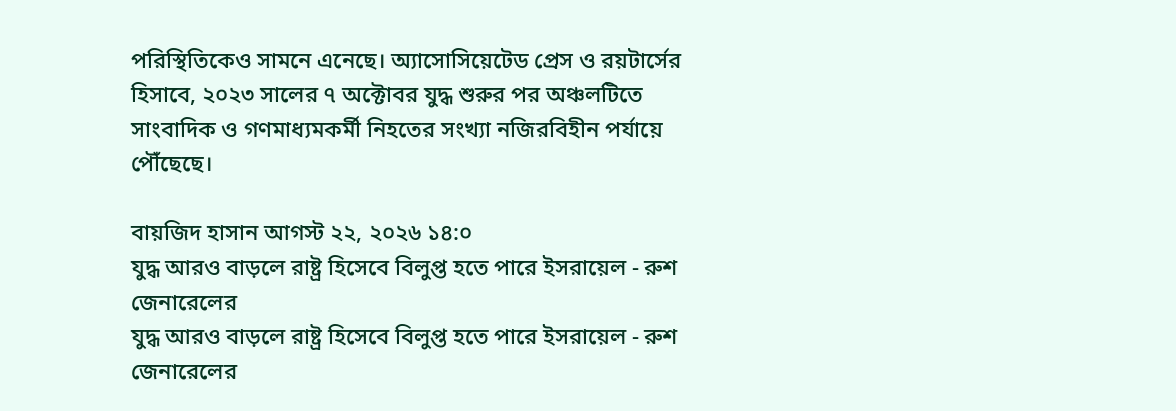পরিস্থিতিকেও সামনে এনেছে। অ্যাসোসিয়েটেড প্রেস ও রয়টার্সের হিসাবে, ২০২৩ সালের ৭ অক্টোবর যুদ্ধ শুরুর পর অঞ্চলটিতে সাংবাদিক ও গণমাধ্যমকর্মী নিহতের সংখ্যা নজিরবিহীন পর্যায়ে পৌঁছেছে।

বায়জিদ হাসান আগস্ট ২২, ২০২৬ ১৪:০
যুদ্ধ আরও বাড়লে রাষ্ট্র হিসেবে বিলুপ্ত হতে পারে ইসরায়েল - রুশ জেনারেলের
যুদ্ধ আরও বাড়লে রাষ্ট্র হিসেবে বিলুপ্ত হতে পারে ইসরায়েল - রুশ জেনারেলের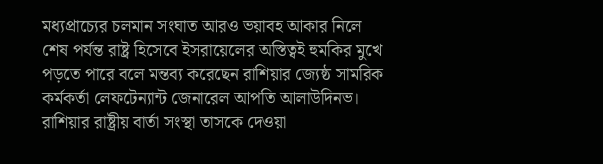মধ্যপ্রাচ্যের চলমান সংঘাত আরও ভয়াবহ আকার নিলে শেষ পর্যন্ত রাষ্ট্র হিসেবে ইসরায়েলের অস্তিত্বই হুমকির মুখে পড়তে পারে বলে মন্তব্য করেছেন রাশিয়ার জ্যেষ্ঠ সামরিক কর্মকর্তা লেফটেন্যান্ট জেনারেল আপতি আলাউদিনভ। রাশিয়ার রাষ্ট্রীয় বার্তা সংস্থা তাসকে দেওয়া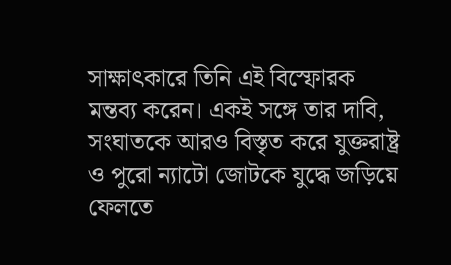সাক্ষাৎকারে তিনি এই বিস্ফোরক মন্তব্য করেন। একই সঙ্গে তার দাবি, সংঘাতকে আরও বিস্তৃত করে যুক্তরাষ্ট্র ও পুরো ন্যাটো জোটকে যুদ্ধে জড়িয়ে ফেলতে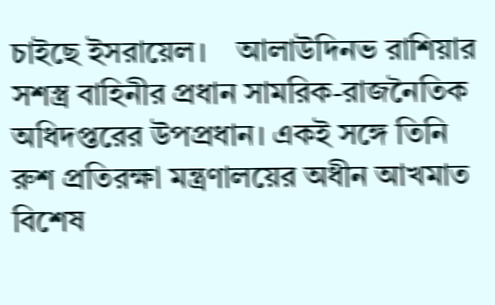চাইছে ইসরায়েল।    আলাউদিনভ রাশিয়ার সশস্ত্র বাহিনীর প্রধান সামরিক-রাজনৈতিক অধিদপ্তরের উপপ্রধান। একই সঙ্গে তিনি রুশ প্রতিরক্ষা মন্ত্রণালয়ের অধীন আখমাত বিশেষ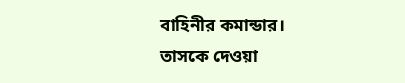বাহিনীর কমান্ডার।   তাসকে দেওয়া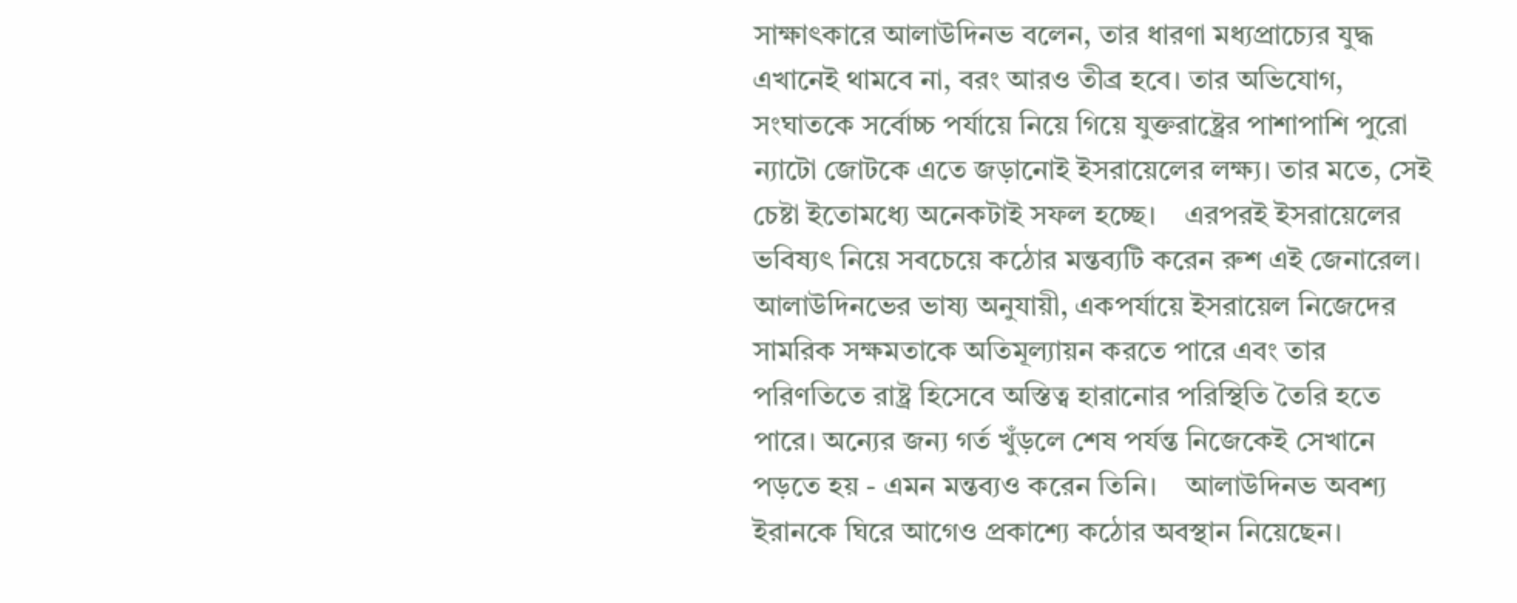সাক্ষাৎকারে আলাউদিনভ বলেন, তার ধারণা মধ্যপ্রাচ্যের যুদ্ধ এখানেই থামবে না, বরং আরও তীব্র হবে। তার অভিযোগ, সংঘাতকে সর্বোচ্চ পর্যায়ে নিয়ে গিয়ে যুক্তরাষ্ট্রের পাশাপাশি পুরো ন্যাটো জোটকে এতে জড়ানোই ইসরায়েলের লক্ষ্য। তার মতে, সেই চেষ্টা ইতোমধ্যে অনেকটাই সফল হচ্ছে।    এরপরই ইসরায়েলের ভবিষ্যৎ নিয়ে সবচেয়ে কঠোর মন্তব্যটি করেন রুশ এই জেনারেল। আলাউদিনভের ভাষ্য অনুযায়ী, একপর্যায়ে ইসরায়েল নিজেদের সামরিক সক্ষমতাকে অতিমূল্যায়ন করতে পারে এবং তার পরিণতিতে রাষ্ট্র হিসেবে অস্তিত্ব হারানোর পরিস্থিতি তৈরি হতে পারে। অন্যের জন্য গর্ত খুঁড়লে শেষ পর্যন্ত নিজেকেই সেখানে পড়তে হয় - এমন মন্তব্যও করেন তিনি।    আলাউদিনভ অবশ্য ইরানকে ঘিরে আগেও প্রকাশ্যে কঠোর অবস্থান নিয়েছেন।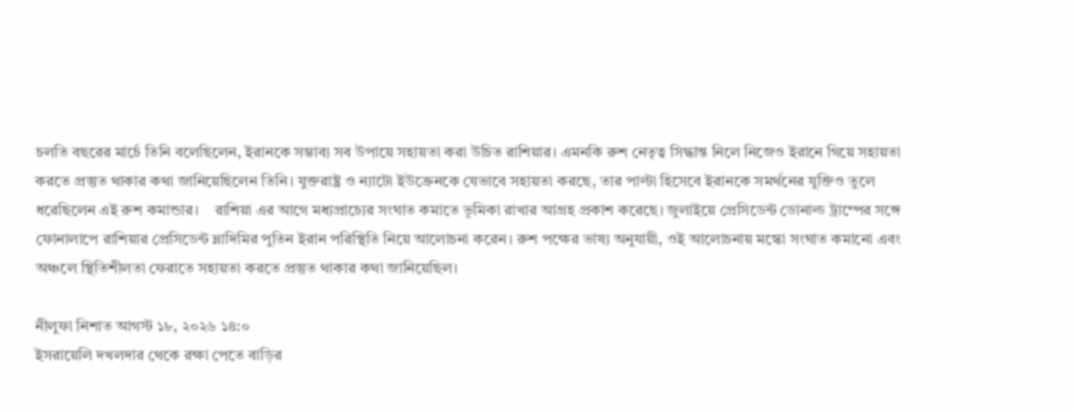চলতি বছরের মার্চে তিনি বলেছিলেন, ইরানকে সম্ভাব্য সব উপায়ে সহায়তা করা উচিত রাশিয়ার। এমনকি রুশ নেতৃত্ব সিদ্ধান্ত নিলে নিজেও ইরানে গিয়ে সহায়তা করতে প্রস্তুত থাকার কথা জানিয়েছিলেন তিনি। যুক্তরাষ্ট্র ও ন্যাটো ইউক্রেনকে যেভাবে সহায়তা করছে, তার পাল্টা হিসেবে ইরানকে সমর্থনের যুক্তিও তুলে ধরেছিলেন এই রুশ কমান্ডার।    রাশিয়া এর আগে মধ্যপ্রাচ্যের সংঘাত কমাতে ভূমিকা রাখার আগ্রহ প্রকাশ করেছে। জুলাইয়ে প্রেসিডেন্ট ডোনাল্ড ট্রাম্পের সঙ্গে ফোনালাপে রাশিয়ার প্রেসিডেন্ট ভ্লাদিমির পুতিন ইরান পরিস্থিতি নিয়ে আলোচনা করেন। রুশ পক্ষের ভাষ্য অনুযায়ী, ওই আলোচনায় মস্কো সংঘাত কমানো এবং অঞ্চলে স্থিতিশীলতা ফেরাতে সহায়তা করতে প্রস্তুত থাকার কথা জানিয়েছিল।

নীলুফা নিশাত আগস্ট ১৮, ২০২৬ ১৪:০
ইসরায়েলি দখলদার থেকে রক্ষা পেতে বাড়ির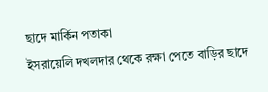ছাদে মার্কিন পতাকা
ইসরায়েলি দখলদার থেকে রক্ষা পেতে বাড়ির ছাদে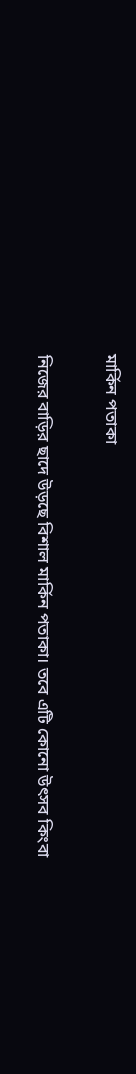মার্কিন পতাকা

নিজের বাড়ির ছাদে উড়ছে বিশাল মার্কিন পতাকা। তবে এটি কোনো উৎসব কিংবা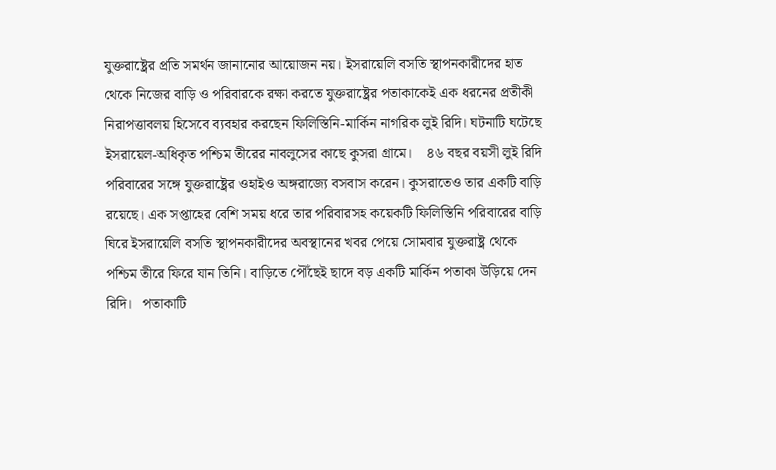যুক্তরাষ্ট্রের প্রতি সমর্থন জানানোর আয়োজন নয়। ইসরায়েলি বসতি স্থাপনকারীদের হাত থেকে নিজের বাড়ি ও পরিবারকে রক্ষা করতে যুক্তরাষ্ট্রের পতাকাকেই এক ধরনের প্রতীকী নিরাপত্তাবলয় হিসেবে ব্যবহার করছেন ফিলিস্তিনি-মার্কিন নাগরিক লুই রিদি। ঘটনাটি ঘটেছে ইসরায়েল-অধিকৃত পশ্চিম তীরের নাবলুসের কাছে কুসরা গ্রামে।    ৪৬ বছর বয়সী লুই রিদি পরিবারের সঙ্গে যুক্তরাষ্ট্রের ওহাইও অঙ্গরাজ্যে বসবাস করেন। কুসরাতেও তার একটি বাড়ি রয়েছে। এক সপ্তাহের বেশি সময় ধরে তার পরিবারসহ কয়েকটি ফিলিস্তিনি পরিবারের বাড়ি ঘিরে ইসরায়েলি বসতি স্থাপনকারীদের অবস্থানের খবর পেয়ে সোমবার যুক্তরাষ্ট্র থেকে পশ্চিম তীরে ফিরে যান তিনি। বাড়িতে পৌঁছেই ছাদে বড় একটি মার্কিন পতাকা উড়িয়ে দেন রিদি।   পতাকাটি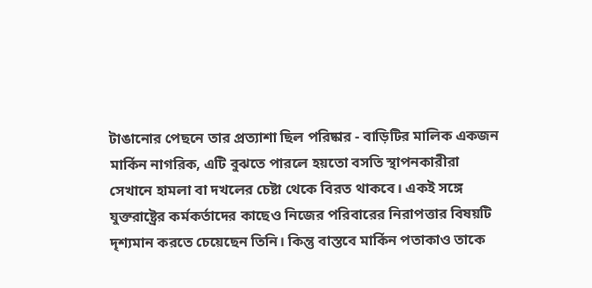টাঙানোর পেছনে তার প্রত্যাশা ছিল পরিষ্কার - বাড়িটির মালিক একজন মার্কিন নাগরিক, এটি বুঝতে পারলে হয়তো বসতি স্থাপনকারীরা সেখানে হামলা বা দখলের চেষ্টা থেকে বিরত থাকবে। একই সঙ্গে যুক্তরাষ্ট্রের কর্মকর্তাদের কাছেও নিজের পরিবারের নিরাপত্তার বিষয়টি দৃশ্যমান করতে চেয়েছেন তিনি। কিন্তু বাস্তবে মার্কিন পতাকাও তাকে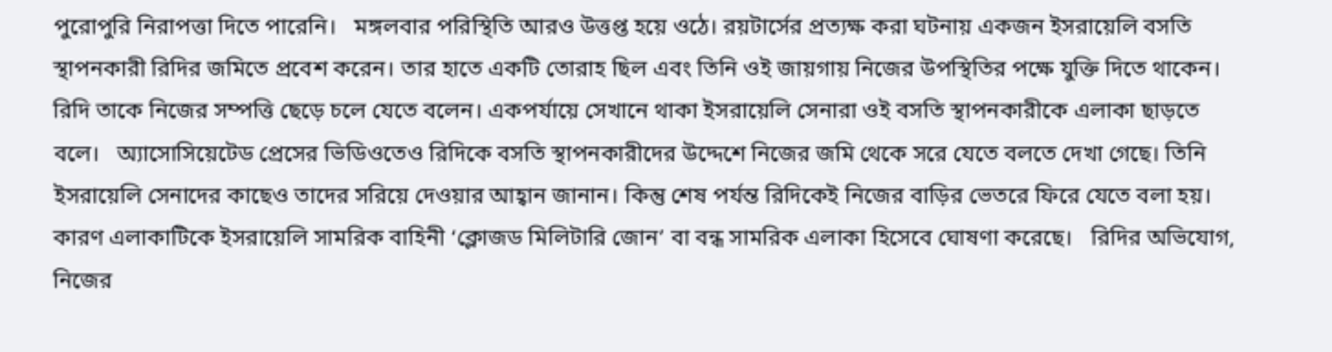পুরোপুরি নিরাপত্তা দিতে পারেনি।   মঙ্গলবার পরিস্থিতি আরও উত্তপ্ত হয়ে ওঠে। রয়টার্সের প্রত্যক্ষ করা ঘটনায় একজন ইসরায়েলি বসতি স্থাপনকারী রিদির জমিতে প্রবেশ করেন। তার হাতে একটি তোরাহ ছিল এবং তিনি ওই জায়গায় নিজের উপস্থিতির পক্ষে যুক্তি দিতে থাকেন। রিদি তাকে নিজের সম্পত্তি ছেড়ে চলে যেতে বলেন। একপর্যায়ে সেখানে থাকা ইসরায়েলি সেনারা ওই বসতি স্থাপনকারীকে এলাকা ছাড়তে বলে।   অ্যাসোসিয়েটেড প্রেসের ভিডিওতেও রিদিকে বসতি স্থাপনকারীদের উদ্দেশে নিজের জমি থেকে সরে যেতে বলতে দেখা গেছে। তিনি ইসরায়েলি সেনাদের কাছেও তাদের সরিয়ে দেওয়ার আহ্বান জানান। কিন্তু শেষ পর্যন্ত রিদিকেই নিজের বাড়ির ভেতরে ফিরে যেতে বলা হয়। কারণ এলাকাটিকে ইসরায়েলি সামরিক বাহিনী ‘ক্লোজড মিলিটারি জোন’ বা বন্ধ সামরিক এলাকা হিসেবে ঘোষণা করেছে।   রিদির অভিযোগ, নিজের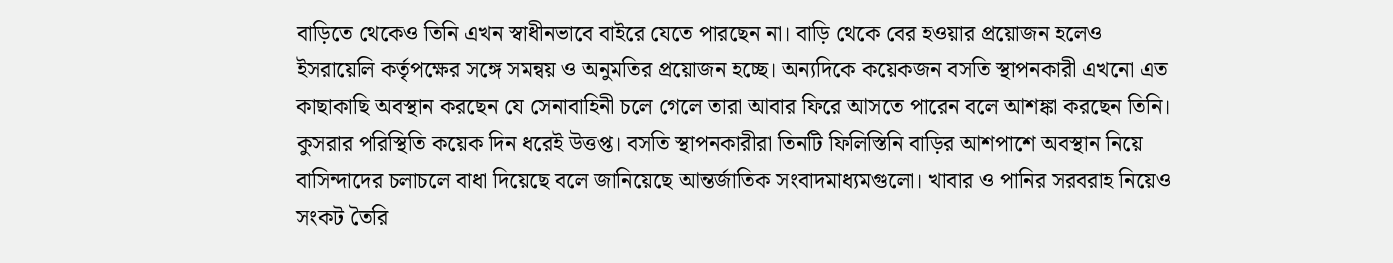বাড়িতে থেকেও তিনি এখন স্বাধীনভাবে বাইরে যেতে পারছেন না। বাড়ি থেকে বের হওয়ার প্রয়োজন হলেও ইসরায়েলি কর্তৃপক্ষের সঙ্গে সমন্বয় ও অনুমতির প্রয়োজন হচ্ছে। অন্যদিকে কয়েকজন বসতি স্থাপনকারী এখনো এত কাছাকাছি অবস্থান করছেন যে সেনাবাহিনী চলে গেলে তারা আবার ফিরে আসতে পারেন বলে আশঙ্কা করছেন তিনি।   কুসরার পরিস্থিতি কয়েক দিন ধরেই উত্তপ্ত। বসতি স্থাপনকারীরা তিনটি ফিলিস্তিনি বাড়ির আশপাশে অবস্থান নিয়ে বাসিন্দাদের চলাচলে বাধা দিয়েছে বলে জানিয়েছে আন্তর্জাতিক সংবাদমাধ্যমগুলো। খাবার ও পানির সরবরাহ নিয়েও সংকট তৈরি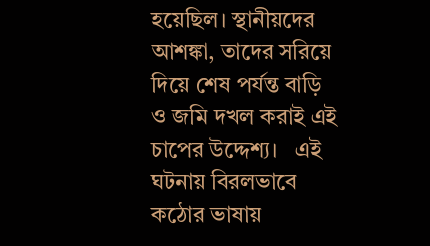হয়েছিল। স্থানীয়দের আশঙ্কা, তাদের সরিয়ে দিয়ে শেষ পর্যন্ত বাড়ি ও জমি দখল করাই এই চাপের উদ্দেশ্য।   এই ঘটনায় বিরলভাবে কঠোর ভাষায়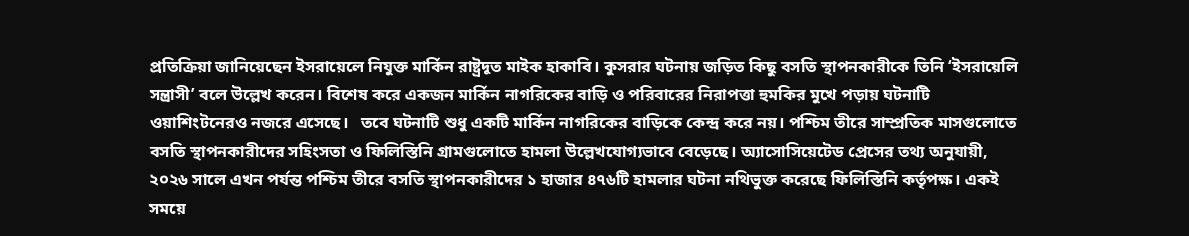প্রতিক্রিয়া জানিয়েছেন ইসরায়েলে নিযুক্ত মার্কিন রাষ্ট্রদূত মাইক হাকাবি। কুসরার ঘটনায় জড়িত কিছু বসতি স্থাপনকারীকে তিনি ‘ইসরায়েলি সন্ত্রাসী’ বলে উল্লেখ করেন। বিশেষ করে একজন মার্কিন নাগরিকের বাড়ি ও পরিবারের নিরাপত্তা হুমকির মুখে পড়ায় ঘটনাটি ওয়াশিংটনেরও নজরে এসেছে।   তবে ঘটনাটি শুধু একটি মার্কিন নাগরিকের বাড়িকে কেন্দ্র করে নয়। পশ্চিম তীরে সাম্প্রতিক মাসগুলোতে বসতি স্থাপনকারীদের সহিংসতা ও ফিলিস্তিনি গ্রামগুলোতে হামলা উল্লেখযোগ্যভাবে বেড়েছে। অ্যাসোসিয়েটেড প্রেসের তথ্য অনুযায়ী, ২০২৬ সালে এখন পর্যন্ত পশ্চিম তীরে বসতি স্থাপনকারীদের ১ হাজার ৪৭৬টি হামলার ঘটনা নথিভুক্ত করেছে ফিলিস্তিনি কর্তৃপক্ষ। একই সময়ে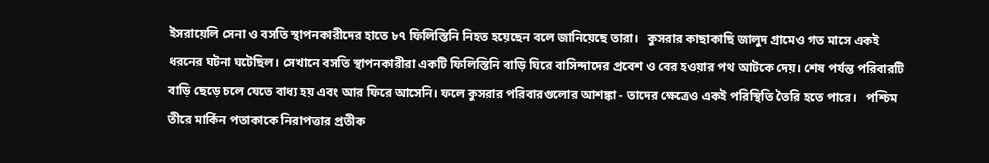ইসরায়েলি সেনা ও বসতি স্থাপনকারীদের হাতে ৮৭ ফিলিস্তিনি নিহত হয়েছেন বলে জানিয়েছে তারা।   কুসরার কাছাকাছি জালুদ গ্রামেও গত মাসে একই ধরনের ঘটনা ঘটেছিল। সেখানে বসতি স্থাপনকারীরা একটি ফিলিস্তিনি বাড়ি ঘিরে বাসিন্দাদের প্রবেশ ও বের হওয়ার পথ আটকে দেয়। শেষ পর্যন্ত পরিবারটি বাড়ি ছেড়ে চলে যেতে বাধ্য হয় এবং আর ফিরে আসেনি। ফলে কুসরার পরিবারগুলোর আশঙ্কা - তাদের ক্ষেত্রেও একই পরিস্থিতি তৈরি হতে পারে।   পশ্চিম তীরে মার্কিন পতাকাকে নিরাপত্তার প্রতীক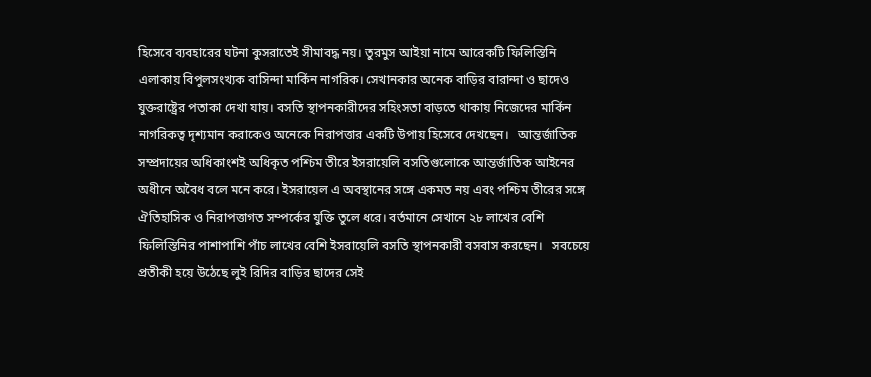হিসেবে ব্যবহারের ঘটনা কুসরাতেই সীমাবদ্ধ নয়। তুরমুস আইয়া নামে আরেকটি ফিলিস্তিনি এলাকায় বিপুলসংখ্যক বাসিন্দা মার্কিন নাগরিক। সেখানকার অনেক বাড়ির বারান্দা ও ছাদেও যুক্তরাষ্ট্রের পতাকা দেখা যায়। বসতি স্থাপনকারীদের সহিংসতা বাড়তে থাকায় নিজেদের মার্কিন নাগরিকত্ব দৃশ্যমান করাকেও অনেকে নিরাপত্তার একটি উপায় হিসেবে দেখছেন।   আন্তর্জাতিক সম্প্রদায়ের অধিকাংশই অধিকৃত পশ্চিম তীরে ইসরায়েলি বসতিগুলোকে আন্তর্জাতিক আইনের অধীনে অবৈধ বলে মনে করে। ইসরায়েল এ অবস্থানের সঙ্গে একমত নয় এবং পশ্চিম তীরের সঙ্গে ঐতিহাসিক ও নিরাপত্তাগত সম্পর্কের যুক্তি তুলে ধরে। বর্তমানে সেখানে ২৮ লাখের বেশি ফিলিস্তিনির পাশাপাশি পাঁচ লাখের বেশি ইসরায়েলি বসতি স্থাপনকারী বসবাস করছেন।   সবচেয়ে প্রতীকী হয়ে উঠেছে লুই রিদির বাড়ির ছাদের সেই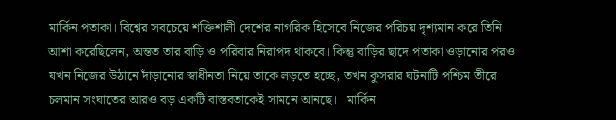মার্কিন পতাকা। বিশ্বের সবচেয়ে শক্তিশালী দেশের নাগরিক হিসেবে নিজের পরিচয় দৃশ্যমান করে তিনি আশা করেছিলেন, অন্তত তার বাড়ি ও পরিবার নিরাপদ থাকবে। কিন্তু বাড়ির ছাদে পতাকা ওড়ানোর পরও যখন নিজের উঠানে দাঁড়ানোর স্বাধীনতা নিয়ে তাকে লড়তে হচ্ছে, তখন কুসরার ঘটনাটি পশ্চিম তীরে চলমান সংঘাতের আরও বড় একটি বাস্তবতাকেই সামনে আনছে।   মার্কিন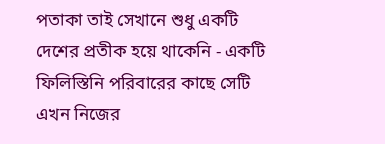পতাকা তাই সেখানে শুধু একটি দেশের প্রতীক হয়ে থাকেনি - একটি ফিলিস্তিনি পরিবারের কাছে সেটি এখন নিজের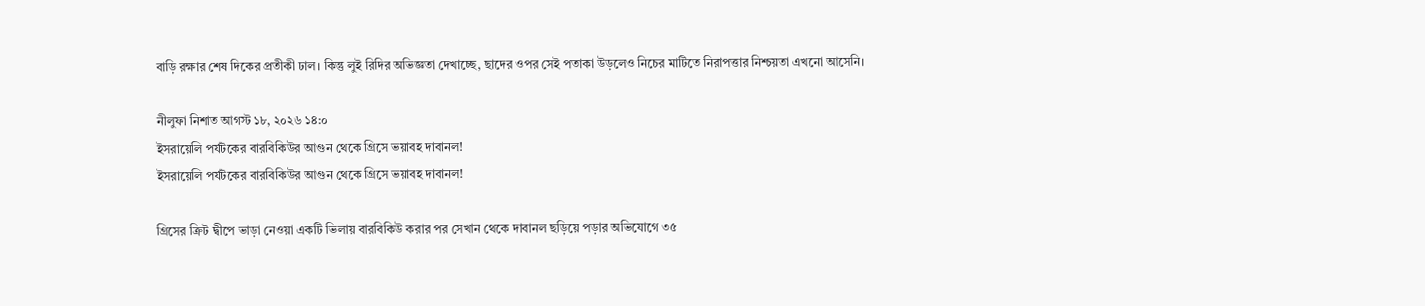বাড়ি রক্ষার শেষ দিকের প্রতীকী ঢাল। কিন্তু লুই রিদির অভিজ্ঞতা দেখাচ্ছে, ছাদের ওপর সেই পতাকা উড়লেও নিচের মাটিতে নিরাপত্তার নিশ্চয়তা এখনো আসেনি।

নীলুফা নিশাত আগস্ট ১৮, ২০২৬ ১৪:০
ইসরায়েলি পর্যটকের বারবিকিউর আগুন থেকে গ্রিসে ভয়াবহ দাবানল!
ইসরায়েলি পর্যটকের বারবিকিউর আগুন থেকে গ্রিসে ভয়াবহ দাবানল!

গ্রিসের ক্রিট দ্বীপে ভাড়া নেওয়া একটি ভিলায় বারবিকিউ করার পর সেখান থেকে দাবানল ছড়িয়ে পড়ার অভিযোগে ৩৫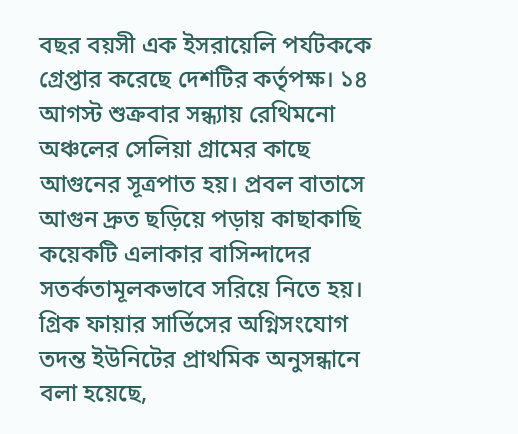বছর বয়সী এক ইসরায়েলি পর্যটককে গ্রেপ্তার করেছে দেশটির কর্তৃপক্ষ। ১৪ আগস্ট শুক্রবার সন্ধ্যায় রেথিমনো অঞ্চলের সেলিয়া গ্রামের কাছে আগুনের সূত্রপাত হয়। প্রবল বাতাসে আগুন দ্রুত ছড়িয়ে পড়ায় কাছাকাছি কয়েকটি এলাকার বাসিন্দাদের সতর্কতামূলকভাবে সরিয়ে নিতে হয়।   গ্রিক ফায়ার সার্ভিসের অগ্নিসংযোগ তদন্ত ইউনিটের প্রাথমিক অনুসন্ধানে বলা হয়েছে,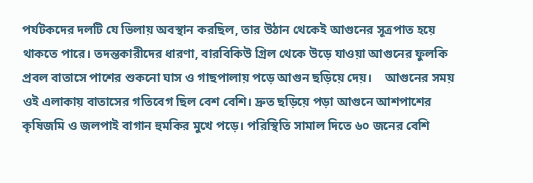পর্যটকদের দলটি যে ভিলায় অবস্থান করছিল, তার উঠান থেকেই আগুনের সূত্রপাত হয়ে থাকতে পারে। তদন্তকারীদের ধারণা, বারবিকিউ গ্রিল থেকে উড়ে যাওয়া আগুনের ফুলকি প্রবল বাতাসে পাশের শুকনো ঘাস ও গাছপালায় পড়ে আগুন ছড়িয়ে দেয়।    আগুনের সময় ওই এলাকায় বাতাসের গতিবেগ ছিল বেশ বেশি। দ্রুত ছড়িয়ে পড়া আগুনে আশপাশের কৃষিজমি ও জলপাই বাগান হুমকির মুখে পড়ে। পরিস্থিতি সামাল দিতে ৬০ জনের বেশি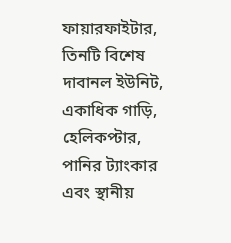ফায়ারফাইটার, তিনটি বিশেষ দাবানল ইউনিট, একাধিক গাড়ি, হেলিকপ্টার, পানির ট্যাংকার এবং স্থানীয়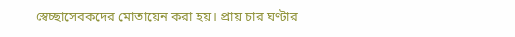স্বেচ্ছাসেবকদের মোতায়েন করা হয়। প্রায় চার ঘণ্টার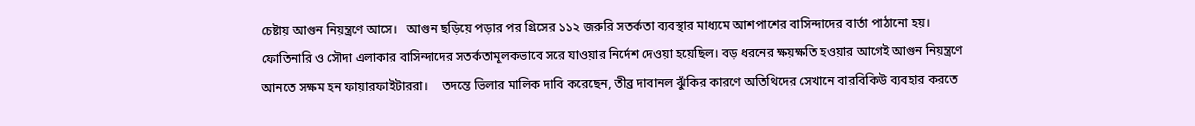চেষ্টায় আগুন নিয়ন্ত্রণে আসে।   আগুন ছড়িয়ে পড়ার পর গ্রিসের ১১২ জরুরি সতর্কতা ব্যবস্থার মাধ্যমে আশপাশের বাসিন্দাদের বার্তা পাঠানো হয়। ফোতিনারি ও সৌদা এলাকার বাসিন্দাদের সতর্কতামূলকভাবে সরে যাওয়ার নির্দেশ দেওয়া হয়েছিল। বড় ধরনের ক্ষয়ক্ষতি হওয়ার আগেই আগুন নিয়ন্ত্রণে আনতে সক্ষম হন ফায়ারফাইটাররা।    তদন্তে ভিলার মালিক দাবি করেছেন, তীব্র দাবানল ঝুঁকির কারণে অতিথিদের সেখানে বারবিকিউ ব্যবহার করতে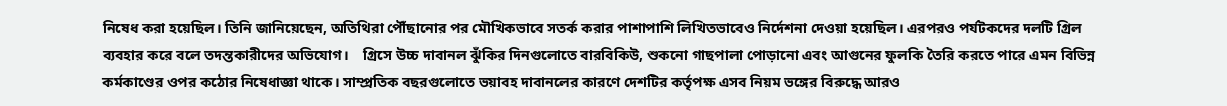নিষেধ করা হয়েছিল। তিনি জানিয়েছেন, অতিথিরা পৌঁছানোর পর মৌখিকভাবে সতর্ক করার পাশাপাশি লিখিতভাবেও নির্দেশনা দেওয়া হয়েছিল। এরপরও পর্যটকদের দলটি গ্রিল ব্যবহার করে বলে তদন্তকারীদের অভিযোগ।    গ্রিসে উচ্চ দাবানল ঝুঁকির দিনগুলোতে বারবিকিউ, শুকনো গাছপালা পোড়ানো এবং আগুনের ফুলকি তৈরি করতে পারে এমন বিভিন্ন কর্মকাণ্ডের ওপর কঠোর নিষেধাজ্ঞা থাকে। সাম্প্রতিক বছরগুলোতে ভয়াবহ দাবানলের কারণে দেশটির কর্তৃপক্ষ এসব নিয়ম ভঙ্গের বিরুদ্ধে আরও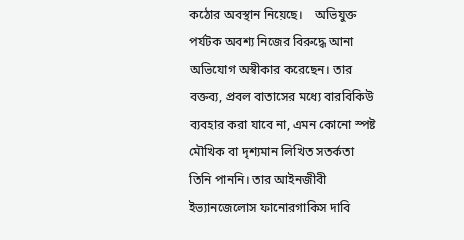কঠোর অবস্থান নিয়েছে।    অভিযুক্ত পর্যটক অবশ্য নিজের বিরুদ্ধে আনা অভিযোগ অস্বীকার করেছেন। তার বক্তব্য, প্রবল বাতাসের মধ্যে বারবিকিউ ব্যবহার করা যাবে না, এমন কোনো স্পষ্ট মৌখিক বা দৃশ্যমান লিখিত সতর্কতা তিনি পাননি। তার আইনজীবী ইভ্যানজেলোস ফানোরগাকিস দাবি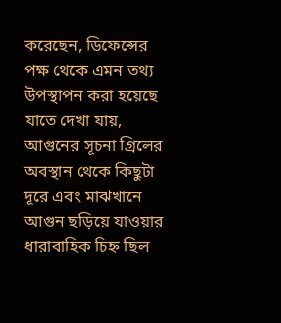করেছেন, ডিফেন্সের পক্ষ থেকে এমন তথ্য উপস্থাপন করা হয়েছে যাতে দেখা যায়, আগুনের সূচনা গ্রিলের অবস্থান থেকে কিছুটা দূরে এবং মাঝখানে আগুন ছড়িয়ে যাওয়ার ধারাবাহিক চিহ্ন ছিল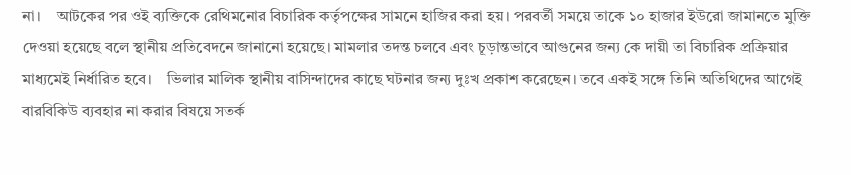না।    আটকের পর ওই ব্যক্তিকে রেথিমনোর বিচারিক কর্তৃপক্ষের সামনে হাজির করা হয়। পরবর্তী সময়ে তাকে ১০ হাজার ইউরো জামানতে মুক্তি দেওয়া হয়েছে বলে স্থানীয় প্রতিবেদনে জানানো হয়েছে। মামলার তদন্ত চলবে এবং চূড়ান্তভাবে আগুনের জন্য কে দায়ী তা বিচারিক প্রক্রিয়ার মাধ্যমেই নির্ধারিত হবে।    ভিলার মালিক স্থানীয় বাসিন্দাদের কাছে ঘটনার জন্য দুঃখ প্রকাশ করেছেন। তবে একই সঙ্গে তিনি অতিথিদের আগেই বারবিকিউ ব্যবহার না করার বিষয়ে সতর্ক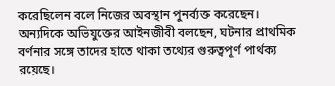করেছিলেন বলে নিজের অবস্থান পুনর্ব্যক্ত করেছেন। অন্যদিকে অভিযুক্তের আইনজীবী বলছেন, ঘটনার প্রাথমিক বর্ণনার সঙ্গে তাদের হাতে থাকা তথ্যের গুরুত্বপূর্ণ পার্থক্য রয়েছে।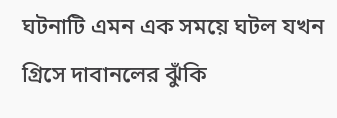ঘটনাটি এমন এক সময়ে ঘটল যখন গ্রিসে দাবানলের ঝুঁকি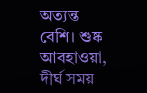অত্যন্ত বেশি। শুষ্ক আবহাওয়া, দীর্ঘ সময়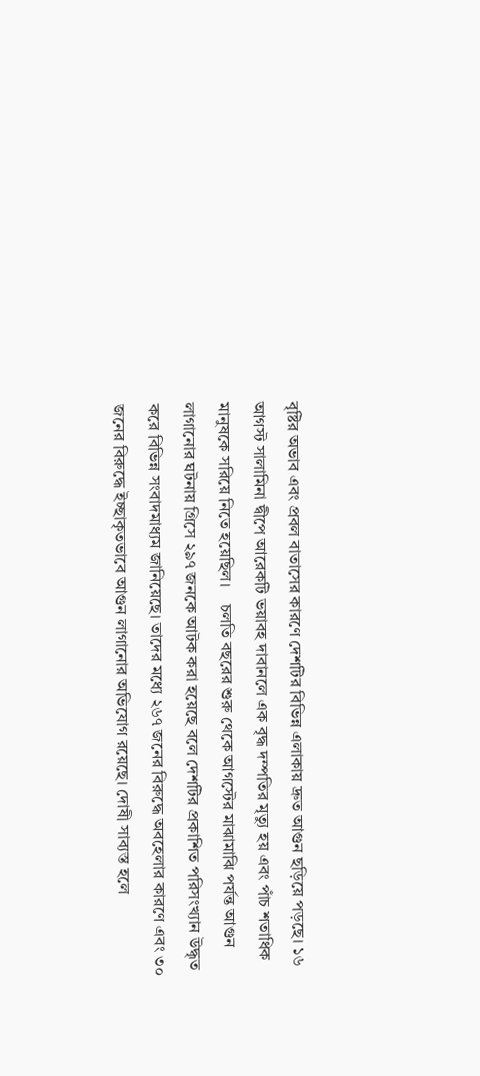বৃষ্টির অভাব এবং প্রবল বাতাসের কারণে দেশটির বিভিন্ন এলাকায় দ্রুত আগুন ছড়িয়ে পড়ছে। ১৬ আগস্ট সালামিনা দ্বীপে আরেকটি ভয়াবহ দাবানলে এক বৃদ্ধ দম্পতির মৃত্যু হয় এবং পাঁচ শতাধিক মানুষকে সরিয়ে নিতে হয়েছিল।    চলতি বছরের শুরু থেকে আগস্টের মাঝামাঝি পর্যন্ত আগুন লাগানোর ঘটনায় গ্রিসে ২৯৭ জনকে আটক করা হয়েছে বলে দেশটির প্রকাশিত পরিসংখ্যান উদ্ধৃত করে বিভিন্ন সংবাদমাধ্যম জানিয়েছে। তাদের মধ্যে ২৬৭ জনের বিরুদ্ধে অবহেলার কারণে এবং ৩০ জনের বিরুদ্ধে ইচ্ছাকৃতভাবে আগুন লাগানোর অভিযোগ রয়েছে। দোষী সাব্যস্ত হলে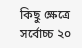কিছু ক্ষেত্রে সর্বোচ্চ ২০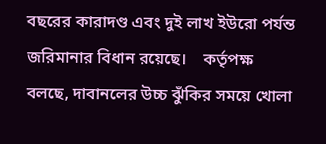বছরের কারাদণ্ড এবং দুই লাখ ইউরো পর্যন্ত জরিমানার বিধান রয়েছে।    কর্তৃপক্ষ বলছে, দাবানলের উচ্চ ঝুঁকির সময়ে খোলা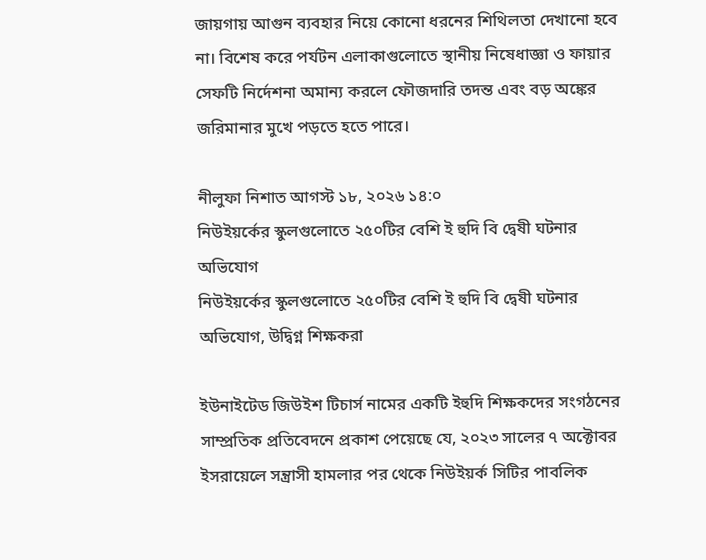জায়গায় আগুন ব্যবহার নিয়ে কোনো ধরনের শিথিলতা দেখানো হবে না। বিশেষ করে পর্যটন এলাকাগুলোতে স্থানীয় নিষেধাজ্ঞা ও ফায়ার সেফটি নির্দেশনা অমান্য করলে ফৌজদারি তদন্ত এবং বড় অঙ্কের জরিমানার মুখে পড়তে হতে পারে।

নীলুফা নিশাত আগস্ট ১৮, ২০২৬ ১৪:০
নিউইয়র্কের স্কুলগুলোতে ২৫০টির বেশি ই হুদি বি দ্বেষী ঘটনার অভিযোগ
নিউইয়র্কের স্কুলগুলোতে ২৫০টির বেশি ই হুদি বি দ্বেষী ঘটনার অভিযোগ, উদ্বিগ্ন শিক্ষকরা

ইউনাইটেড জিউইশ টিচার্স নামের একটি ইহুদি শিক্ষকদের সংগঠনের সাম্প্রতিক প্রতিবেদনে প্রকাশ পেয়েছে যে, ২০২৩ সালের ৭ অক্টোবর ইসরায়েলে সন্ত্রাসী হামলার পর থেকে নিউইয়র্ক সিটির পাবলিক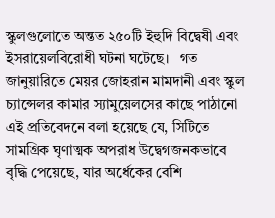স্কুলগুলোতে অন্তত ২৫০টি ইহুদি বিদ্বেষী এবং ইসরায়েলবিরোধী ঘটনা ঘটেছে।   গত জানুয়ারিতে মেয়র জোহরান মামদানী এবং স্কুল চ্যান্সেলর কামার স্যামুয়েলসের কাছে পাঠানো এই প্রতিবেদনে বলা হয়েছে যে, সিটিতে সামগ্রিক ঘৃণাত্মক অপরাধ উদ্বেগজনকভাবে বৃদ্ধি পেয়েছে, যার অর্ধেকের বেশি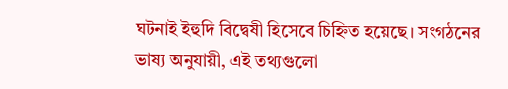ঘটনাই ইহুদি বিদ্বেষী হিসেবে চিহ্নিত হয়েছে। সংগঠনের ভাষ্য অনুযায়ী, এই তথ্যগুলো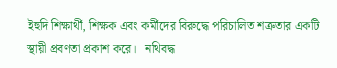ইহুদি শিক্ষার্থী, শিক্ষক এবং কর্মীদের বিরুদ্ধে পরিচালিত শত্রুতার একটি স্থায়ী প্রবণতা প্রকাশ করে।   নথিবদ্ধ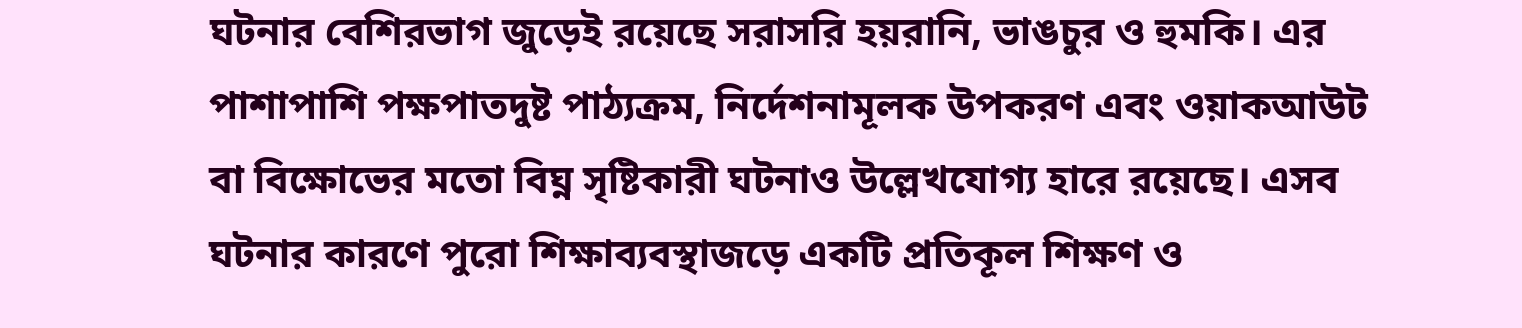ঘটনার বেশিরভাগ জুড়েই রয়েছে সরাসরি হয়রানি, ভাঙচুর ও হুমকি। এর পাশাপাশি পক্ষপাতদুষ্ট পাঠ্যক্রম, নির্দেশনামূলক উপকরণ এবং ওয়াকআউট বা বিক্ষোভের মতো বিঘ্ন সৃষ্টিকারী ঘটনাও উল্লেখযোগ্য হারে রয়েছে। এসব ঘটনার কারণে পুরো শিক্ষাব্যবস্থাজড়ে একটি প্রতিকূল শিক্ষণ ও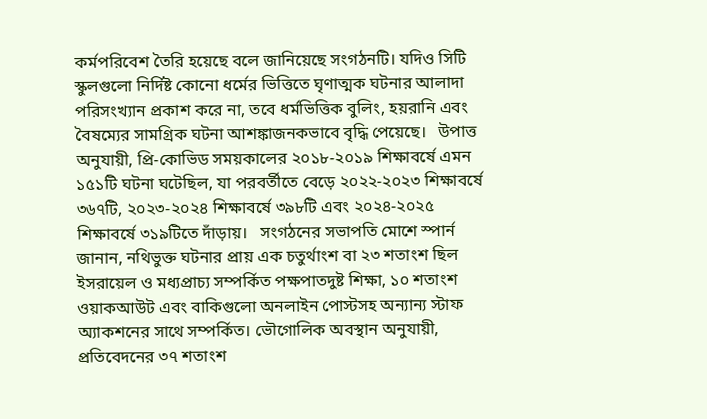কর্মপরিবেশ তৈরি হয়েছে বলে জানিয়েছে সংগঠনটি। যদিও সিটি স্কুলগুলো নির্দিষ্ট কোনো ধর্মের ভিত্তিতে ঘৃণাত্মক ঘটনার আলাদা পরিসংখ্যান প্রকাশ করে না, তবে ধর্মভিত্তিক বুলিং, হয়রানি এবং বৈষম্যের সামগ্রিক ঘটনা আশঙ্কাজনকভাবে বৃদ্ধি পেয়েছে।   উপাত্ত অনুযায়ী, প্রি-কোভিড সময়কালের ২০১৮-২০১৯ শিক্ষাবর্ষে এমন ১৫১টি ঘটনা ঘটেছিল, যা পরবর্তীতে বেড়ে ২০২২-২০২৩ শিক্ষাবর্ষে ৩৬৭টি, ২০২৩-২০২৪ শিক্ষাবর্ষে ৩৯৮টি এবং ২০২৪-২০২৫ শিক্ষাবর্ষে ৩১৯টিতে দাঁড়ায়।   সংগঠনের সভাপতি মোশে স্পার্ন জানান, নথিভুক্ত ঘটনার প্রায় এক চতুর্থাংশ বা ২৩ শতাংশ ছিল ইসরায়েল ও মধ্যপ্রাচ্য সম্পর্কিত পক্ষপাতদুষ্ট শিক্ষা, ১০ শতাংশ ওয়াকআউট এবং বাকিগুলো অনলাইন পোস্টসহ অন্যান্য স্টাফ অ্যাকশনের সাথে সম্পর্কিত। ভৌগোলিক অবস্থান অনুযায়ী, প্রতিবেদনের ৩৭ শতাংশ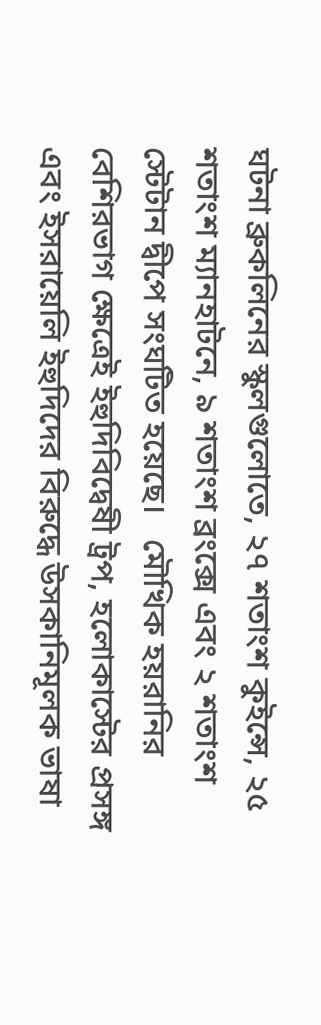ঘটনা ব্রুকলিনের স্কুলগুলোতে, ২৭ শতাংশ কুইন্সে, ২৫ শতাংশ ম্যানহাটনে, ৯ শতাংশ ব্রংক্সে এবং ২ শতাংশ স্টেটান দ্বীপে সংঘটিত হয়েছে।   মৌখিক হয়রানির বেশিরভাগ ক্ষেত্রেই ইহুদিবিদ্বেষী ট্রপ, হলোকাস্টের প্রসঙ্গ এবং ইসরায়েলি ইহুদিদের বিরুদ্ধে উসকানিমূলক ভাষা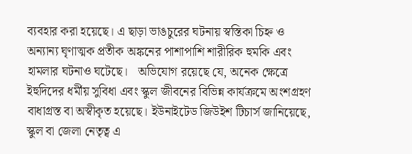ব্যবহার করা হয়েছে। এ ছাড়া ভাঙচুরের ঘটনায় স্বস্তিকা চিহ্ন ও অন্যান্য ঘৃণাত্মক প্রতীক অঙ্কনের পাশাপাশি শারীরিক হুমকি এবং হামলার ঘটনাও ঘটেছে।   অভিযোগ রয়েছে যে, অনেক ক্ষেত্রে ইহুদিদের ধর্মীয় সুবিধা এবং স্কুল জীবনের বিভিন্ন কার্যক্রমে অংশগ্রহণ বাধাগ্রস্ত বা অস্বীকৃত হয়েছে। ইউনাইটেড জিউইশ টিচার্স জানিয়েছে, স্কুল বা জেলা নেতৃত্ব এ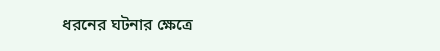ধরনের ঘটনার ক্ষেত্রে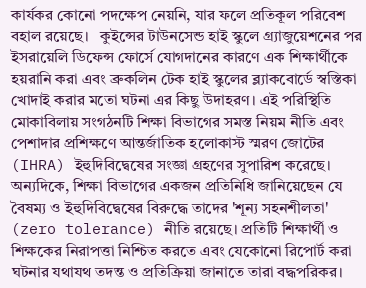কার্যকর কোনো পদক্ষেপ নেয়নি, যার ফলে প্রতিকূল পরিবেশ বহাল রয়েছে।   কুইন্সের টাউনসেন্ড হাই স্কুলে গ্র্যাজুয়েশনের পর ইসরায়েলি ডিফেন্স ফোর্সে যোগদানের কারণে এক শিক্ষার্থীকে হয়রানি করা এবং ব্রুকলিন টেক হাই স্কুলের ব্ল্যাকবোর্ডে স্বস্তিকা খোদাই করার মতো ঘটনা এর কিছু উদাহরণ। এই পরিস্থিতি মোকাবিলায় সংগঠনটি শিক্ষা বিভাগের সমস্ত নিয়ম নীতি এবং পেশাদার প্রশিক্ষণে আন্তর্জাতিক হলোকাস্ট স্মরণ জোটের (IHRA) ইহুদিবিদ্বেষের সংজ্ঞা গ্রহণের সুপারিশ করেছে।   অন্যদিকে, শিক্ষা বিভাগের একজন প্রতিনিধি জানিয়েছেন যে বৈষম্য ও ইহুদিবিদ্বেষের বিরুদ্ধে তাদের 'শূন্য সহনশীলতা' (zero tolerance) নীতি রয়েছে। প্রতিটি শিক্ষার্থী ও শিক্ষকের নিরাপত্তা নিশ্চিত করতে এবং যেকোনো রিপোর্ট করা ঘটনার যথাযথ তদন্ত ও প্রতিক্রিয়া জানাতে তারা বদ্ধপরিকর।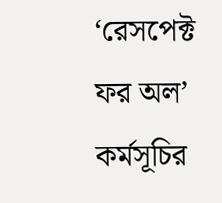‘রেসপেক্ট ফর অল’ কর্মসূচির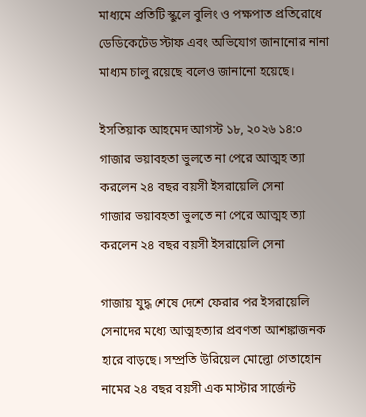মাধ্যমে প্রতিটি স্কুলে বুলিং ও পক্ষপাত প্রতিরোধে ডেডিকেটেড স্টাফ এবং অভিযোগ জানানোর নানা মাধ্যম চালু রয়েছে বলেও জানানো হয়েছে।

ইসতিয়াক আহমেদ আগস্ট ১৮, ২০২৬ ১৪:০
গাজার ভয়াবহতা ভুলতে না পেরে আত্মহ ত্যা করলেন ২৪ বছর বয়সী ইসরায়েলি সেনা
গাজার ভয়াবহতা ভুলতে না পেরে আত্মহ ত্যা করলেন ২৪ বছর বয়সী ইসরায়েলি সেনা

গাজায় যুদ্ধ শেষে দেশে ফেরার পর ইসরায়েলি সেনাদের মধ্যে আত্মহত্যার প্রবণতা আশঙ্কাজনক হারে বাড়ছে। সম্প্রতি উরিয়েল মোল্তো গেতাহোন নামের ২৪ বছর বয়সী এক মাস্টার সার্জেন্ট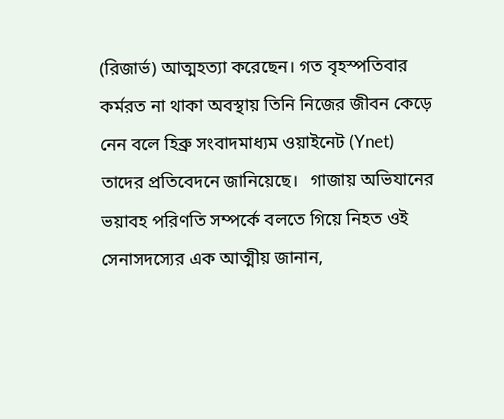(রিজার্ভ) আত্মহত্যা করেছেন। গত বৃহস্পতিবার কর্মরত না থাকা অবস্থায় তিনি নিজের জীবন কেড়ে নেন বলে হিব্রু সংবাদমাধ্যম ওয়াইনেট (Ynet) তাদের প্রতিবেদনে জানিয়েছে।   গাজায় অভিযানের ভয়াবহ পরিণতি সম্পর্কে বলতে গিয়ে নিহত ওই সেনাসদস্যের এক আত্মীয় জানান,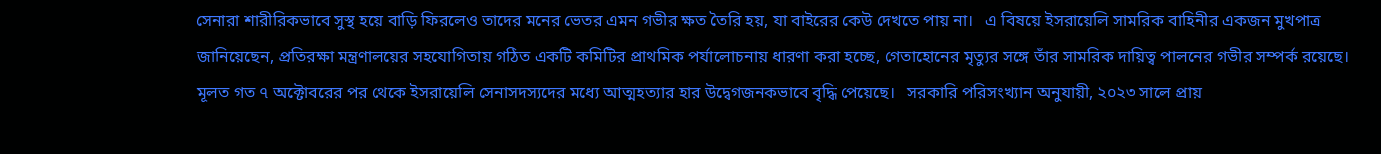সেনারা শারীরিকভাবে সুস্থ হয়ে বাড়ি ফিরলেও তাদের মনের ভেতর এমন গভীর ক্ষত তৈরি হয়, যা বাইরের কেউ দেখতে পায় না।   এ বিষয়ে ইসরায়েলি সামরিক বাহিনীর একজন মুখপাত্র জানিয়েছেন, প্রতিরক্ষা মন্ত্রণালয়ের সহযোগিতায় গঠিত একটি কমিটির প্রাথমিক পর্যালোচনায় ধারণা করা হচ্ছে, গেতাহোনের মৃত্যুর সঙ্গে তাঁর সামরিক দায়িত্ব পালনের গভীর সম্পর্ক রয়েছে। মূলত গত ৭ অক্টোবরের পর থেকে ইসরায়েলি সেনাসদস্যদের মধ্যে আত্মহত্যার হার উদ্বেগজনকভাবে বৃদ্ধি পেয়েছে।   সরকারি পরিসংখ্যান অনুযায়ী, ২০২৩ সালে প্রায়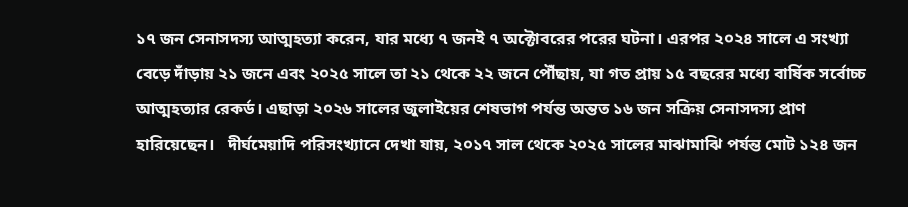১৭ জন সেনাসদস্য আত্মহত্যা করেন, যার মধ্যে ৭ জনই ৭ অক্টোবরের পরের ঘটনা। এরপর ২০২৪ সালে এ সংখ্যা বেড়ে দাঁড়ায় ২১ জনে এবং ২০২৫ সালে তা ২১ থেকে ২২ জনে পৌঁছায়, যা গত প্রায় ১৫ বছরের মধ্যে বার্ষিক সর্বোচ্চ আত্মহত্যার রেকর্ড। এছাড়া ২০২৬ সালের জুলাইয়ের শেষভাগ পর্যন্ত অন্তত ১৬ জন সক্রিয় সেনাসদস্য প্রাণ হারিয়েছেন।   দীর্ঘমেয়াদি পরিসংখ্যানে দেখা যায়, ২০১৭ সাল থেকে ২০২৫ সালের মাঝামাঝি পর্যন্ত মোট ১২৪ জন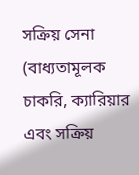সক্রিয় সেনা (বাধ্যতামূলক চাকরি, ক্যারিয়ার এবং সক্রিয়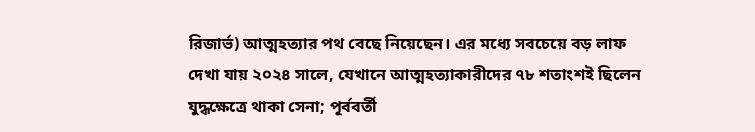রিজার্ভ) আত্মহত্যার পথ বেছে নিয়েছেন। এর মধ্যে সবচেয়ে বড় লাফ দেখা যায় ২০২৪ সালে, যেখানে আত্মহত্যাকারীদের ৭৮ শতাংশই ছিলেন যুদ্ধক্ষেত্রে থাকা সেনা; পূর্ববর্তী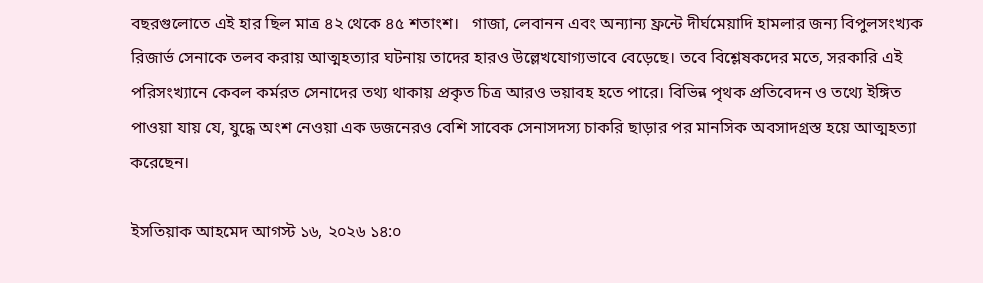বছরগুলোতে এই হার ছিল মাত্র ৪২ থেকে ৪৫ শতাংশ।   গাজা, লেবানন এবং অন্যান্য ফ্রন্টে দীর্ঘমেয়াদি হামলার জন্য বিপুলসংখ্যক রিজার্ভ সেনাকে তলব করায় আত্মহত্যার ঘটনায় তাদের হারও উল্লেখযোগ্যভাবে বেড়েছে। তবে বিশ্লেষকদের মতে, সরকারি এই পরিসংখ্যানে কেবল কর্মরত সেনাদের তথ্য থাকায় প্রকৃত চিত্র আরও ভয়াবহ হতে পারে। বিভিন্ন পৃথক প্রতিবেদন ও তথ্যে ইঙ্গিত পাওয়া যায় যে, যুদ্ধে অংশ নেওয়া এক ডজনেরও বেশি সাবেক সেনাসদস্য চাকরি ছাড়ার পর মানসিক অবসাদগ্রস্ত হয়ে আত্মহত্যা করেছেন।

ইসতিয়াক আহমেদ আগস্ট ১৬, ২০২৬ ১৪:০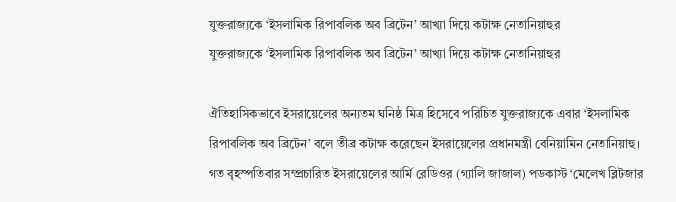যুক্তরাজ্যকে ‘ইসলামিক রিপাবলিক অব ব্রিটেন’ আখ্যা দিয়ে কটাক্ষ নেতানিয়াহুর
যুক্তরাজ্যকে ‘ইসলামিক রিপাবলিক অব ব্রিটেন’ আখ্যা দিয়ে কটাক্ষ নেতানিয়াহুর

ঐতিহাসিকভাবে ইসরায়েলের অন্যতম ঘনিষ্ঠ মিত্র হিসেবে পরিচিত যুক্তরাজ্যকে এবার ‘ইসলামিক রিপাবলিক অব ব্রিটেন’ বলে তীব্র কটাক্ষ করেছেন ইসরায়েলের প্রধানমন্ত্রী বেনিয়ামিন নেতানিয়াহু। গত বৃহস্পতিবার সম্প্রচারিত ইসরায়েলের আর্মি রেডিওর (গ্যালি জাজাল) পডকাস্ট ‘মেলেখ ব্লিটজার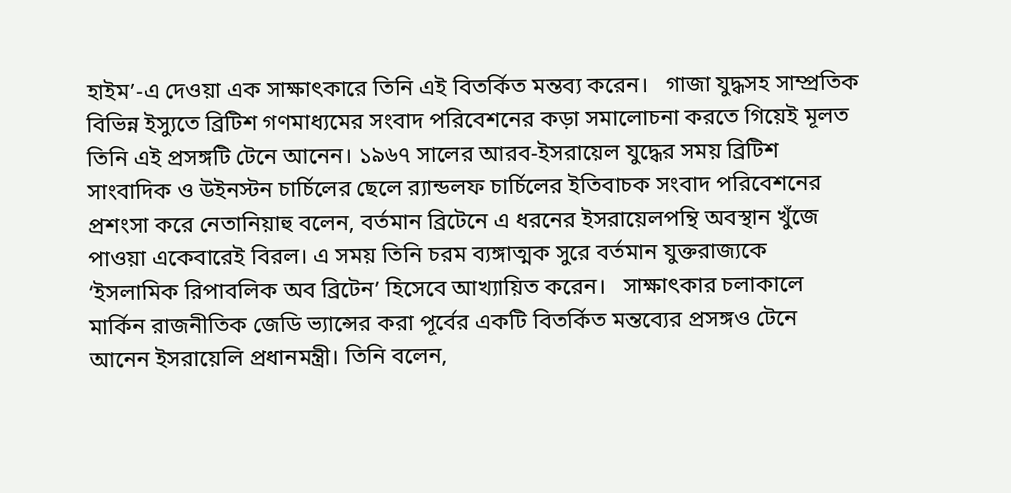হাইম’-এ দেওয়া এক সাক্ষাৎকারে তিনি এই বিতর্কিত মন্তব্য করেন।   গাজা যুদ্ধসহ সাম্প্রতিক বিভিন্ন ইস্যুতে ব্রিটিশ গণমাধ্যমের সংবাদ পরিবেশনের কড়া সমালোচনা করতে গিয়েই মূলত তিনি এই প্রসঙ্গটি টেনে আনেন। ১৯৬৭ সালের আরব-ইসরায়েল যুদ্ধের সময় ব্রিটিশ সাংবাদিক ও উইনস্টন চার্চিলের ছেলে র‍্যান্ডলফ চার্চিলের ইতিবাচক সংবাদ পরিবেশনের প্রশংসা করে নেতানিয়াহু বলেন, বর্তমান ব্রিটেনে এ ধরনের ইসরায়েলপন্থি অবস্থান খুঁজে পাওয়া একেবারেই বিরল। এ সময় তিনি চরম ব্যঙ্গাত্মক সুরে বর্তমান যুক্তরাজ্যকে ‘ইসলামিক রিপাবলিক অব ব্রিটেন’ হিসেবে আখ্যায়িত করেন।   সাক্ষাৎকার চলাকালে মার্কিন রাজনীতিক জেডি ভ্যান্সের করা পূর্বের একটি বিতর্কিত মন্তব্যের প্রসঙ্গও টেনে আনেন ইসরায়েলি প্রধানমন্ত্রী। তিনি বলেন,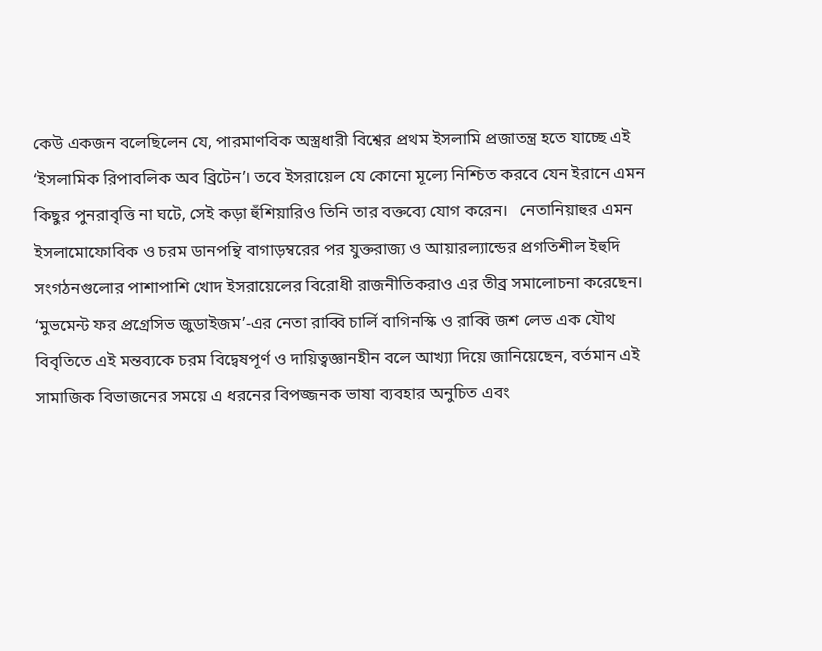কেউ একজন বলেছিলেন যে, পারমাণবিক অস্ত্রধারী বিশ্বের প্রথম ইসলামি প্রজাতন্ত্র হতে যাচ্ছে এই ‘ইসলামিক রিপাবলিক অব ব্রিটেন’। তবে ইসরায়েল যে কোনো মূল্যে নিশ্চিত করবে যেন ইরানে এমন কিছুর পুনরাবৃত্তি না ঘটে, সেই কড়া হুঁশিয়ারিও তিনি তার বক্তব্যে যোগ করেন।   নেতানিয়াহুর এমন ইসলামোফোবিক ও চরম ডানপন্থি বাগাড়ম্বরের পর যুক্তরাজ্য ও আয়ারল্যান্ডের প্রগতিশীল ইহুদি সংগঠনগুলোর পাশাপাশি খোদ ইসরায়েলের বিরোধী রাজনীতিকরাও এর তীব্র সমালোচনা করেছেন।   ‘মুভমেন্ট ফর প্রগ্রেসিভ জুডাইজম’-এর নেতা রাব্বি চার্লি বাগিনস্কি ও রাব্বি জশ লেভ এক যৌথ বিবৃতিতে এই মন্তব্যকে চরম বিদ্বেষপূর্ণ ও দায়িত্বজ্ঞানহীন বলে আখ্যা দিয়ে জানিয়েছেন, বর্তমান এই সামাজিক বিভাজনের সময়ে এ ধরনের বিপজ্জনক ভাষা ব্যবহার অনুচিত এবং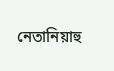নেতানিয়াহু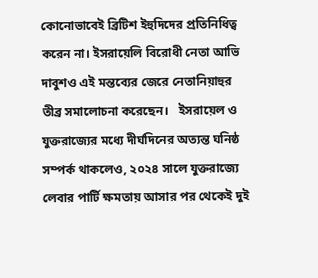কোনোভাবেই ব্রিটিশ ইহুদিদের প্রতিনিধিত্ব করেন না। ইসরায়েলি বিরোধী নেতা আভি দাবুশও এই মন্তব্যের জেরে নেতানিয়াহুর তীব্র সমালোচনা করেছেন।   ইসরায়েল ও যুক্তরাজ্যের মধ্যে দীর্ঘদিনের অত্যন্ত ঘনিষ্ঠ সম্পর্ক থাকলেও, ২০২৪ সালে যুক্তরাজ্যে লেবার পার্টি ক্ষমতায় আসার পর থেকেই দুই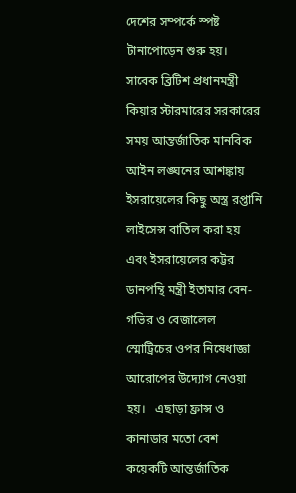দেশের সম্পর্কে স্পষ্ট টানাপোড়েন শুরু হয়। সাবেক ব্রিটিশ প্রধানমন্ত্রী কিয়ার স্টারমারের সরকারের সময় আন্তর্জাতিক মানবিক আইন লঙ্ঘনের আশঙ্কায় ইসরায়েলের কিছু অস্ত্র রপ্তানি লাইসেন্স বাতিল করা হয় এবং ইসরায়েলের কট্টর ডানপন্থি মন্ত্রী ইতামার বেন-গভির ও বেজালেল স্মোট্রিচের ওপর নিষেধাজ্ঞা আরোপের উদ্যোগ নেওয়া হয়।   এছাড়া ফ্রান্স ও কানাডার মতো বেশ কয়েকটি আন্তর্জাতিক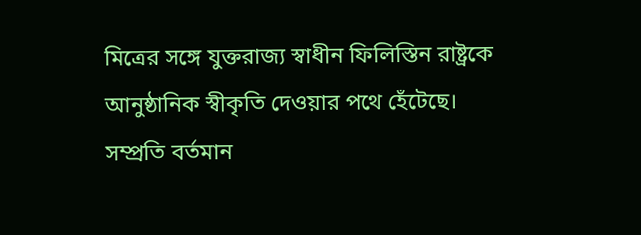মিত্রের সঙ্গে যুক্তরাজ্য স্বাধীন ফিলিস্তিন রাষ্ট্রকে আনুষ্ঠানিক স্বীকৃতি দেওয়ার পথে হেঁটেছে।   সম্প্রতি বর্তমান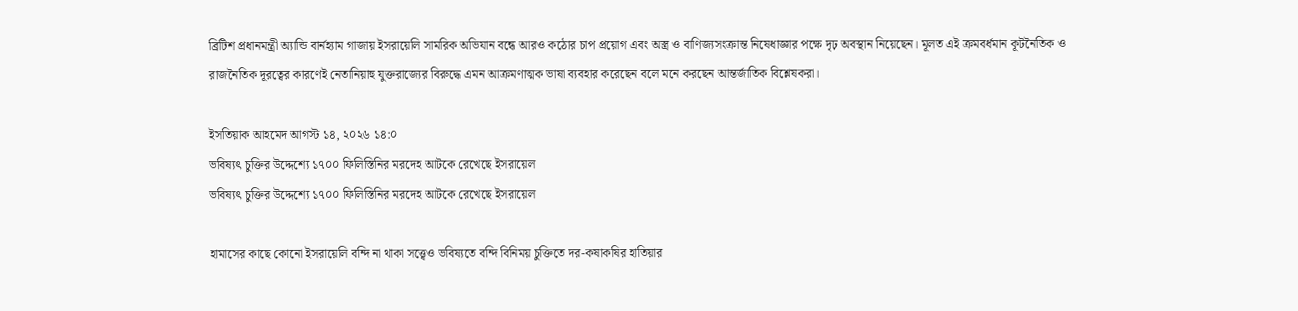ব্রিটিশ প্রধানমন্ত্রী অ্যান্ডি বার্নহ্যাম গাজায় ইসরায়েলি সামরিক অভিযান বন্ধে আরও কঠোর চাপ প্রয়োগ এবং অস্ত্র ও বাণিজ্যসংক্রান্ত নিষেধাজ্ঞার পক্ষে দৃঢ় অবস্থান নিয়েছেন। মূলত এই ক্রমবর্ধমান কূটনৈতিক ও রাজনৈতিক দূরত্বের কারণেই নেতানিয়াহু যুক্তরাজ্যের বিরুদ্ধে এমন আক্রমণাত্মক ভাষা ব্যবহার করেছেন বলে মনে করছেন আন্তর্জাতিক বিশ্লেষকরা।

ইসতিয়াক আহমেদ আগস্ট ১৪, ২০২৬ ১৪:০
ভবিষ্যৎ চুক্তির উদ্দেশ্যে ১৭০০ ফিলিস্তিনির মরদেহ আটকে রেখেছে ইসরায়েল
ভবিষ্যৎ চুক্তির উদ্দেশ্যে ১৭০০ ফিলিস্তিনির মরদেহ আটকে রেখেছে ইসরায়েল

হামাসের কাছে কোনো ইসরায়েলি বন্দি না থাকা সত্ত্বেও ভবিষ্যতে বন্দি বিনিময় চুক্তিতে দর-কষাকষির হাতিয়ার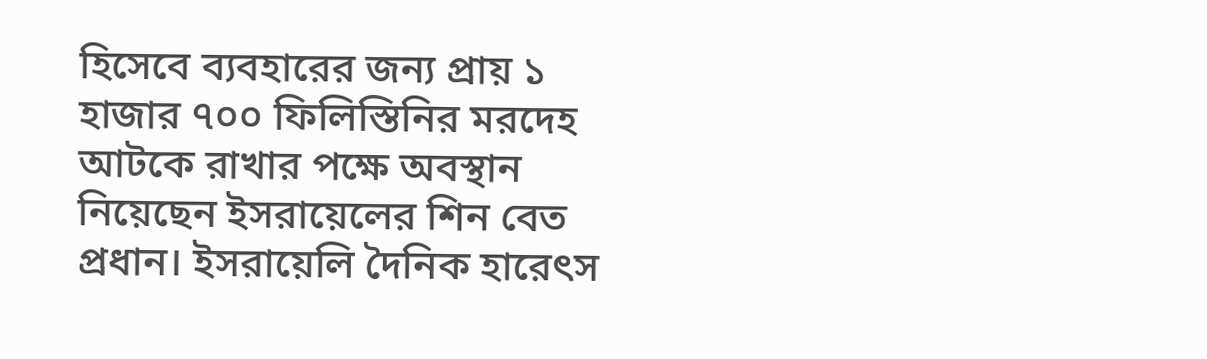হিসেবে ব্যবহারের জন্য প্রায় ১ হাজার ৭০০ ফিলিস্তিনির মরদেহ আটকে রাখার পক্ষে অবস্থান নিয়েছেন ইসরায়েলের শিন বেত প্রধান। ইসরায়েলি দৈনিক হারেৎস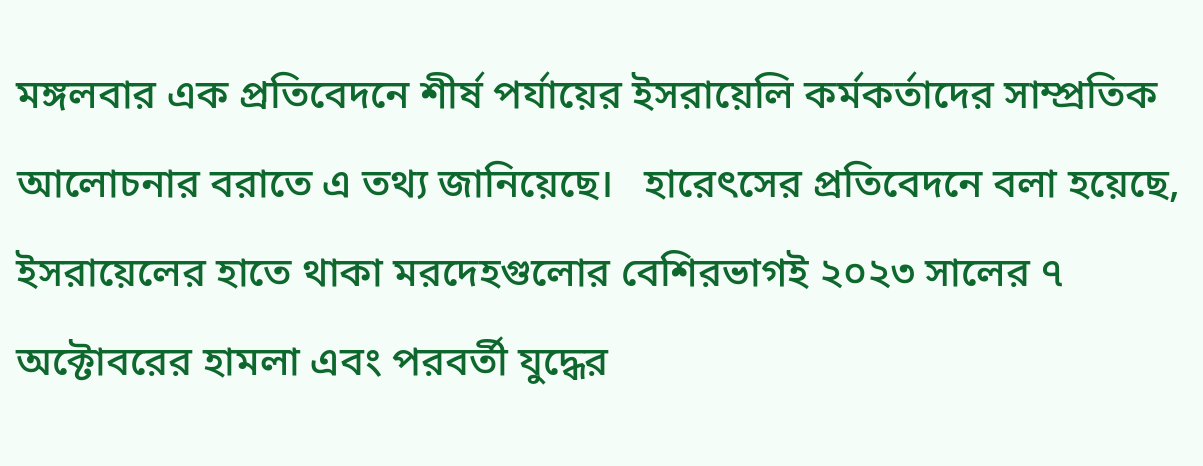মঙ্গলবার এক প্রতিবেদনে শীর্ষ পর্যায়ের ইসরায়েলি কর্মকর্তাদের সাম্প্রতিক আলোচনার বরাতে এ তথ্য জানিয়েছে।   হারেৎসের প্রতিবেদনে বলা হয়েছে, ইসরায়েলের হাতে থাকা মরদেহগুলোর বেশিরভাগই ২০২৩ সালের ৭ অক্টোবরের হামলা এবং পরবর্তী যুদ্ধের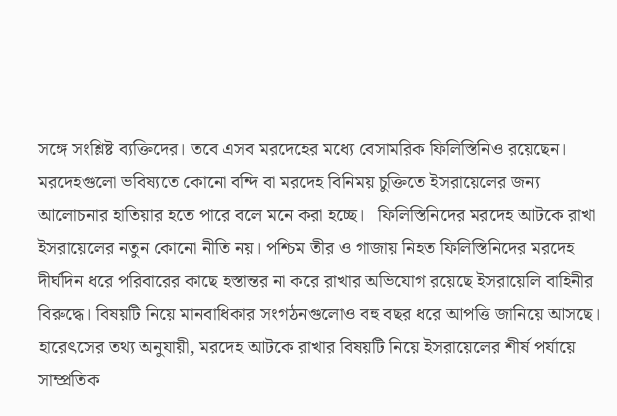সঙ্গে সংশ্লিষ্ট ব্যক্তিদের। তবে এসব মরদেহের মধ্যে বেসামরিক ফিলিস্তিনিও রয়েছেন। মরদেহগুলো ভবিষ্যতে কোনো বন্দি বা মরদেহ বিনিময় চুক্তিতে ইসরায়েলের জন্য আলোচনার হাতিয়ার হতে পারে বলে মনে করা হচ্ছে।   ফিলিস্তিনিদের মরদেহ আটকে রাখা ইসরায়েলের নতুন কোনো নীতি নয়। পশ্চিম তীর ও গাজায় নিহত ফিলিস্তিনিদের মরদেহ দীর্ঘদিন ধরে পরিবারের কাছে হস্তান্তর না করে রাখার অভিযোগ রয়েছে ইসরায়েলি বাহিনীর বিরুদ্ধে। বিষয়টি নিয়ে মানবাধিকার সংগঠনগুলোও বহু বছর ধরে আপত্তি জানিয়ে আসছে।   হারেৎসের তথ্য অনুযায়ী, মরদেহ আটকে রাখার বিষয়টি নিয়ে ইসরায়েলের শীর্ষ পর্যায়ে সাম্প্রতিক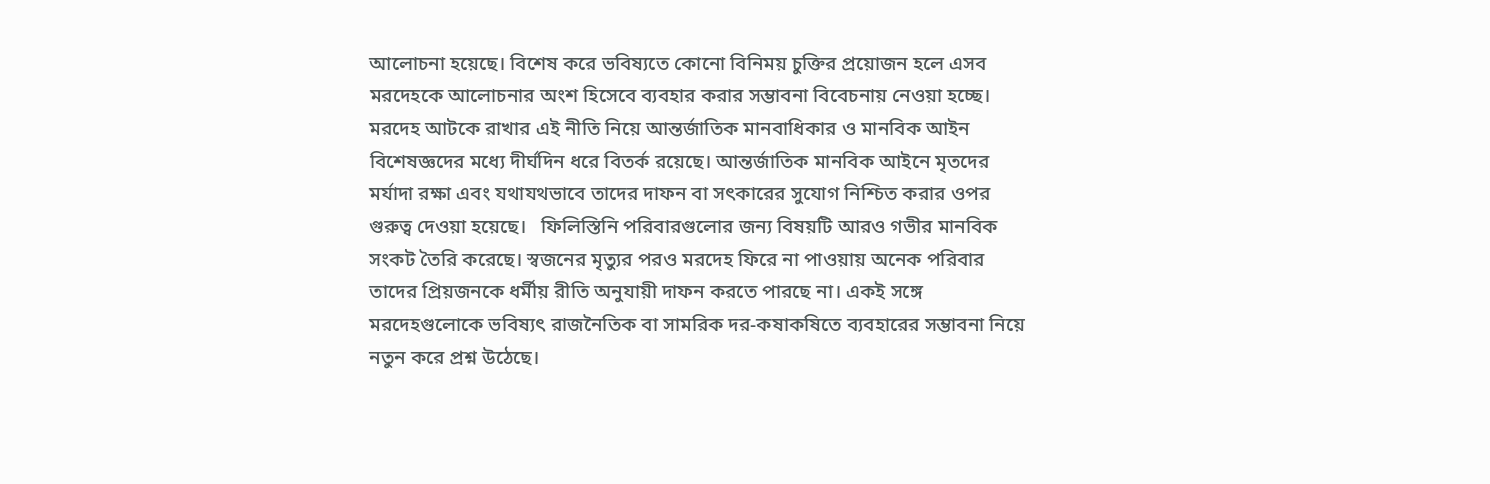আলোচনা হয়েছে। বিশেষ করে ভবিষ্যতে কোনো বিনিময় চুক্তির প্রয়োজন হলে এসব মরদেহকে আলোচনার অংশ হিসেবে ব্যবহার করার সম্ভাবনা বিবেচনায় নেওয়া হচ্ছে।   মরদেহ আটকে রাখার এই নীতি নিয়ে আন্তর্জাতিক মানবাধিকার ও মানবিক আইন বিশেষজ্ঞদের মধ্যে দীর্ঘদিন ধরে বিতর্ক রয়েছে। আন্তর্জাতিক মানবিক আইনে মৃতদের মর্যাদা রক্ষা এবং যথাযথভাবে তাদের দাফন বা সৎকারের সুযোগ নিশ্চিত করার ওপর গুরুত্ব দেওয়া হয়েছে।   ফিলিস্তিনি পরিবারগুলোর জন্য বিষয়টি আরও গভীর মানবিক সংকট তৈরি করেছে। স্বজনের মৃত্যুর পরও মরদেহ ফিরে না পাওয়ায় অনেক পরিবার তাদের প্রিয়জনকে ধর্মীয় রীতি অনুযায়ী দাফন করতে পারছে না। একই সঙ্গে মরদেহগুলোকে ভবিষ্যৎ রাজনৈতিক বা সামরিক দর-কষাকষিতে ব্যবহারের সম্ভাবনা নিয়ে নতুন করে প্রশ্ন উঠেছে।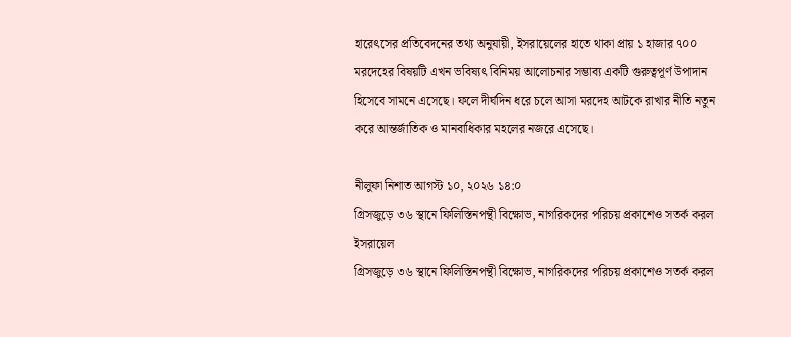হারেৎসের প্রতিবেদনের তথ্য অনুযায়ী, ইসরায়েলের হাতে থাকা প্রায় ১ হাজার ৭০০ মরদেহের বিষয়টি এখন ভবিষ্যৎ বিনিময় আলোচনার সম্ভাব্য একটি গুরুত্বপূর্ণ উপাদান হিসেবে সামনে এসেছে। ফলে দীর্ঘদিন ধরে চলে আসা মরদেহ আটকে রাখার নীতি নতুন করে আন্তর্জাতিক ও মানবাধিকার মহলের নজরে এসেছে।

নীলুফা নিশাত আগস্ট ১০, ২০২৬ ১৪:০
গ্রিসজুড়ে ৩৬ স্থানে ফিলিস্তিনপন্থী বিক্ষোভ, নাগরিকদের পরিচয় প্রকাশেও সতর্ক করল ইসরায়েল
গ্রিসজুড়ে ৩৬ স্থানে ফিলিস্তিনপন্থী বিক্ষোভ, নাগরিকদের পরিচয় প্রকাশেও সতর্ক করল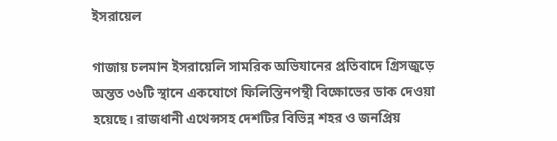ইসরায়েল

গাজায় চলমান ইসরায়েলি সামরিক অভিযানের প্রতিবাদে গ্রিসজুড়ে অন্তত ৩৬টি স্থানে একযোগে ফিলিস্তিনপন্থী বিক্ষোভের ডাক দেওয়া হয়েছে। রাজধানী এথেন্সসহ দেশটির বিভিন্ন শহর ও জনপ্রিয়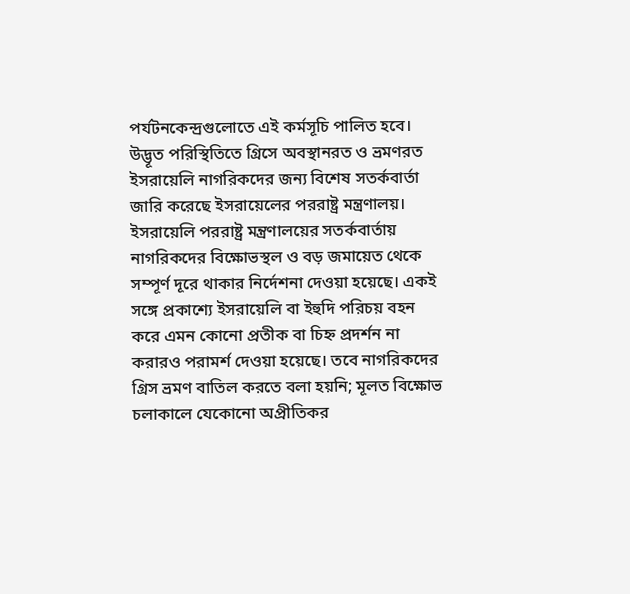পর্যটনকেন্দ্রগুলোতে এই কর্মসূচি পালিত হবে। উদ্ভূত পরিস্থিতিতে গ্রিসে অবস্থানরত ও ভ্রমণরত ইসরায়েলি নাগরিকদের জন্য বিশেষ সতর্কবার্তা জারি করেছে ইসরায়েলের পররাষ্ট্র মন্ত্রণালয়।   ইসরায়েলি পররাষ্ট্র মন্ত্রণালয়ের সতর্কবার্তায় নাগরিকদের বিক্ষোভস্থল ও বড় জমায়েত থেকে সম্পূর্ণ দূরে থাকার নির্দেশনা দেওয়া হয়েছে। একই সঙ্গে প্রকাশ্যে ইসরায়েলি বা ইহুদি পরিচয় বহন করে এমন কোনো প্রতীক বা চিহ্ন প্রদর্শন না করারও পরামর্শ দেওয়া হয়েছে। তবে নাগরিকদের গ্রিস ভ্রমণ বাতিল করতে বলা হয়নি; মূলত বিক্ষোভ চলাকালে যেকোনো অপ্রীতিকর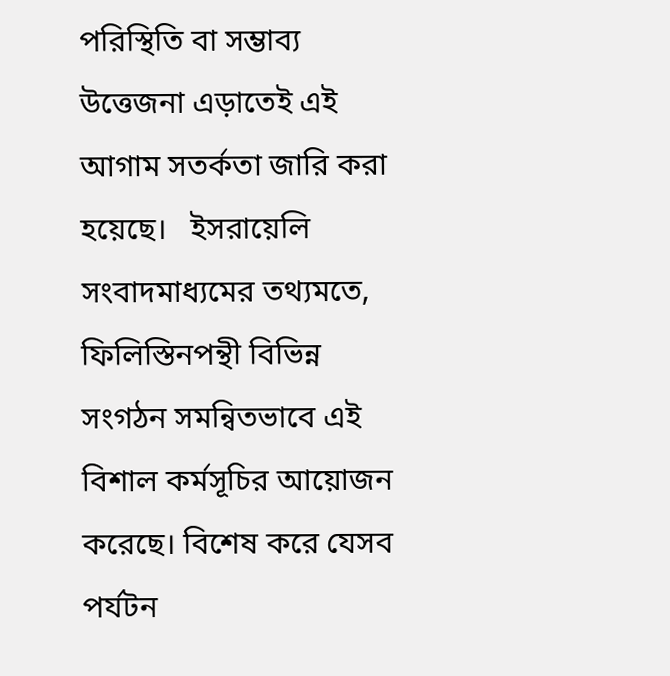পরিস্থিতি বা সম্ভাব্য উত্তেজনা এড়াতেই এই আগাম সতর্কতা জারি করা হয়েছে।   ইসরায়েলি সংবাদমাধ্যমের তথ্যমতে, ফিলিস্তিনপন্থী বিভিন্ন সংগঠন সমন্বিতভাবে এই বিশাল কর্মসূচির আয়োজন করেছে। বিশেষ করে যেসব পর্যটন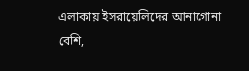এলাকায় ইসরায়েলিদের আনাগোনা বেশি,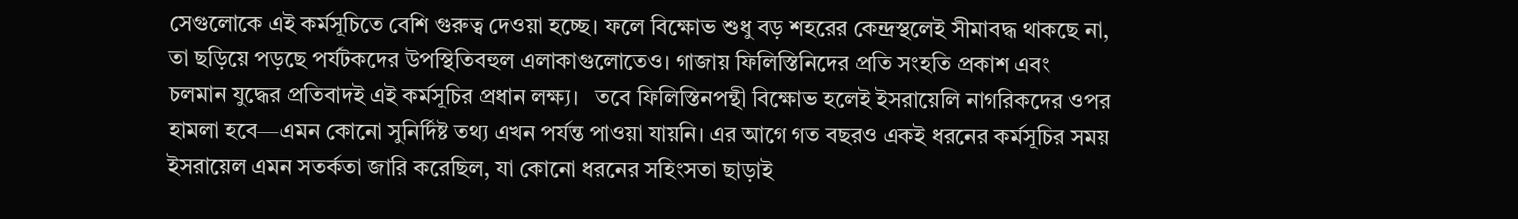সেগুলোকে এই কর্মসূচিতে বেশি গুরুত্ব দেওয়া হচ্ছে। ফলে বিক্ষোভ শুধু বড় শহরের কেন্দ্রস্থলেই সীমাবদ্ধ থাকছে না, তা ছড়িয়ে পড়ছে পর্যটকদের উপস্থিতিবহুল এলাকাগুলোতেও। গাজায় ফিলিস্তিনিদের প্রতি সংহতি প্রকাশ এবং চলমান যুদ্ধের প্রতিবাদই এই কর্মসূচির প্রধান লক্ষ্য।   তবে ফিলিস্তিনপন্থী বিক্ষোভ হলেই ইসরায়েলি নাগরিকদের ওপর হামলা হবে—এমন কোনো সুনির্দিষ্ট তথ্য এখন পর্যন্ত পাওয়া যায়নি। এর আগে গত বছরও একই ধরনের কর্মসূচির সময় ইসরায়েল এমন সতর্কতা জারি করেছিল, যা কোনো ধরনের সহিংসতা ছাড়াই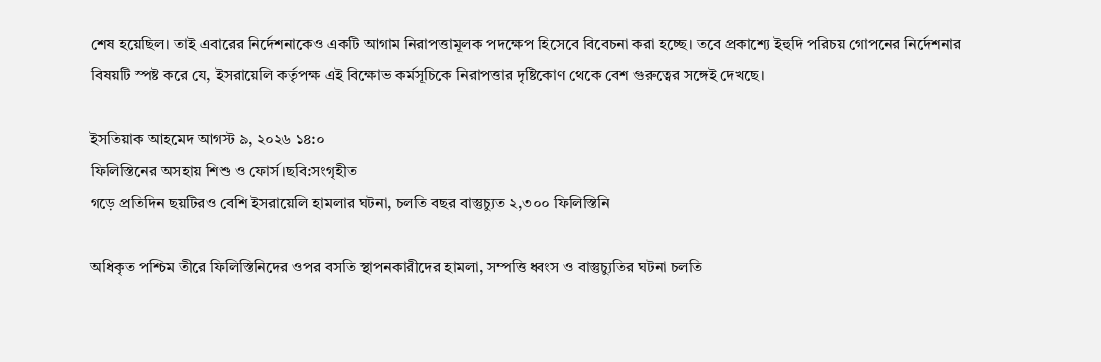শেষ হয়েছিল। তাই এবারের নির্দেশনাকেও একটি আগাম নিরাপত্তামূলক পদক্ষেপ হিসেবে বিবেচনা করা হচ্ছে। তবে প্রকাশ্যে ইহুদি পরিচয় গোপনের নির্দেশনার বিষয়টি স্পষ্ট করে যে, ইসরায়েলি কর্তৃপক্ষ এই বিক্ষোভ কর্মসূচিকে নিরাপত্তার দৃষ্টিকোণ থেকে বেশ গুরুত্বের সঙ্গেই দেখছে।

ইসতিয়াক আহমেদ আগস্ট ৯, ২০২৬ ১৪:০
ফিলিস্তিনের অসহায় শিশু ও ফোর্স।ছবি:সংগৃহীত
গড়ে প্রতিদিন ছয়টিরও বেশি ইসরায়েলি হামলার ঘটনা, চলতি বছর বাস্তুচ্যুত ২,৩০০ ফিলিস্তিনি

অধিকৃত পশ্চিম তীরে ফিলিস্তিনিদের ওপর বসতি স্থাপনকারীদের হামলা, সম্পত্তি ধ্বংস ও বাস্তুচ্যুতির ঘটনা চলতি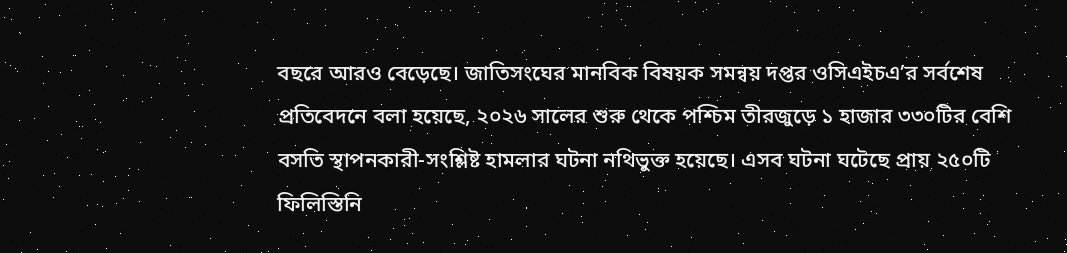বছরে আরও বেড়েছে। জাতিসংঘের মানবিক বিষয়ক সমন্বয় দপ্তর ওসিএইচএ’র সর্বশেষ প্রতিবেদনে বলা হয়েছে, ২০২৬ সালের শুরু থেকে পশ্চিম তীরজুড়ে ১ হাজার ৩৩০টির বেশি বসতি স্থাপনকারী-সংশ্লিষ্ট হামলার ঘটনা নথিভুক্ত হয়েছে। এসব ঘটনা ঘটেছে প্রায় ২৫০টি ফিলিস্তিনি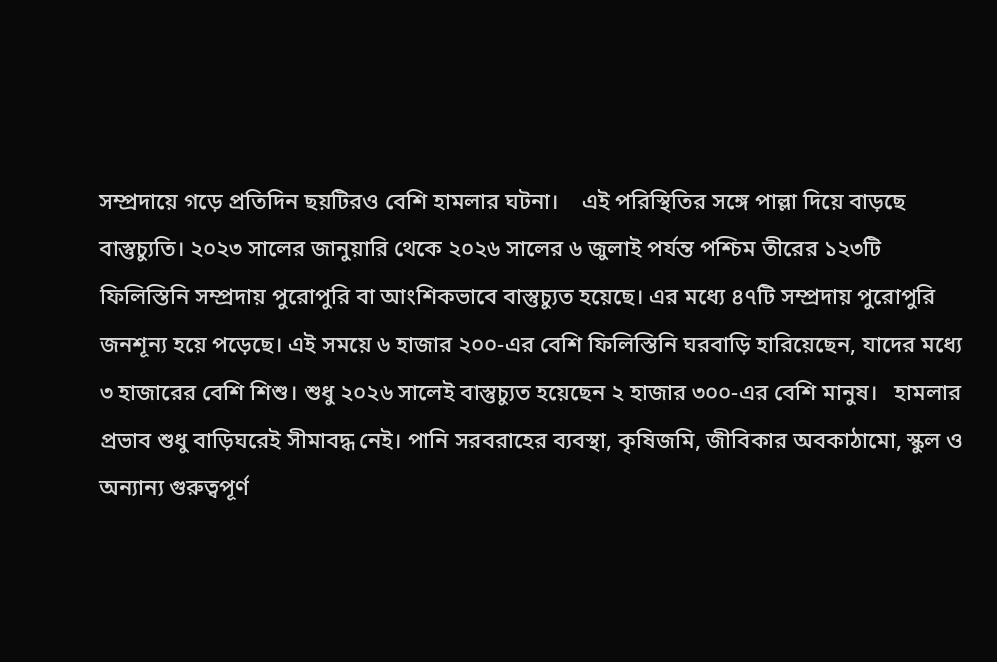সম্প্রদায়ে গড়ে প্রতিদিন ছয়টিরও বেশি হামলার ঘটনা।    এই পরিস্থিতির সঙ্গে পাল্লা দিয়ে বাড়ছে বাস্তুচ্যুতি। ২০২৩ সালের জানুয়ারি থেকে ২০২৬ সালের ৬ জুলাই পর্যন্ত পশ্চিম তীরের ১২৩টি ফিলিস্তিনি সম্প্রদায় পুরোপুরি বা আংশিকভাবে বাস্তুচ্যুত হয়েছে। এর মধ্যে ৪৭টি সম্প্রদায় পুরোপুরি জনশূন্য হয়ে পড়েছে। এই সময়ে ৬ হাজার ২০০-এর বেশি ফিলিস্তিনি ঘরবাড়ি হারিয়েছেন, যাদের মধ্যে ৩ হাজারের বেশি শিশু। শুধু ২০২৬ সালেই বাস্তুচ্যুত হয়েছেন ২ হাজার ৩০০-এর বেশি মানুষ।   হামলার প্রভাব শুধু বাড়িঘরেই সীমাবদ্ধ নেই। পানি সরবরাহের ব্যবস্থা, কৃষিজমি, জীবিকার অবকাঠামো, স্কুল ও অন্যান্য গুরুত্বপূর্ণ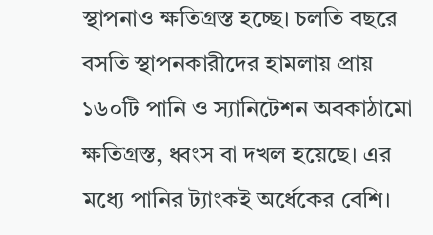স্থাপনাও ক্ষতিগ্রস্ত হচ্ছে। চলতি বছরে বসতি স্থাপনকারীদের হামলায় প্রায় ১৬০টি পানি ও স্যানিটেশন অবকাঠামো ক্ষতিগ্রস্ত, ধ্বংস বা দখল হয়েছে। এর মধ্যে পানির ট্যাংকই অর্ধেকের বেশি।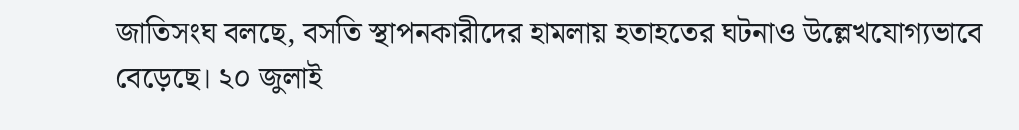জাতিসংঘ বলছে, বসতি স্থাপনকারীদের হামলায় হতাহতের ঘটনাও উল্লেখযোগ্যভাবে বেড়েছে। ২০ জুলাই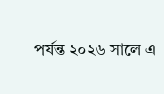পর্যন্ত ২০২৬ সালে এ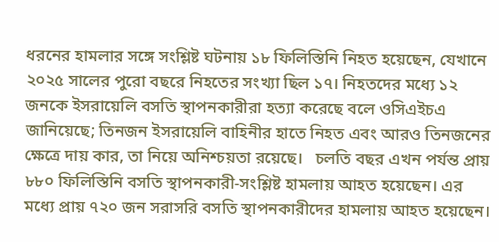ধরনের হামলার সঙ্গে সংশ্লিষ্ট ঘটনায় ১৮ ফিলিস্তিনি নিহত হয়েছেন, যেখানে ২০২৫ সালের পুরো বছরে নিহতের সংখ্যা ছিল ১৭। নিহতদের মধ্যে ১২ জনকে ইসরায়েলি বসতি স্থাপনকারীরা হত্যা করেছে বলে ওসিএইচএ জানিয়েছে; তিনজন ইসরায়েলি বাহিনীর হাতে নিহত এবং আরও তিনজনের ক্ষেত্রে দায় কার, তা নিয়ে অনিশ্চয়তা রয়েছে।   চলতি বছর এখন পর্যন্ত প্রায় ৮৮০ ফিলিস্তিনি বসতি স্থাপনকারী-সংশ্লিষ্ট হামলায় আহত হয়েছেন। এর মধ্যে প্রায় ৭২০ জন সরাসরি বসতি স্থাপনকারীদের হামলায় আহত হয়েছেন।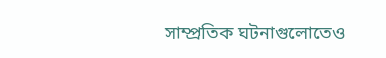সাম্প্রতিক ঘটনাগুলোতেও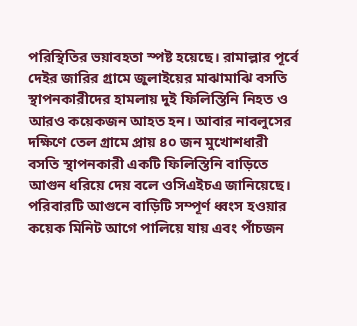পরিস্থিতির ভয়াবহতা স্পষ্ট হয়েছে। রামাল্লার পূর্বে দেইর জারির গ্রামে জুলাইয়ের মাঝামাঝি বসতি স্থাপনকারীদের হামলায় দুই ফিলিস্তিনি নিহত ও আরও কয়েকজন আহত হন। আবার নাবলুসের দক্ষিণে তেল গ্রামে প্রায় ৪০ জন মুখোশধারী বসতি স্থাপনকারী একটি ফিলিস্তিনি বাড়িতে আগুন ধরিয়ে দেয় বলে ওসিএইচএ জানিয়েছে। পরিবারটি আগুনে বাড়িটি সম্পূর্ণ ধ্বংস হওয়ার কয়েক মিনিট আগে পালিয়ে যায় এবং পাঁচজন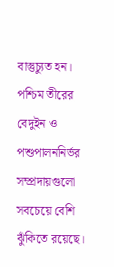বাস্তুচ্যুত হন।   পশ্চিম তীরের বেদুইন ও পশুপালননির্ভর সম্প্রদায়গুলো সবচেয়ে বেশি ঝুঁকিতে রয়েছে।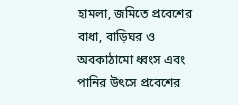হামলা, জমিতে প্রবেশের বাধা, বাড়িঘর ও অবকাঠামো ধ্বংস এবং পানির উৎসে প্রবেশের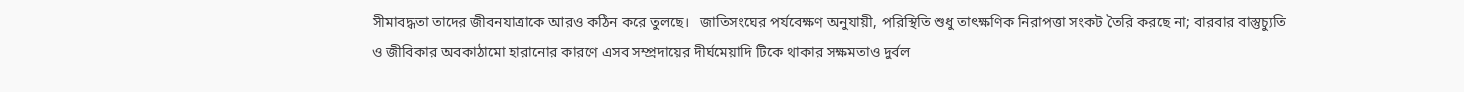সীমাবদ্ধতা তাদের জীবনযাত্রাকে আরও কঠিন করে তুলছে।   জাতিসংঘের পর্যবেক্ষণ অনুযায়ী, পরিস্থিতি শুধু তাৎক্ষণিক নিরাপত্তা সংকট তৈরি করছে না; বারবার বাস্তুচ্যুতি ও জীবিকার অবকাঠামো হারানোর কারণে এসব সম্প্রদায়ের দীর্ঘমেয়াদি টিকে থাকার সক্ষমতাও দুর্বল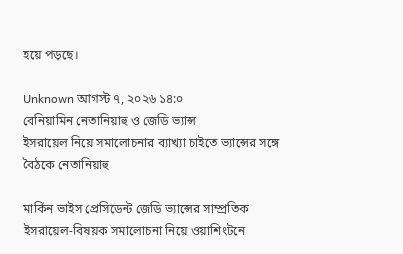হয়ে পড়ছে।

Unknown আগস্ট ৭, ২০২৬ ১৪:০
বেনিয়ামিন নেতানিয়াহু ও জেডি ভ্যান্স
ইসরায়েল নিয়ে সমালোচনার ব্যাখ্যা চাইতে ভ্যান্সের সঙ্গে বৈঠকে নেতানিয়াহু

মার্কিন ভাইস প্রেসিডেন্ট জেডি ভ্যান্সের সাম্প্রতিক ইসরায়েল-বিষয়ক সমালোচনা নিয়ে ওয়াশিংটনে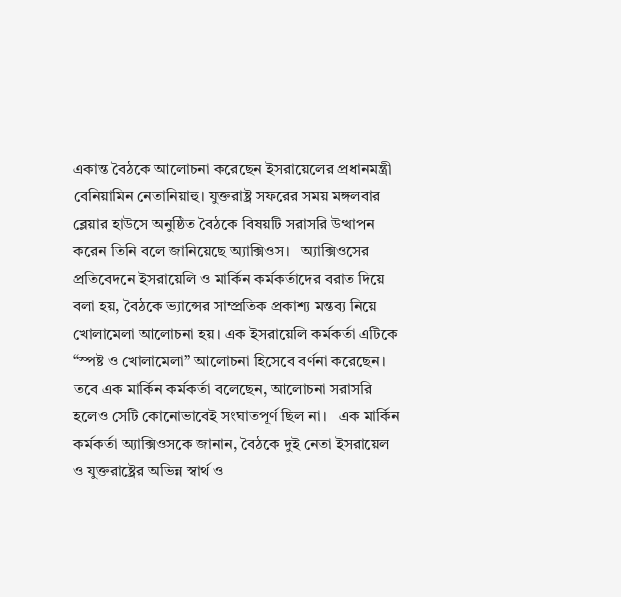একান্ত বৈঠকে আলোচনা করেছেন ইসরায়েলের প্রধানমন্ত্রী বেনিয়ামিন নেতানিয়াহু। যুক্তরাষ্ট্র সফরের সময় মঙ্গলবার ব্লেয়ার হাউসে অনুষ্ঠিত বৈঠকে বিষয়টি সরাসরি উত্থাপন করেন তিনি বলে জানিয়েছে অ্যাক্সিওস।   অ্যাক্সিওসের প্রতিবেদনে ইসরায়েলি ও মার্কিন কর্মকর্তাদের বরাত দিয়ে বলা হয়, বৈঠকে ভ্যান্সের সাম্প্রতিক প্রকাশ্য মন্তব্য নিয়ে খোলামেলা আলোচনা হয়। এক ইসরায়েলি কর্মকর্তা এটিকে “স্পষ্ট ও খোলামেলা” আলোচনা হিসেবে বর্ণনা করেছেন। তবে এক মার্কিন কর্মকর্তা বলেছেন, আলোচনা সরাসরি হলেও সেটি কোনোভাবেই সংঘাতপূর্ণ ছিল না।   এক মার্কিন কর্মকর্তা অ্যাক্সিওসকে জানান, বৈঠকে দুই নেতা ইসরায়েল ও যুক্তরাষ্ট্রের অভিন্ন স্বার্থ ও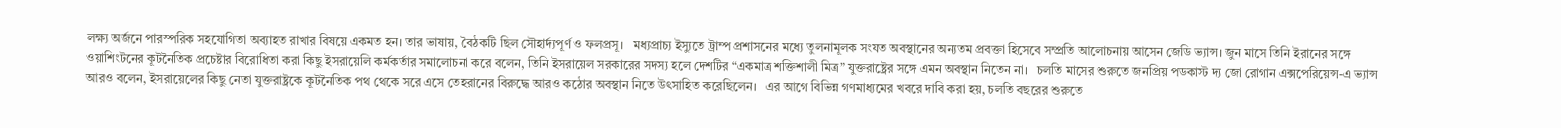লক্ষ্য অর্জনে পারস্পরিক সহযোগিতা অব্যাহত রাখার বিষয়ে একমত হন। তার ভাষায়, বৈঠকটি ছিল সৌহার্দ্যপূর্ণ ও ফলপ্রসূ।   মধ্যপ্রাচ্য ইস্যুতে ট্রাম্প প্রশাসনের মধ্যে তুলনামূলক সংযত অবস্থানের অন্যতম প্রবক্তা হিসেবে সম্প্রতি আলোচনায় আসেন জেডি ভ্যান্স। জুন মাসে তিনি ইরানের সঙ্গে ওয়াশিংটনের কূটনৈতিক প্রচেষ্টার বিরোধিতা করা কিছু ইসরায়েলি কর্মকর্তার সমালোচনা করে বলেন, তিনি ইসরায়েল সরকারের সদস্য হলে দেশটির “একমাত্র শক্তিশালী মিত্র” যুক্তরাষ্ট্রের সঙ্গে এমন অবস্থান নিতেন না।   চলতি মাসের শুরুতে জনপ্রিয় পডকাস্ট দ্য জো রোগান এক্সপেরিয়েন্স-এ ভ্যান্স আরও বলেন, ইসরায়েলের কিছু নেতা যুক্তরাষ্ট্রকে কূটনৈতিক পথ থেকে সরে এসে তেহরানের বিরুদ্ধে আরও কঠোর অবস্থান নিতে উৎসাহিত করেছিলেন।   এর আগে বিভিন্ন গণমাধ্যমের খবরে দাবি করা হয়, চলতি বছরের শুরুতে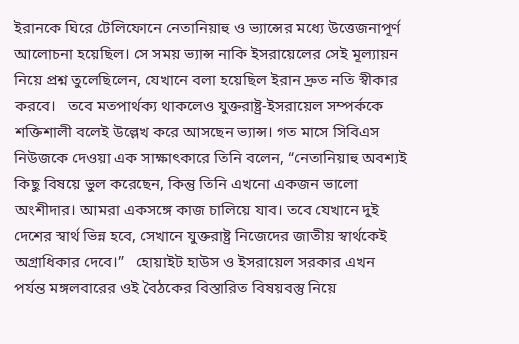ইরানকে ঘিরে টেলিফোনে নেতানিয়াহু ও ভ্যান্সের মধ্যে উত্তেজনাপূর্ণ আলোচনা হয়েছিল। সে সময় ভ্যান্স নাকি ইসরায়েলের সেই মূল্যায়ন নিয়ে প্রশ্ন তুলেছিলেন, যেখানে বলা হয়েছিল ইরান দ্রুত নতি স্বীকার করবে।   তবে মতপার্থক্য থাকলেও যুক্তরাষ্ট্র-ইসরায়েল সম্পর্ককে শক্তিশালী বলেই উল্লেখ করে আসছেন ভ্যান্স। গত মাসে সিবিএস নিউজকে দেওয়া এক সাক্ষাৎকারে তিনি বলেন, “নেতানিয়াহু অবশ্যই কিছু বিষয়ে ভুল করেছেন, কিন্তু তিনি এখনো একজন ভালো অংশীদার। আমরা একসঙ্গে কাজ চালিয়ে যাব। তবে যেখানে দুই দেশের স্বার্থ ভিন্ন হবে, সেখানে যুক্তরাষ্ট্র নিজেদের জাতীয় স্বার্থকেই অগ্রাধিকার দেবে।”   হোয়াইট হাউস ও ইসরায়েল সরকার এখন পর্যন্ত মঙ্গলবারের ওই বৈঠকের বিস্তারিত বিষয়বস্তু নিয়ে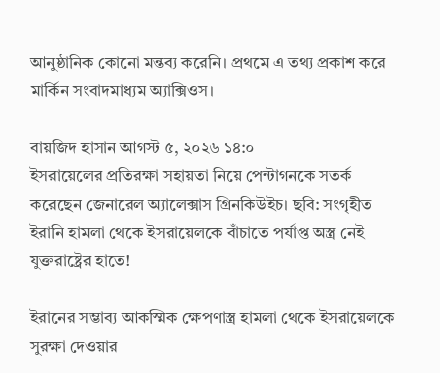আনুষ্ঠানিক কোনো মন্তব্য করেনি। প্রথমে এ তথ্য প্রকাশ করে মার্কিন সংবাদমাধ্যম অ্যাক্সিওস।

বায়জিদ হাসান আগস্ট ৫, ২০২৬ ১৪:০
ইসরায়েলের প্রতিরক্ষা সহায়তা নিয়ে পেন্টাগনকে সতর্ক করেছেন জেনারেল অ্যালেক্সাস গ্রিনকিউইচ। ছবি: সংগৃহীত
ইরানি হামলা থেকে ইসরায়েলকে বাঁচাতে পর্যাপ্ত অস্ত্র নেই যুক্তরাষ্ট্রের হাতে!

ইরানের সম্ভাব্য আকস্মিক ক্ষেপণাস্ত্র হামলা থেকে ইসরায়েলকে সুরক্ষা দেওয়ার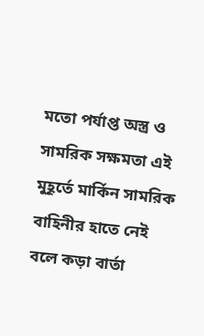মতো পর্যাপ্ত অস্ত্র ও সামরিক সক্ষমতা এই মুহূর্তে মার্কিন সামরিক বাহিনীর হাতে নেই বলে কড়া বার্তা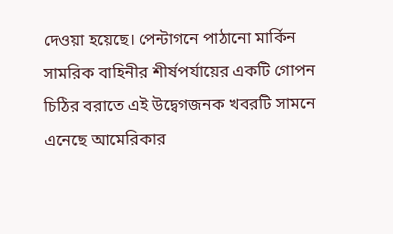দেওয়া হয়েছে। পেন্টাগনে পাঠানো মার্কিন সামরিক বাহিনীর শীর্ষপর্যায়ের একটি গোপন চিঠির বরাতে এই উদ্বেগজনক খবরটি সামনে এনেছে আমেরিকার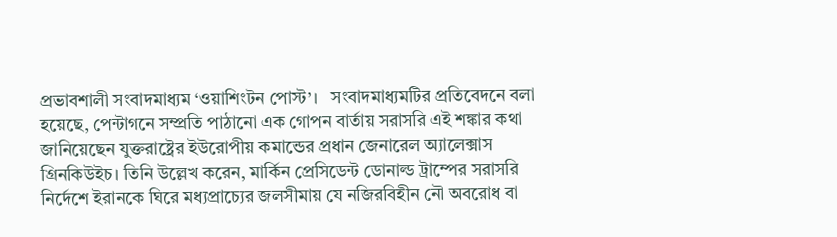প্রভাবশালী সংবাদমাধ্যম ‘ওয়াশিংটন পোস্ট’।   সংবাদমাধ্যমটির প্রতিবেদনে বলা হয়েছে, পেন্টাগনে সম্প্রতি পাঠানো এক গোপন বার্তায় সরাসরি এই শঙ্কার কথা জানিয়েছেন যুক্তরাষ্ট্রের ইউরোপীয় কমান্ডের প্রধান জেনারেল অ্যালেক্সাস গ্রিনকিউইচ। তিনি উল্লেখ করেন, মার্কিন প্রেসিডেন্ট ডোনাল্ড ট্রাম্পের সরাসরি নির্দেশে ইরানকে ঘিরে মধ্যপ্রাচ্যের জলসীমায় যে নজিরবিহীন নৌ অবরোধ বা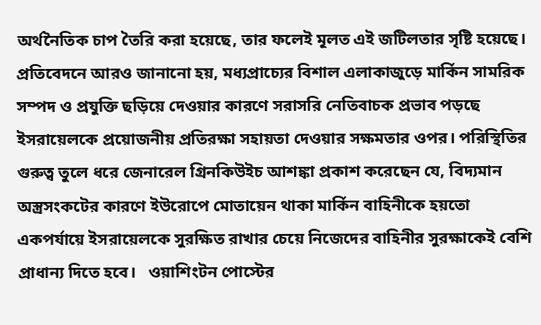অর্থনৈতিক চাপ তৈরি করা হয়েছে, তার ফলেই মূলত এই জটিলতার সৃষ্টি হয়েছে।   প্রতিবেদনে আরও জানানো হয়, মধ্যপ্রাচ্যের বিশাল এলাকাজুড়ে মার্কিন সামরিক সম্পদ ও প্রযুক্তি ছড়িয়ে দেওয়ার কারণে সরাসরি নেতিবাচক প্রভাব পড়ছে ইসরায়েলকে প্রয়োজনীয় প্রতিরক্ষা সহায়তা দেওয়ার সক্ষমতার ওপর। পরিস্থিতির গুরুত্ব তুলে ধরে জেনারেল গ্রিনকিউইচ আশঙ্কা প্রকাশ করেছেন যে, বিদ্যমান অস্ত্রসংকটের কারণে ইউরোপে মোতায়েন থাকা মার্কিন বাহিনীকে হয়তো একপর্যায়ে ইসরায়েলকে সুরক্ষিত রাখার চেয়ে নিজেদের বাহিনীর সুরক্ষাকেই বেশি প্রাধান্য দিতে হবে।   ওয়াশিংটন পোস্টের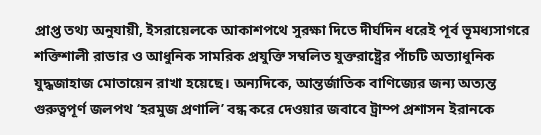প্রাপ্ত তথ্য অনুযায়ী, ইসরায়েলকে আকাশপথে সুরক্ষা দিতে দীর্ঘদিন ধরেই পূর্ব ভূমধ্যসাগরে শক্তিশালী রাডার ও আধুনিক সামরিক প্রযুক্তি সম্বলিত যুক্তরাষ্ট্রের পাঁচটি অত্যাধুনিক যুদ্ধজাহাজ মোতায়েন রাখা হয়েছে। অন্যদিকে, আন্তর্জাতিক বাণিজ্যের জন্য অত্যন্ত গুরুত্বপূর্ণ জলপথ ‘হরমুজ প্রণালি’ বন্ধ করে দেওয়ার জবাবে ট্রাম্প প্রশাসন ইরানকে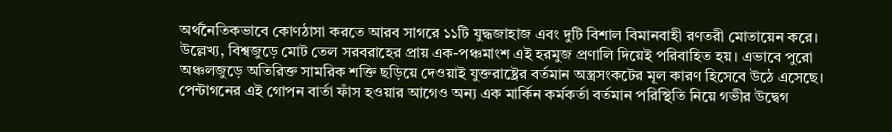অর্থনৈতিকভাবে কোণঠাসা করতে আরব সাগরে ১১টি যুদ্ধজাহাজ এবং দুটি বিশাল বিমানবাহী রণতরী মোতায়েন করে। উল্লেখ্য, বিশ্বজুড়ে মোট তেল সরবরাহের প্রায় এক-পঞ্চমাংশ এই হরমুজ প্রণালি দিয়েই পরিবাহিত হয়। এভাবে পুরো অঞ্চলজুড়ে অতিরিক্ত সামরিক শক্তি ছড়িয়ে দেওয়াই যুক্তরাষ্ট্রের বর্তমান অস্ত্রসংকটের মূল কারণ হিসেবে উঠে এসেছে।   পেন্টাগনের এই গোপন বার্তা ফাঁস হওয়ার আগেও অন্য এক মার্কিন কর্মকর্তা বর্তমান পরিস্থিতি নিয়ে গভীর উদ্বেগ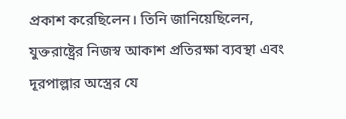প্রকাশ করেছিলেন। তিনি জানিয়েছিলেন, যুক্তরাষ্ট্রের নিজস্ব আকাশ প্রতিরক্ষা ব্যবস্থা এবং দূরপাল্লার অস্ত্রের যে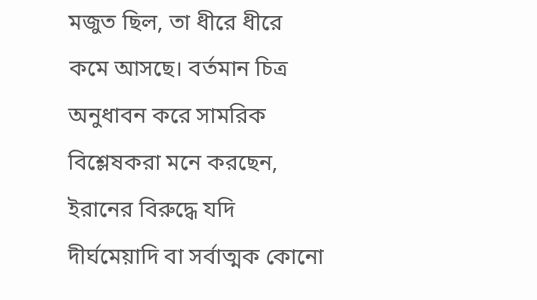মজুত ছিল, তা ধীরে ধীরে কমে আসছে। বর্তমান চিত্র অনুধাবন করে সামরিক বিশ্লেষকরা মনে করছেন, ইরানের বিরুদ্ধে যদি দীর্ঘমেয়াদি বা সর্বাত্মক কোনো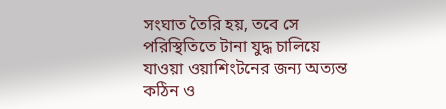সংঘাত তৈরি হয়, তবে সে পরিস্থিতিতে টানা যুদ্ধ চালিয়ে যাওয়া ওয়াশিংটনের জন্য অত্যন্ত কঠিন ও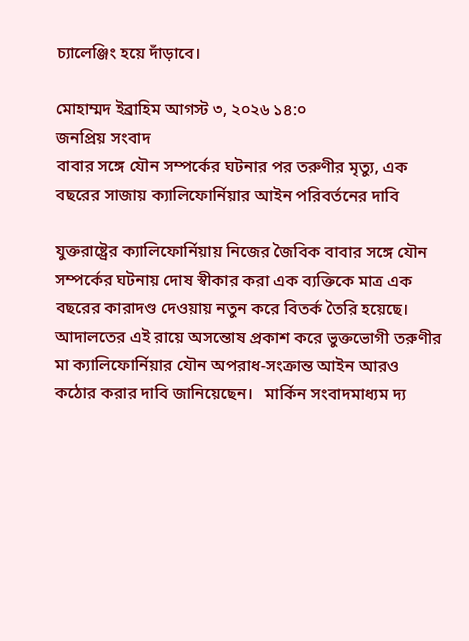চ্যালেঞ্জিং হয়ে দাঁড়াবে।

মোহাম্মদ ইব্রাহিম আগস্ট ৩, ২০২৬ ১৪:০
জনপ্রিয় সংবাদ
বাবার সঙ্গে যৌন সম্পর্কের ঘটনার পর তরুণীর মৃত্যু, এক বছরের সাজায় ক্যালিফোর্নিয়ার আইন পরিবর্তনের দাবি

যুক্তরাষ্ট্রের ক্যালিফোর্নিয়ায় নিজের জৈবিক বাবার সঙ্গে যৌন সম্পর্কের ঘটনায় দোষ স্বীকার করা এক ব্যক্তিকে মাত্র এক বছরের কারাদণ্ড দেওয়ায় নতুন করে বিতর্ক তৈরি হয়েছে। আদালতের এই রায়ে অসন্তোষ প্রকাশ করে ভুক্তভোগী তরুণীর মা ক্যালিফোর্নিয়ার যৌন অপরাধ-সংক্রান্ত আইন আরও কঠোর করার দাবি জানিয়েছেন।   মার্কিন সংবাদমাধ্যম দ্য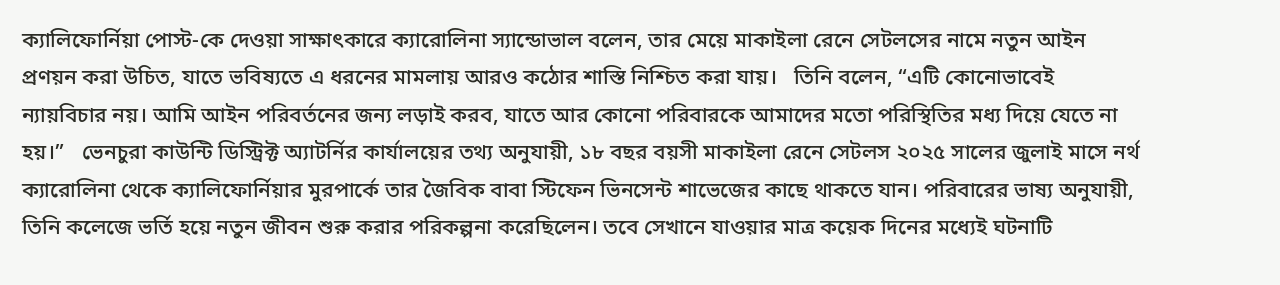ক্যালিফোর্নিয়া পোস্ট-কে দেওয়া সাক্ষাৎকারে ক্যারোলিনা স্যান্ডোভাল বলেন, তার মেয়ে মাকাইলা রেনে সেটলসের নামে নতুন আইন প্রণয়ন করা উচিত, যাতে ভবিষ্যতে এ ধরনের মামলায় আরও কঠোর শাস্তি নিশ্চিত করা যায়।   তিনি বলেন, “এটি কোনোভাবেই ন্যায়বিচার নয়। আমি আইন পরিবর্তনের জন্য লড়াই করব, যাতে আর কোনো পরিবারকে আমাদের মতো পরিস্থিতির মধ্য দিয়ে যেতে না হয়।”   ভেনচুরা কাউন্টি ডিস্ট্রিক্ট অ্যাটর্নির কার্যালয়ের তথ্য অনুযায়ী, ১৮ বছর বয়সী মাকাইলা রেনে সেটলস ২০২৫ সালের জুলাই মাসে নর্থ ক্যারোলিনা থেকে ক্যালিফোর্নিয়ার মুরপার্কে তার জৈবিক বাবা স্টিফেন ভিনসেন্ট শাভেজের কাছে থাকতে যান। পরিবারের ভাষ্য অনুযায়ী, তিনি কলেজে ভর্তি হয়ে নতুন জীবন শুরু করার পরিকল্পনা করেছিলেন। তবে সেখানে যাওয়ার মাত্র কয়েক দিনের মধ্যেই ঘটনাটি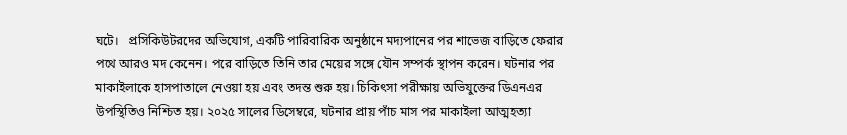ঘটে।   প্রসিকিউটরদের অভিযোগ, একটি পারিবারিক অনুষ্ঠানে মদ্যপানের পর শাভেজ বাড়িতে ফেরার পথে আরও মদ কেনেন। পরে বাড়িতে তিনি তার মেয়ের সঙ্গে যৌন সম্পর্ক স্থাপন করেন। ঘটনার পর মাকাইলাকে হাসপাতালে নেওয়া হয় এবং তদন্ত শুরু হয়। চিকিৎসা পরীক্ষায় অভিযুক্তের ডিএনএর উপস্থিতিও নিশ্চিত হয়। ২০২৫ সালের ডিসেম্বরে, ঘটনার প্রায় পাঁচ মাস পর মাকাইলা আত্মহত্যা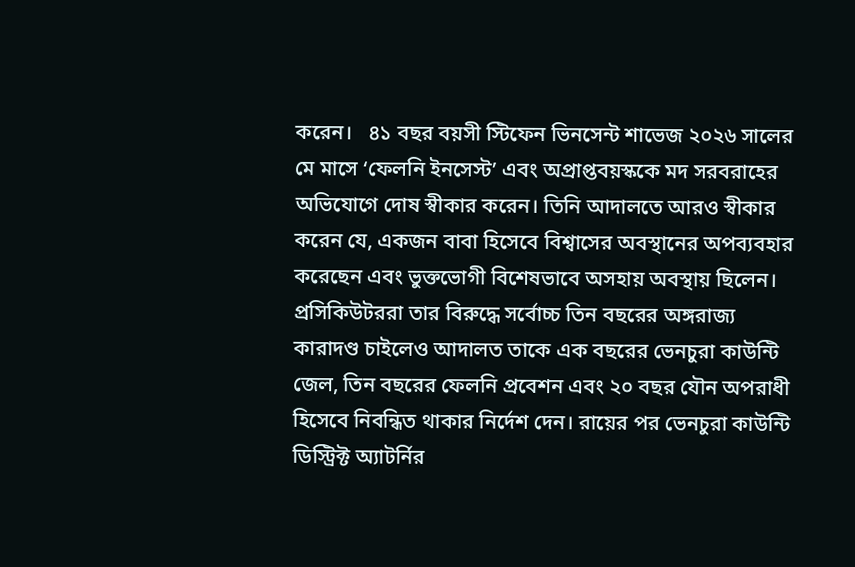করেন।   ৪১ বছর বয়সী স্টিফেন ভিনসেন্ট শাভেজ ২০২৬ সালের মে মাসে ‘ফেলনি ইনসেস্ট’ এবং অপ্রাপ্তবয়স্ককে মদ সরবরাহের অভিযোগে দোষ স্বীকার করেন। তিনি আদালতে আরও স্বীকার করেন যে, একজন বাবা হিসেবে বিশ্বাসের অবস্থানের অপব্যবহার করেছেন এবং ভুক্তভোগী বিশেষভাবে অসহায় অবস্থায় ছিলেন।   প্রসিকিউটররা তার বিরুদ্ধে সর্বোচ্চ তিন বছরের অঙ্গরাজ্য কারাদণ্ড চাইলেও আদালত তাকে এক বছরের ভেনচুরা কাউন্টি জেল, তিন বছরের ফেলনি প্রবেশন এবং ২০ বছর যৌন অপরাধী হিসেবে নিবন্ধিত থাকার নির্দেশ দেন। রায়ের পর ভেনচুরা কাউন্টি ডিস্ট্রিক্ট অ্যাটর্নির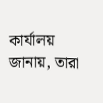কার্যালয় জানায়, তারা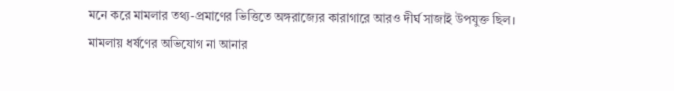মনে করে মামলার তথ্য-প্রমাণের ভিত্তিতে অঙ্গরাজ্যের কারাগারে আরও দীর্ঘ সাজাই উপযুক্ত ছিল।   মামলায় ধর্ষণের অভিযোগ না আনার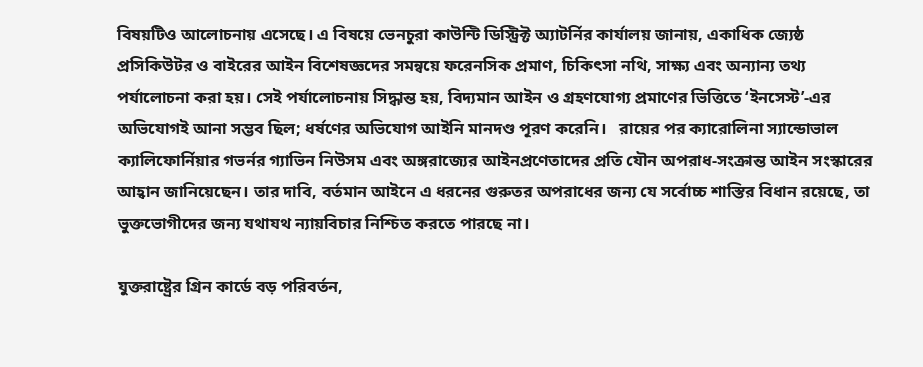বিষয়টিও আলোচনায় এসেছে। এ বিষয়ে ভেনচুরা কাউন্টি ডিস্ট্রিক্ট অ্যাটর্নির কার্যালয় জানায়, একাধিক জ্যেষ্ঠ প্রসিকিউটর ও বাইরের আইন বিশেষজ্ঞদের সমন্বয়ে ফরেনসিক প্রমাণ, চিকিৎসা নথি, সাক্ষ্য এবং অন্যান্য তথ্য পর্যালোচনা করা হয়। সেই পর্যালোচনায় সিদ্ধান্ত হয়, বিদ্যমান আইন ও গ্রহণযোগ্য প্রমাণের ভিত্তিতে ‘ইনসেস্ট’-এর অভিযোগই আনা সম্ভব ছিল; ধর্ষণের অভিযোগ আইনি মানদণ্ড পূরণ করেনি।   রায়ের পর ক্যারোলিনা স্যান্ডোভাল ক্যালিফোর্নিয়ার গভর্নর গ্যাভিন নিউসম এবং অঙ্গরাজ্যের আইনপ্রণেতাদের প্রতি যৌন অপরাধ-সংক্রান্ত আইন সংস্কারের আহ্বান জানিয়েছেন। তার দাবি, বর্তমান আইনে এ ধরনের গুরুতর অপরাধের জন্য যে সর্বোচ্চ শাস্তির বিধান রয়েছে, তা ভুক্তভোগীদের জন্য যথাযথ ন্যায়বিচার নিশ্চিত করতে পারছে না।

যুক্তরাষ্ট্রের গ্রিন কার্ডে বড় পরিবর্তন,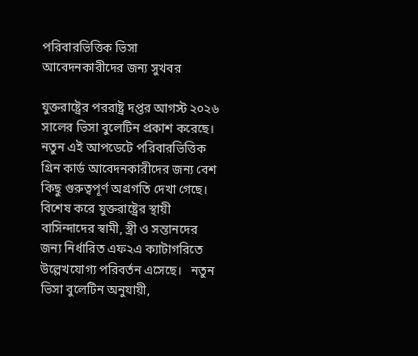পরিবারভিত্তিক ভিসা আবেদনকারীদের জন্য সুখবর

যুক্তরাষ্ট্রের পররাষ্ট্র দপ্তর আগস্ট ২০২৬ সালের ভিসা বুলেটিন প্রকাশ করেছে। নতুন এই আপডেটে পরিবারভিত্তিক গ্রিন কার্ড আবেদনকারীদের জন্য বেশ কিছু গুরুত্বপূর্ণ অগ্রগতি দেখা গেছে। বিশেষ করে যুক্তরাষ্ট্রের স্থায়ী বাসিন্দাদের স্বামী, স্ত্রী ও সন্তানদের জন্য নির্ধারিত এফ২এ ক্যাটাগরিতে উল্লেখযোগ্য পরিবর্তন এসেছে।   নতুন ভিসা বুলেটিন অনুযায়ী,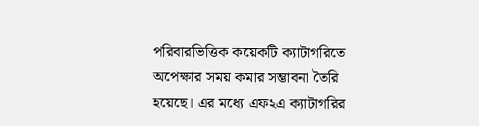পরিবারভিত্তিক কয়েকটি ক্যাটাগরিতে অপেক্ষার সময় কমার সম্ভাবনা তৈরি হয়েছে। এর মধ্যে এফ২এ ক্যাটাগরির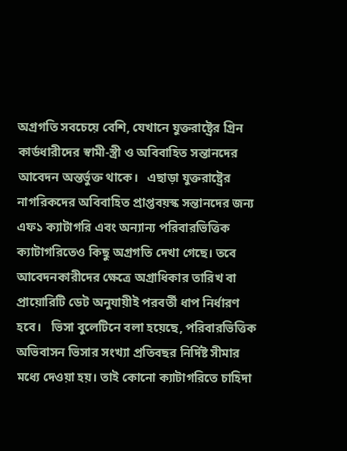অগ্রগতি সবচেয়ে বেশি, যেখানে যুক্তরাষ্ট্রের গ্রিন কার্ডধারীদের স্বামী-স্ত্রী ও অবিবাহিত সন্তানদের আবেদন অন্তর্ভুক্ত থাকে।   এছাড়া যুক্তরাষ্ট্রের নাগরিকদের অবিবাহিত প্রাপ্তবয়স্ক সন্তানদের জন্য এফ১ ক্যাটাগরি এবং অন্যান্য পরিবারভিত্তিক ক্যাটাগরিতেও কিছু অগ্রগতি দেখা গেছে। তবে আবেদনকারীদের ক্ষেত্রে অগ্রাধিকার তারিখ বা প্রায়োরিটি ডেট অনুযায়ীই পরবর্তী ধাপ নির্ধারণ হবে।   ভিসা বুলেটিনে বলা হয়েছে, পরিবারভিত্তিক অভিবাসন ভিসার সংখ্যা প্রতিবছর নির্দিষ্ট সীমার মধ্যে দেওয়া হয়। তাই কোনো ক্যাটাগরিতে চাহিদা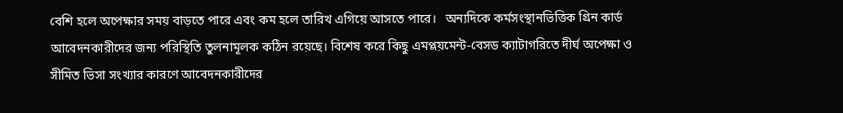বেশি হলে অপেক্ষার সময় বাড়তে পারে এবং কম হলে তারিখ এগিয়ে আসতে পারে।   অন্যদিকে কর্মসংস্থানভিত্তিক গ্রিন কার্ড আবেদনকারীদের জন্য পরিস্থিতি তুলনামূলক কঠিন রয়েছে। বিশেষ করে কিছু এমপ্লয়মেন্ট-বেসড ক্যাটাগরিতে দীর্ঘ অপেক্ষা ও সীমিত ভিসা সংখ্যার কারণে আবেদনকারীদের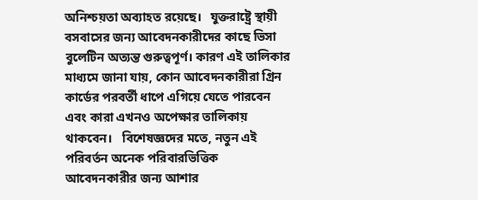অনিশ্চয়তা অব্যাহত রয়েছে।   যুক্তরাষ্ট্রে স্থায়ী বসবাসের জন্য আবেদনকারীদের কাছে ভিসা বুলেটিন অত্যন্ত গুরুত্বপূর্ণ। কারণ এই তালিকার মাধ্যমে জানা যায়, কোন আবেদনকারীরা গ্রিন কার্ডের পরবর্তী ধাপে এগিয়ে যেতে পারবেন এবং কারা এখনও অপেক্ষার তালিকায় থাকবেন।   বিশেষজ্ঞদের মতে, নতুন এই পরিবর্তন অনেক পরিবারভিত্তিক আবেদনকারীর জন্য আশার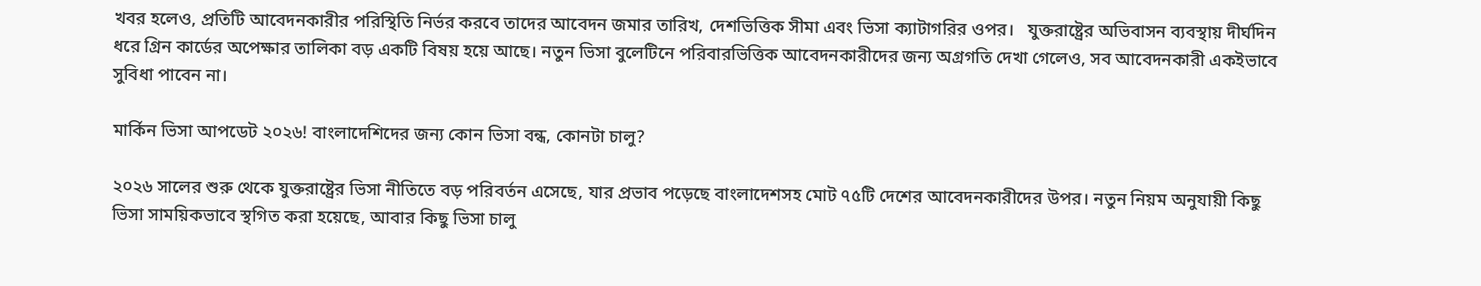খবর হলেও, প্রতিটি আবেদনকারীর পরিস্থিতি নির্ভর করবে তাদের আবেদন জমার তারিখ, দেশভিত্তিক সীমা এবং ভিসা ক্যাটাগরির ওপর।   যুক্তরাষ্ট্রের অভিবাসন ব্যবস্থায় দীর্ঘদিন ধরে গ্রিন কার্ডের অপেক্ষার তালিকা বড় একটি বিষয় হয়ে আছে। নতুন ভিসা বুলেটিনে পরিবারভিত্তিক আবেদনকারীদের জন্য অগ্রগতি দেখা গেলেও, সব আবেদনকারী একইভাবে সুবিধা পাবেন না।

মার্কিন ভিসা আপডেট ২০২৬! বাংলাদেশিদের জন্য কোন ভিসা বন্ধ, কোনটা চালু?

২০২৬ সালের শুরু থেকে যুক্তরাষ্ট্রের ভিসা নীতিতে বড় পরিবর্তন এসেছে, যার প্রভাব পড়েছে বাংলাদেশসহ মোট ৭৫টি দেশের আবেদনকারীদের উপর। নতুন নিয়ম অনুযায়ী কিছু ভিসা সাময়িকভাবে স্থগিত করা হয়েছে, আবার কিছু ভিসা চালু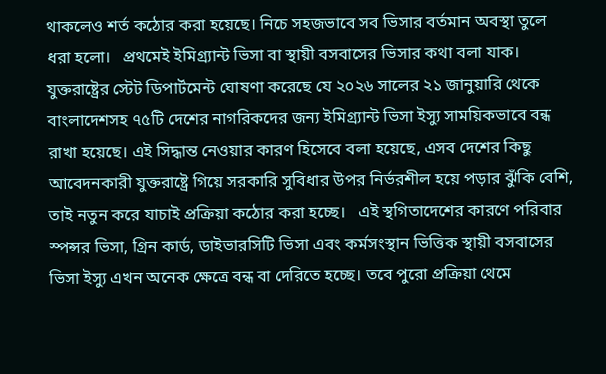থাকলেও শর্ত কঠোর করা হয়েছে। নিচে সহজভাবে সব ভিসার বর্তমান অবস্থা তুলে ধরা হলো।   প্রথমেই ইমিগ্র্যান্ট ভিসা বা স্থায়ী বসবাসের ভিসার কথা বলা যাক। যুক্তরাষ্ট্রের স্টেট ডিপার্টমেন্ট ঘোষণা করেছে যে ২০২৬ সালের ২১ জানুয়ারি থেকে বাংলাদেশসহ ৭৫টি দেশের নাগরিকদের জন্য ইমিগ্র্যান্ট ভিসা ইস্যু সাময়িকভাবে বন্ধ রাখা হয়েছে। এই সিদ্ধান্ত নেওয়ার কারণ হিসেবে বলা হয়েছে, এসব দেশের কিছু আবেদনকারী যুক্তরাষ্ট্রে গিয়ে সরকারি সুবিধার উপর নির্ভরশীল হয়ে পড়ার ঝুঁকি বেশি, তাই নতুন করে যাচাই প্রক্রিয়া কঠোর করা হচ্ছে।   এই স্থগিতাদেশের কারণে পরিবার স্পন্সর ভিসা, গ্রিন কার্ড, ডাইভারসিটি ভিসা এবং কর্মসংস্থান ভিত্তিক স্থায়ী বসবাসের ভিসা ইস্যু এখন অনেক ক্ষেত্রে বন্ধ বা দেরিতে হচ্ছে। তবে পুরো প্রক্রিয়া থেমে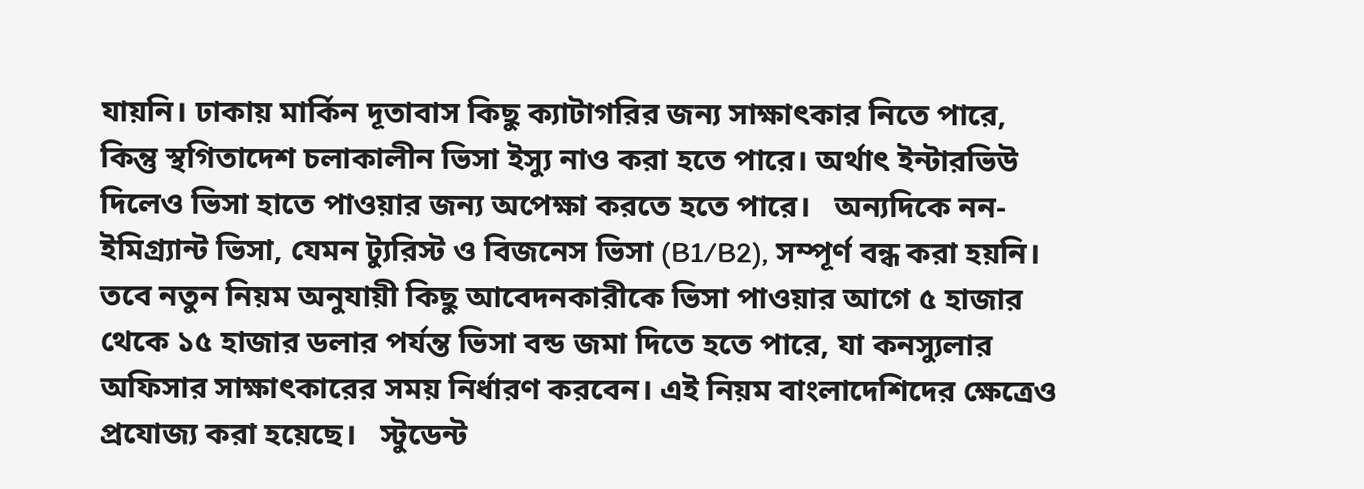যায়নি। ঢাকায় মার্কিন দূতাবাস কিছু ক্যাটাগরির জন্য সাক্ষাৎকার নিতে পারে, কিন্তু স্থগিতাদেশ চলাকালীন ভিসা ইস্যু নাও করা হতে পারে। অর্থাৎ ইন্টারভিউ দিলেও ভিসা হাতে পাওয়ার জন্য অপেক্ষা করতে হতে পারে।   অন্যদিকে নন-ইমিগ্র্যান্ট ভিসা, যেমন ট্যুরিস্ট ও বিজনেস ভিসা (B1/B2), সম্পূর্ণ বন্ধ করা হয়নি। তবে নতুন নিয়ম অনুযায়ী কিছু আবেদনকারীকে ভিসা পাওয়ার আগে ৫ হাজার থেকে ১৫ হাজার ডলার পর্যন্ত ভিসা বন্ড জমা দিতে হতে পারে, যা কনস্যুলার অফিসার সাক্ষাৎকারের সময় নির্ধারণ করবেন। এই নিয়ম বাংলাদেশিদের ক্ষেত্রেও প্রযোজ্য করা হয়েছে।   স্টুডেন্ট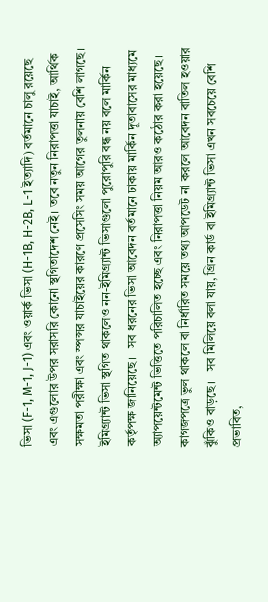ভিসা (F-1, M-1, J-1) এবং ওয়ার্ক ভিসা (H-1B, H-2B, L-1 ইত্যাদি) বর্তমানে চালু রয়েছে এবং এগুলোর উপর সরাসরি কোনো স্থগিতাদেশ নেই। তবে নতুন নিরাপত্তা যাচাই, আর্থিক সক্ষমতা পরীক্ষা এবং স্পন্সর যাচাইয়ের কারণে প্রসেসিং সময় আগের তুলনায় বেশি লাগছে। ইমিগ্র্যান্ট ভিসা স্থগিত থাকলেও নন-ইমিগ্র্যান্ট ভিসাগুলো পুরোপুরি বন্ধ নয় বলে মার্কিন কর্তৃপক্ষ জানিয়েছে।   সব ধরনের ভিসা আবেদন বর্তমানে ঢাকায় মার্কিন দূতাবাসের মাধ্যমে অ্যাপয়েন্টমেন্ট ভিত্তিতে পরিচালিত হচ্ছে এবং নিরাপত্তা নিয়ম আরও কঠোর করা হয়েছে। কাগজপত্রে ভুল থাকলে বা নির্ধারিত সময়ে তথ্য আপডেট না করলে আবেদন বাতিল হওয়ার ঝুঁকিও বাড়ছে।   সব মিলিয়ে বলা যায়, গ্রিন কার্ড বা ইমিগ্র্যান্ট ভিসা এখন সবচেয়ে বেশি প্রভাবিত,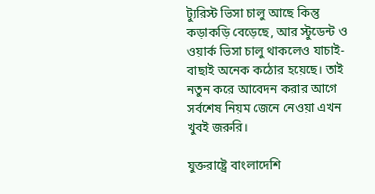ট্যুরিস্ট ভিসা চালু আছে কিন্তু কড়াকড়ি বেড়েছে, আর স্টুডেন্ট ও ওয়ার্ক ভিসা চালু থাকলেও যাচাই-বাছাই অনেক কঠোর হয়েছে। তাই নতুন করে আবেদন করার আগে সর্বশেষ নিয়ম জেনে নেওয়া এখন খুবই জরুরি।

যুক্তরাষ্ট্রে বাংলাদেশি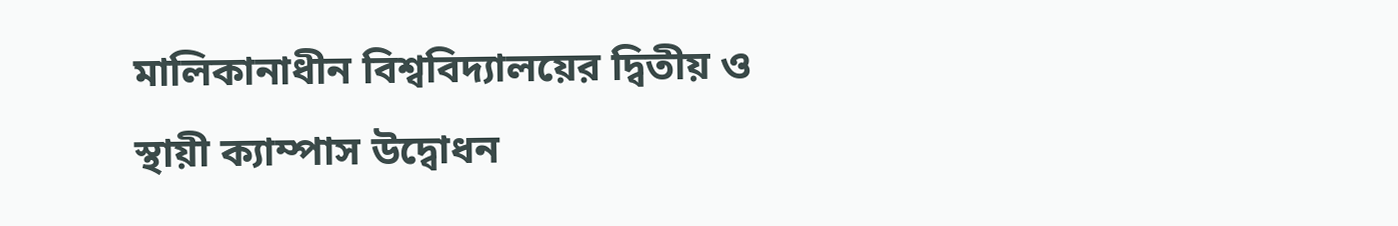মালিকানাধীন বিশ্ববিদ্যালয়ের দ্বিতীয় ও স্থায়ী ক্যাম্পাস উদ্বোধন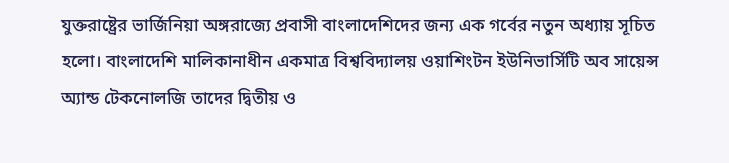যুক্তরাষ্ট্রের ভার্জিনিয়া অঙ্গরাজ্যে প্রবাসী বাংলাদেশিদের জন্য এক গর্বের নতুন অধ্যায় সূচিত হলো। বাংলাদেশি মালিকানাধীন একমাত্র বিশ্ববিদ্যালয় ওয়াশিংটন ইউনিভার্সিটি অব সায়েন্স অ্যান্ড টেকনোলজি তাদের দ্বিতীয় ও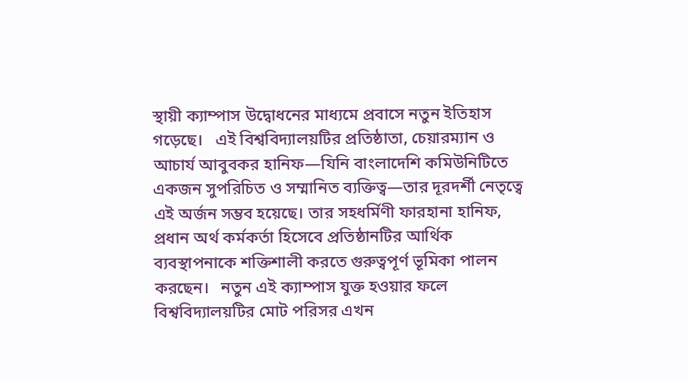স্থায়ী ক্যাম্পাস উদ্বোধনের মাধ্যমে প্রবাসে নতুন ইতিহাস গড়েছে।   এই বিশ্ববিদ্যালয়টির প্রতিষ্ঠাতা, চেয়ারম্যান ও আচার্য আবুবকর হানিফ—যিনি বাংলাদেশি কমিউনিটিতে একজন সুপরিচিত ও সম্মানিত ব্যক্তিত্ব—তার দূরদর্শী নেতৃত্বে এই অর্জন সম্ভব হয়েছে। তার সহধর্মিণী ফারহানা হানিফ, প্রধান অর্থ কর্মকর্তা হিসেবে প্রতিষ্ঠানটির আর্থিক ব্যবস্থাপনাকে শক্তিশালী করতে গুরুত্বপূর্ণ ভূমিকা পালন করছেন।   নতুন এই ক্যাম্পাস যুক্ত হওয়ার ফলে বিশ্ববিদ্যালয়টির মোট পরিসর এখন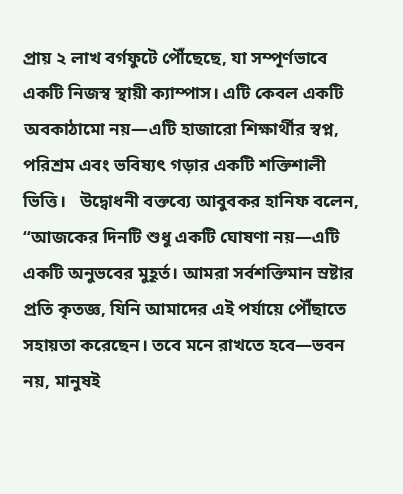প্রায় ২ লাখ বর্গফুটে পৌঁছেছে, যা সম্পূর্ণভাবে একটি নিজস্ব স্থায়ী ক্যাম্পাস। এটি কেবল একটি অবকাঠামো নয়—এটি হাজারো শিক্ষার্থীর স্বপ্ন, পরিশ্রম এবং ভবিষ্যৎ গড়ার একটি শক্তিশালী ভিত্তি।   উদ্বোধনী বক্তব্যে আবুবকর হানিফ বলেন, “আজকের দিনটি শুধু একটি ঘোষণা নয়—এটি একটি অনুভবের মুহূর্ত। আমরা সর্বশক্তিমান স্রষ্টার প্রতি কৃতজ্ঞ, যিনি আমাদের এই পর্যায়ে পৌঁছাতে সহায়তা করেছেন। তবে মনে রাখতে হবে—ভবন নয়, মানুষই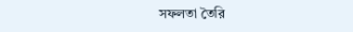সফলতা তৈরি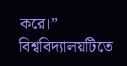করে।”   বিশ্ববিদ্যালয়টিতে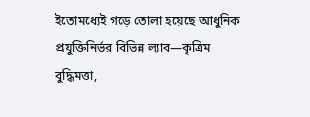ইতোমধ্যেই গড়ে তোলা হয়েছে আধুনিক প্রযুক্তিনির্ভর বিভিন্ন ল্যাব—কৃত্রিম বুদ্ধিমত্তা,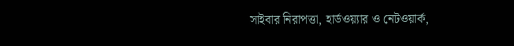সাইবার নিরাপত্তা, হার্ডওয়্যার ও নেটওয়ার্ক,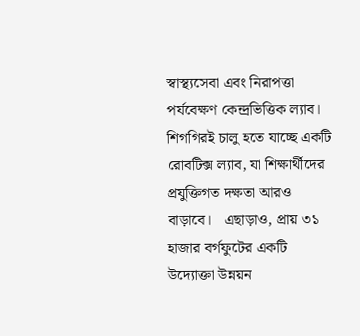স্বাস্থ্যসেবা এবং নিরাপত্তা পর্যবেক্ষণ কেন্দ্রভিত্তিক ল্যাব। শিগগিরই চালু হতে যাচ্ছে একটি রোবটিক্স ল্যাব, যা শিক্ষার্থীদের প্রযুক্তিগত দক্ষতা আরও বাড়াবে।   এছাড়াও, প্রায় ৩১ হাজার বর্গফুটের একটি উদ্যোক্তা উন্নয়ন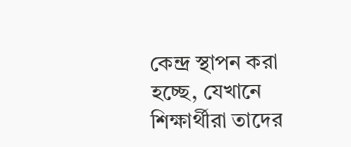কেন্দ্র স্থাপন করা হচ্ছে, যেখানে শিক্ষার্থীরা তাদের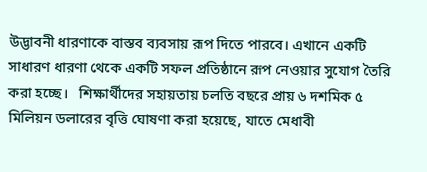উদ্ভাবনী ধারণাকে বাস্তব ব্যবসায় রূপ দিতে পারবে। এখানে একটি সাধারণ ধারণা থেকে একটি সফল প্রতিষ্ঠানে রূপ নেওয়ার সুযোগ তৈরি করা হচ্ছে।   শিক্ষার্থীদের সহায়তায় চলতি বছরে প্রায় ৬ দশমিক ৫ মিলিয়ন ডলারের বৃত্তি ঘোষণা করা হয়েছে, যাতে মেধাবী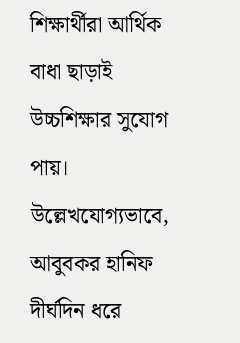শিক্ষার্থীরা আর্থিক বাধা ছাড়াই উচ্চশিক্ষার সুযোগ পায়।   উল্লেখযোগ্যভাবে, আবুবকর হানিফ দীর্ঘদিন ধরে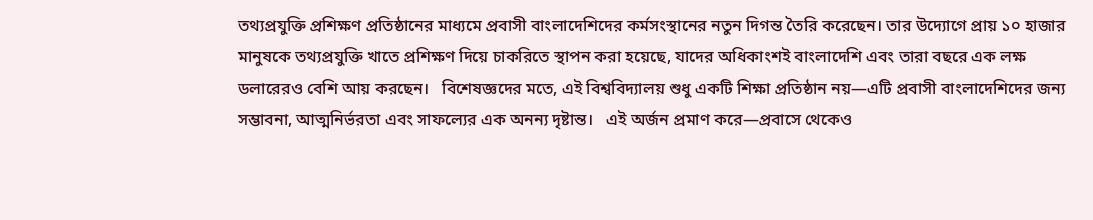তথ্যপ্রযুক্তি প্রশিক্ষণ প্রতিষ্ঠানের মাধ্যমে প্রবাসী বাংলাদেশিদের কর্মসংস্থানের নতুন দিগন্ত তৈরি করেছেন। তার উদ্যোগে প্রায় ১০ হাজার মানুষকে তথ্যপ্রযুক্তি খাতে প্রশিক্ষণ দিয়ে চাকরিতে স্থাপন করা হয়েছে, যাদের অধিকাংশই বাংলাদেশি এবং তারা বছরে এক লক্ষ ডলারেরও বেশি আয় করছেন।   বিশেষজ্ঞদের মতে, এই বিশ্ববিদ্যালয় শুধু একটি শিক্ষা প্রতিষ্ঠান নয়—এটি প্রবাসী বাংলাদেশিদের জন্য সম্ভাবনা, আত্মনির্ভরতা এবং সাফল্যের এক অনন্য দৃষ্টান্ত।   এই অর্জন প্রমাণ করে—প্রবাসে থেকেও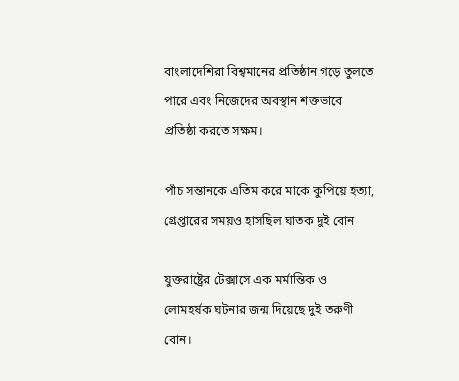বাংলাদেশিরা বিশ্বমানের প্রতিষ্ঠান গড়ে তুলতে পারে এবং নিজেদের অবস্থান শক্তভাবে প্রতিষ্ঠা করতে সক্ষম।

পাঁচ সন্তানকে এতিম করে মাকে কুপিয়ে হত্যা, গ্রেপ্তারের সময়ও হাসছিল ঘাতক দুই বোন

যুক্তরাষ্ট্রের টেক্সাসে এক মর্মান্তিক ও লোমহর্ষক ঘটনার জন্ম দিয়েছে দুই তরুণী বোন।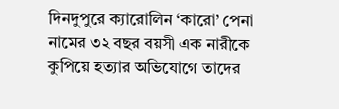দিনদুপুরে ক্যারোলিন ‘কারো’ পেনা নামের ৩২ বছর বয়সী এক নারীকে কুপিয়ে হত্যার অভিযোগে তাদের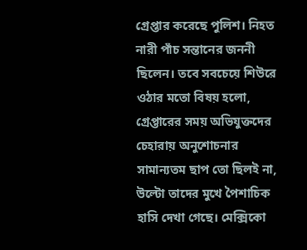গ্রেপ্তার করেছে পুলিশ। নিহত নারী পাঁচ সন্তানের জননী ছিলেন। তবে সবচেয়ে শিউরে ওঠার মতো বিষয় হলো, গ্রেপ্তারের সময় অভিযুক্তদের চেহারায় অনুশোচনার সামান্যতম ছাপ তো ছিলই না, উল্টো তাদের মুখে পৈশাচিক হাসি দেখা গেছে। মেক্সিকো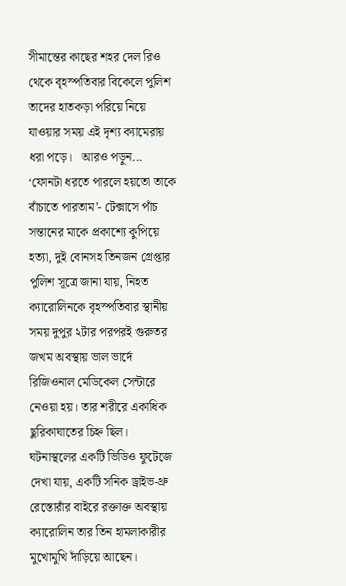সীমান্তের কাছের শহর দেল রিও থেকে বৃহস্পতিবার বিকেলে পুলিশ তাদের হাতকড়া পরিয়ে নিয়ে যাওয়ার সময় এই দৃশ্য ক্যামেরায় ধরা পড়ে।   আরও পড়ুন... ‘ফোনটা ধরতে পারলে হয়তো তাকে বাঁচাতে পারতাম’- টেক্সাসে পাঁচ সন্তানের মাকে প্রকাশ্যে কুপিয়ে হত্যা, দুই বোনসহ তিনজন গ্রেপ্তার   পুলিশ সূত্রে জানা যায়, নিহত ক্যারোলিনকে বৃহস্পতিবার স্থানীয় সময় দুপুর ২টার পরপরই গুরুতর জখম অবস্থায় ভাল ভার্দে রিজিওনাল মেডিকেল সেন্টারে নেওয়া হয়। তার শরীরে একাধিক ছুরিকাঘাতের চিহ্ন ছিল। ঘটনাস্থলের একটি ভিডিও ফুটেজে দেখা যায়, একটি সনিক ড্রাইভ-থ্রু রেস্তোরাঁর বাইরে রক্তাক্ত অবস্থায় ক্যারোলিন তার তিন হামলাকারীর মুখোমুখি দাঁড়িয়ে আছেন।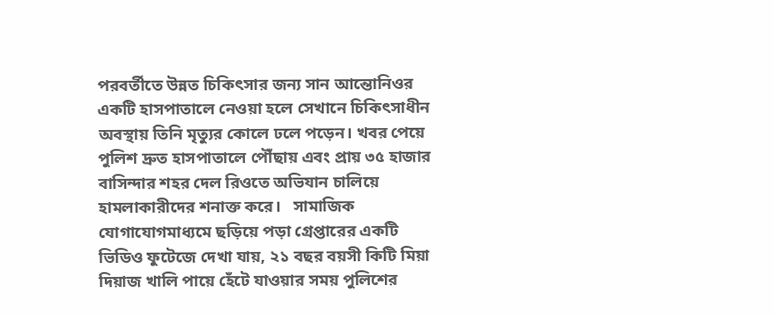পরবর্তীতে উন্নত চিকিৎসার জন্য সান আন্তোনিওর একটি হাসপাতালে নেওয়া হলে সেখানে চিকিৎসাধীন অবস্থায় তিনি মৃত্যুর কোলে ঢলে পড়েন। খবর পেয়ে পুলিশ দ্রুত হাসপাতালে পৌঁছায় এবং প্রায় ৩৫ হাজার বাসিন্দার শহর দেল রিওতে অভিযান চালিয়ে হামলাকারীদের শনাক্ত করে।   সামাজিক যোগাযোগমাধ্যমে ছড়িয়ে পড়া গ্রেপ্তারের একটি ভিডিও ফুটেজে দেখা যায়, ২১ বছর বয়সী কিটি মিয়া দিয়াজ খালি পায়ে হেঁটে যাওয়ার সময় পুলিশের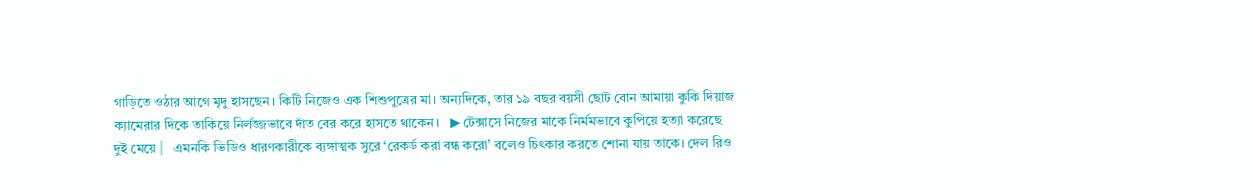গাড়িতে ওঠার আগে মৃদু হাসছেন। কিটি নিজেও এক শিশুপুত্রের মা। অন্যদিকে, তার ১৯ বছর বয়সী ছোট বোন আমায়া কুকি দিয়াজ ক্যামেরার দিকে তাকিয়ে নির্লজ্জভাবে দাঁত বের করে হাসতে থাকেন।   ▶ টেক্সাসে নিজের মাকে নির্মমভাবে কুপিয়ে হত্যা করেছে দুই মেয়ে |   এমনকি ভিডিও ধারণকারীকে ব্যঙ্গাত্মক সুরে ‘রেকর্ড করা বন্ধ করো’ বলেও চিৎকার করতে শোনা যায় তাকে। দেল রিও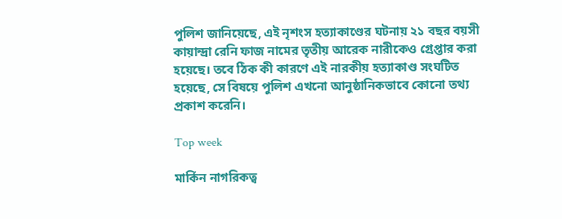পুলিশ জানিয়েছে, এই নৃশংস হত্যাকাণ্ডের ঘটনায় ২১ বছর বয়সী কায়ান্দ্রা রেনি ফাজ নামের তৃতীয় আরেক নারীকেও গ্রেপ্তার করা হয়েছে। তবে ঠিক কী কারণে এই নারকীয় হত্যাকাণ্ড সংঘটিত হয়েছে, সে বিষয়ে পুলিশ এখনো আনুষ্ঠানিকভাবে কোনো তথ্য প্রকাশ করেনি।

Top week

মার্কিন নাগরিকত্ব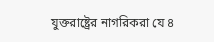যুক্তরাষ্ট্রের নাগরিকরা যে ৪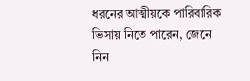ধরনের আত্মীয়কে পারিবারিক ভিসায় নিতে পারেন, জেনে নিন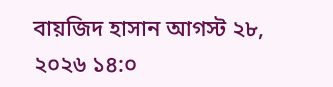বায়জিদ হাসান আগস্ট ২৮, ২০২৬ ১৪:০